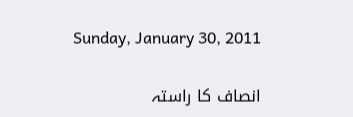Sunday, January 30, 2011

انصاف کا راستہ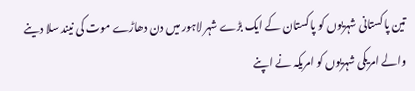تین پاکستانی شہریوں کو پاکستان کے ایک بڑے شہر لاہور میں دن دھاڑے موت کی نیند سلا دینے والے امریکی شہریوں کو امریکہ نے اپنے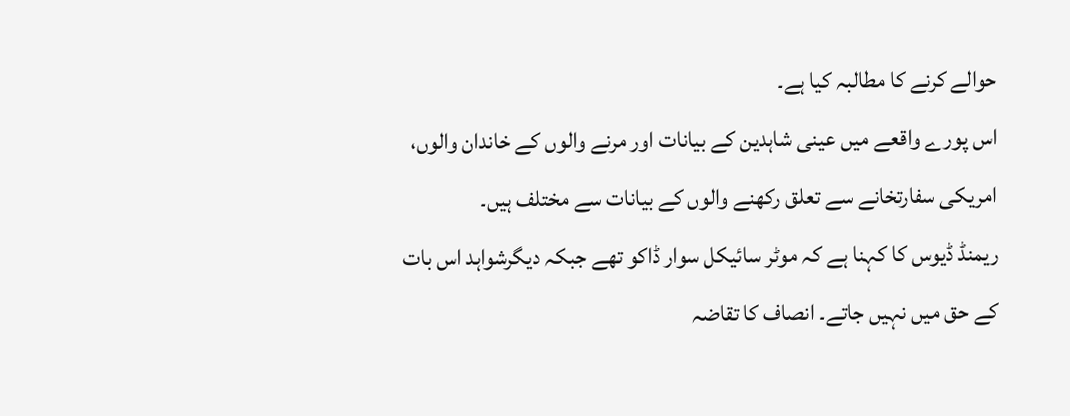حوالے کرنے کا مطالبہ کیا ہے۔
اس پورے واقعے میں عینی شاہدین کے بیانات اور مرنے والوں کے خاندان والوں، امریکی سفارتخانے سے تعلق رکھنے والوں کے بیانات سے مختلف ہیں۔
ریمنڈ ڈیوس کا کہنا ہے کہ موٹر سائیکل سوار ڈاکو تھے جبکہ دیگرشواہد اس بات کے حق میں نہیں جاتے۔ انصاف کا تقاضہ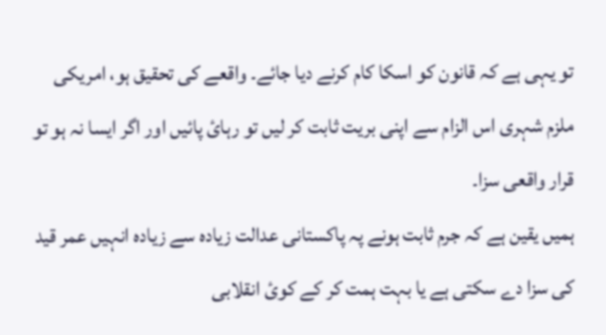تو یہی ہے کہ قانون کو اسکا کام کرنے دیا جائے۔ واقعے کی تحقیق ہو، امریکی  ملزم شہری اس الزام سے اپنی بریت ثابت کر لیں تو رہائ پائیں اور اگر ایسا نہ ہو تو قرار واقعی سزا۔
ہمیں یقین ہے کہ جرم ثابت ہونے پہ پاکستانی عدالت زیادہ سے زیادہ انہیں عمر قید کی سزا دے سکتی ہے یا بہت ہمت کر کے کوئ انقلابی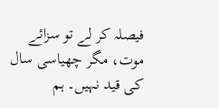فیصلہ کر لے تو سزائے موت، مگر چھیاسی سال کی قید نہیں۔ ہم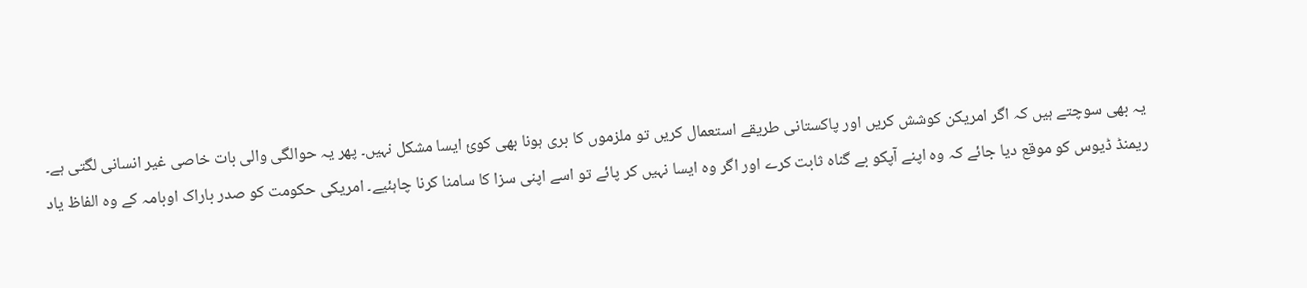یہ بھی سوچتے ہیں کہ اگر امریکن کوشش کریں اور پاکستانی طریقے استعمال کریں تو ملزموں کا بری ہونا بھی کوئ ایسا مشکل نہیں۔ پھر یہ حوالگی والی بات خاصی غیر انسانی لگتی ہے۔
ریمنڈ ڈیوس کو موقع دیا جائے کہ وہ اپنے آپکو بے گناہ ثابت کرے اور اگر وہ ایسا نہیں کر پائے تو اسے اپنی سزا کا سامنا کرنا چاہئیے۔ امریکی حکومت کو صدر باراک اوبامہ کے وہ الفاظ یاد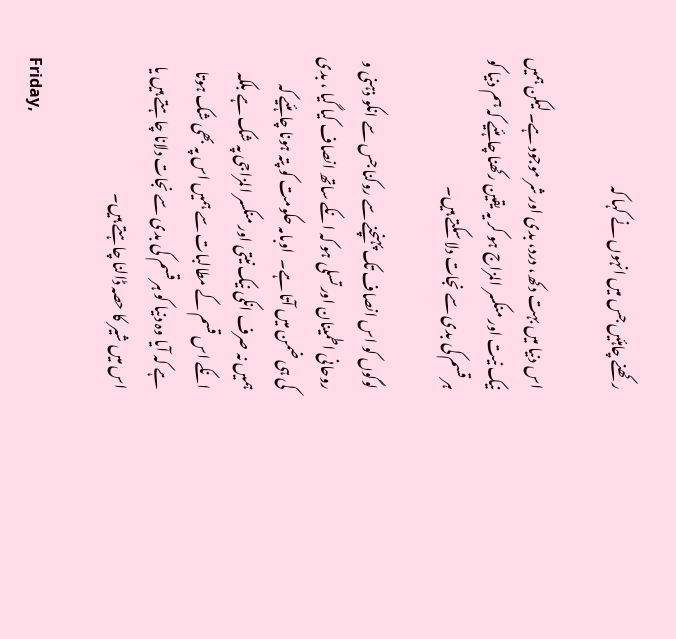رکھنے چاہئیں جس میں انہوں نے کہا کہ

اس دنیا میں بہت دکھ، درد، بدی اور شر موجود ہے۔ لیکن ہمیں نیک نیت اور منکسر المزاج ہو کر یہ یقین رکھنا چاہئیے کہ ہم دنیا کو ہر قسم کی بدی سے نجات دلا سکتے ہیں۔

لوگوں کو اس انصاف تک پہنچنے سے روکنا جس سے انکو ذہنی و روحانی اطمینان اور تسلی ہو کہ انکے ساتھ انصاف کیا گیا ، بدی کی ہی ضمن میں آتا ہے۔  اوبامہ حکومت کو پتہ ہونا چاہئیے کہ ہمیں نہ صرف انکی نیک نیتی اور منکسر المزاجی پہ شک ہے بلکہ انکے اس قسم کے مطالبات سے ہمیں اس پہ بھی شک ہوتا ہے کہ آیا وہ دنیا کو ہر قسم کی بدی سے نجات دلانا چاہتے ہیں یا اس میں شیر کا حصہ ڈالنا چاہتے ہیں۔

Friday,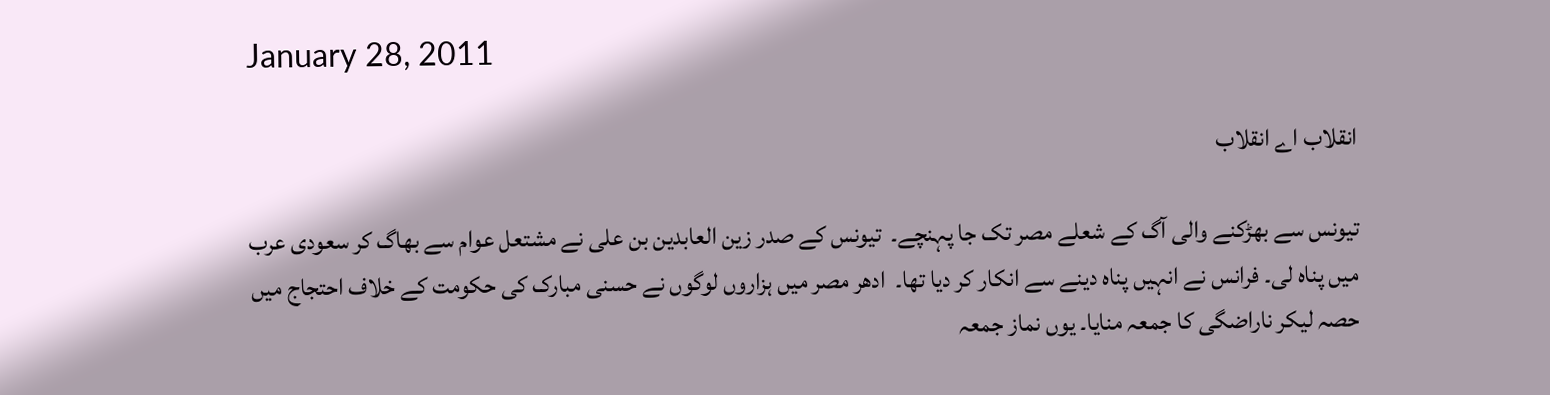January 28, 2011

انقلاب اے انقلاب

تیونس سے بھڑکنے والی آگ کے شعلے مصر تک جا پہنچے۔  تیونس کے صدر زین العابدین بن علی نے مشتعل عوام سے بھاگ کر سعودی عرب میں پناہ لی۔ فرانس نے انہیں پناہ دینے سے انکار کر دیا تھا۔  ادھر مصر میں ہزاروں لوگوں نے حسنی مبارک کی حکومت کے خلاف احتجاج میں حصہ لیکر ناراضگی کا جمعہ منایا۔ یوں نماز جمعہ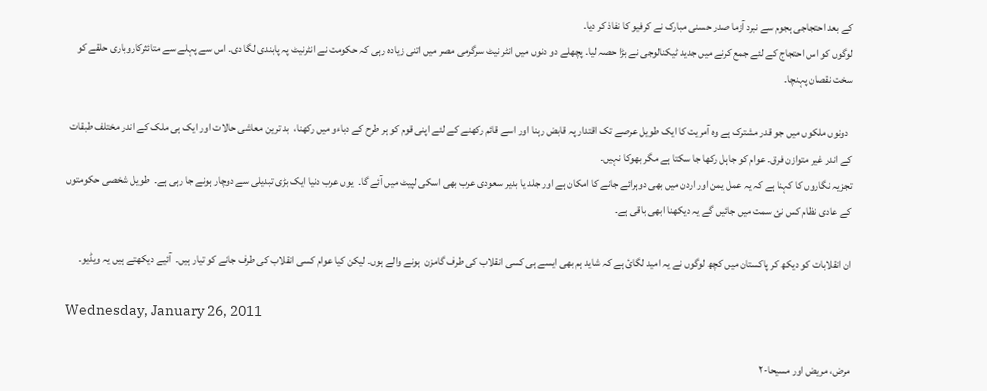کے بعد احتجاجی ہجوم سے نبرد آزما صدر حسنی مبارک نے کرفیو کا نفاذ کر دیا۔
لوگوں کو اس احتجاج کے لئے جمع کرنے میں جدید ٹیکنالوجی نے بڑا حصہ لیا۔ پچھلے دو دنوں میں انٹر نیٹ سرگرمی مصر میں اتنی زیادہ رہی کہ حکومت نے انٹرنیٹ پہ پابندی لگا دی۔ اس سے پہلے سے متائثرکاروباری حلقے کو سخت نقصان پہنچا۔

  دونوں ملکوں میں جو قدر مشترک ہے وہ آمریت کا ایک طویل عرصے تک اقتدار پہ قابض رہنا اور اسے قائم رکھنے کے لئے اپنی قوم کو ہر طرح کے دباءو میں رکھنا،  بد ترین معاشی حالات اور ایک ہی ملک کے اندر مختلف طبقات کے اندر غیر متوازن فرق۔ عوام کو جاہل رکھا جا سکتا ہے مگر بھوکا نہیں۔
تجزیہ نگاروں کا کہنا ہے کہ یہ عمل یمن اور اردن میں بھی دوہرائے جانے کا امکان ہے اور جلد یا بدیر سعودی عرب بھی اسکی لپیٹ میں آئے گا۔  یوں عرب دنیا ایک بڑی تبدیلی سے دوچار ہونے جا رہی ہے۔  طویل شخصی حکومتوں کے عادی نظام کس نئ سمت میں جائیں گے یہ دیکھنا ابھی باقی ہے۔

ان انقلابات کو دیکھ کر پاکستان میں کچھ لوگوں نے یہ امید لگائ ہے کہ شاید ہم بھی ایسے ہی کسی انقلاب کی طرف گامزن  ہونے والے ہوں۔ لیکن کیا عوام کسی انقلاب کی طرف جانے کو تیار ہیں۔  آئیے دیکھتے ہیں یہ ویڈیو۔

Wednesday, January 26, 2011

مرض، مریض اور مسیحا-۲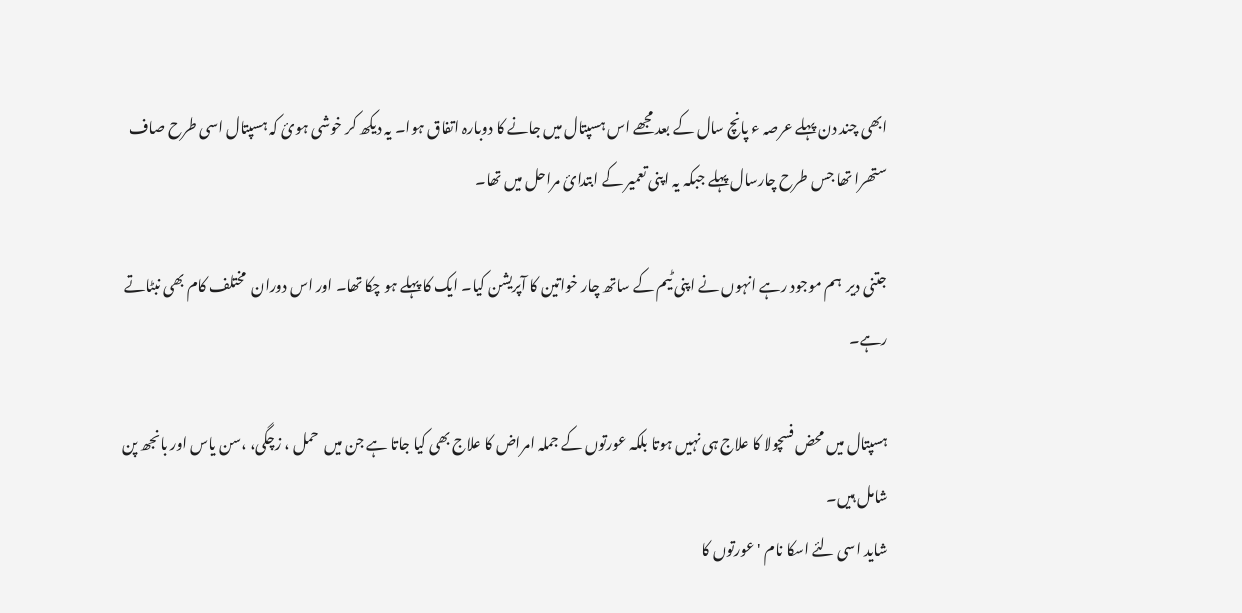ابھی چند دن پہلے عرصہ ء پانچ سال کے بعد مجھے اس ہسپتال میں جانے کا دوبارہ اتفاق ہوا۔ یہ دیکھ کر خوشی ہوئ کہ ہسپتال اسی طرح صاف ستھرا تھا جس طرح چارسال پہلے جبکہ یہ اپنی تعمیر کے ابتدائ مراحل میں تھا۔

جتنی دیر  ہم موجود رہے انہوں نے اپنی ٹیم کے ساتھ چار خواتین کا آپریشن کیا۔ ایک کا پہلے ہو چکا تھا۔ اور اس دوران  مختلف کام بھی نبٹاتے رہے۔

ہسپتال میں محض فسچولا کا علاج ہی نہیں ہوتا بلکہ عورتوں کے جملہ امراض کا علاج بھی کیا جاتا ہے جن میں  حمل ، زچگی، ،سن یاس اور بانجھ پن شامل ہیں۔
شاید اسی لئے اسکا نام 'عورتوں کا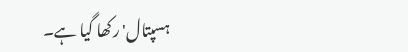ہسپتال' رکھا گیا ہے۔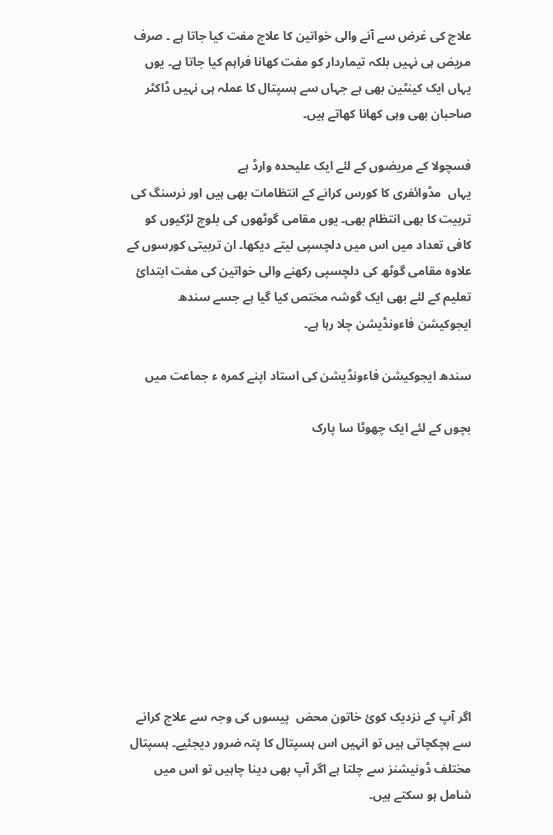علاج کی غرض سے آنے والی خواتین کا علاج مفت کیا جاتا ہے ۔ صرف مریض ہی نہیں بلکہ تیماردار کو مفت کھانا فراہم کیا جاتا ہے۔ یوں یہاں ایک کینٹین بھی ہے جہاں سے ہسپتال کا عملہ ہی نہیں ڈاکٹر صاحبان بھی وہی کھانا کھاتے ہیں۔

فسچولا کے مریضوں کے لئے ایک علیحدہ وارڈ ہے
یہاں  مڈوائفری کا کورس کرانے کے انتظامات بھی ہیں اور نرسنگ کی تربیت کا بھی انتظام بھی۔ یوں مقامی گوٹھوں کی بلوچ لڑکیوں کو کافی تعداد میں اس میں دلچسپی لیتے دیکھا۔ ان تربیتی کورسوں کے علاوہ مقامی گوٹھ کی دلچسپی رکھنے والی خواتین کی مفت ابتدائ تعلیم کے لئے بھی ایک گوشہ مختص کیا گیا ہے جسے سندھ ایجوکیشن فاءونڈیشن چلا رہا ہے۔

سندھ ایجوکیشن فاءونڈیشن کی استاد اپنے کمرہ ء جماعت میں

بچوں کے لئے ایک چھوٹا سا پارک










اگر آپ کے نزدیک کوئ خاتون محض  پیسوں کی وجہ سے علاج کرانے سے ہچکچاتی ہیں تو انہیں اس ہسپتال کا پتہ ضرور دیجئیے۔ ہسپتال مختلف ڈونیشنز سے چلتا ہے اگر آپ بھی دینا چاہیں تو اس میں شامل ہو سکتے ہیں۔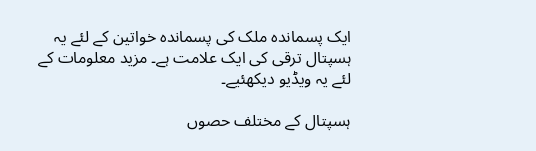ایک پسماندہ ملک کی پسماندہ خواتین کے لئے یہ ہسپتال ترقی کی ایک علامت ہے۔ مزید معلومات کے لئے یہ ویڈیو دیکھئیے۔

ہسپتال کے مختلف حصوں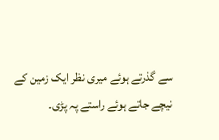سے گذرتے ہوئے میری نظر ایک زمین کے نیچے جاتے ہوئے راستے پہ پڑی۔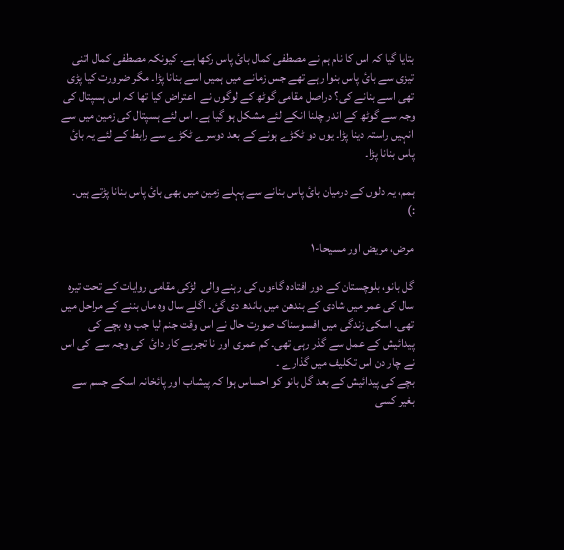بتایا گیا کہ اس کا نام ہم نے مصطفی کمال بائ پاس رکھا ہے۔ کیونکہ مصطفی کمال اتنی تیزی سے بائ پاس بنوا رہے تھے جس زمانے میں ہمیں اسے بنانا پڑا۔ مگر ضرورت کیا پڑی تھی اسے بنانے کی؟ دراصل مقامی گوٹھ کے لوگوں نے  اعتراض کیا تھا کہ اس ہسپتال کی وجہ سے گوٹھ کے اندر چلنا انکے لئے مشکل ہو گیا ہے۔ اس لئے ہسپتال کی زمین میں سے انہیں راستہ دینا پڑا۔ یوں دو ٹکڑے ہونے کے بعد دوسرے ٹکڑے سے رابط کے لئے یہ بائ پاس بنانا پڑا۔

ہمم، یہ دلوں کے درمیان بائ پاس بنانے سے پہلے زمین میں بھی بائ پاس بنانا پڑتے ہیں۔
:)

مرض، مریض اور مسیحا-۱

گل بانو، بلوچستان کے دور افتادہ گاءوں کی رہنے والی  لڑکی مقامی روایات کے تحت تیرہ سال کی عمر میں شادی کے بندھن میں باندھ دی گئ۔ اگلے سال وہ ماں بننے کے مراحل میں تھی۔ اسکی زندگی میں افسوسناک صورت حال نے اس وقت جنم لیا جب وہ بچے کی پیدائیش کے عمل سے گذر رہی تھی۔ کم عمری اور نا تجربے کار دائ  کی وجہ سے  کی اس نے چار دن اس تکلیف میں گذارے ۔
بچے کی پیدائیش کے بعد گل بانو کو احساس ہوا کہ پیشاب اور پائخانہ اسکے جسم سے بغیر کسی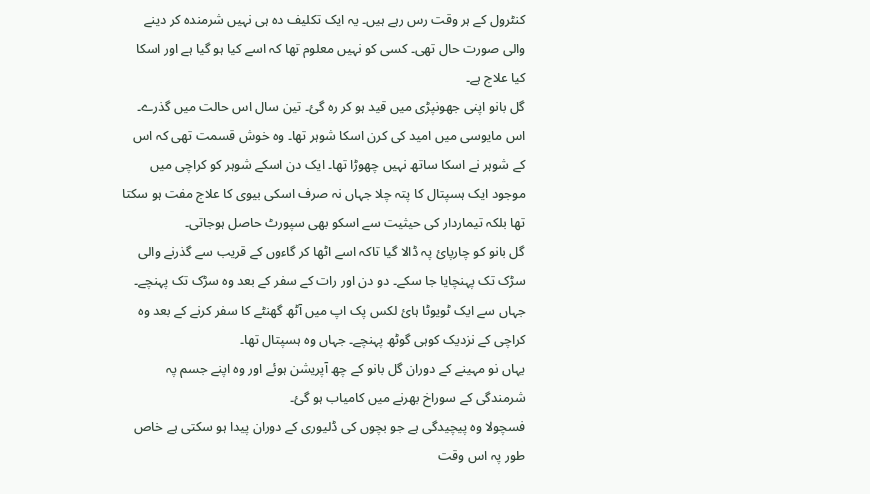کنٹرول کے ہر وقت رس رہے ہیں۔ یہ ایک تکلیف دہ ہی نہیں شرمندہ کر دینے والی صورت حال تھی۔ کسی کو نہیں معلوم تھا کہ اسے کیا ہو گیا ہے اور اسکا کیا علاج ہے۔
گل بانو اپنی جھونپڑی میں قید ہو کر رہ گئ۔ تین سال اس حالت میں گذرے۔  اس مایوسی میں امید کی کرن اسکا شوہر تھا۔ وہ خوش قسمت تھی کہ اس کے شوہر نے اسکا ساتھ نہیں چھوڑا تھا۔ ایک دن اسکے شوہر کو کراچی میں موجود ایک ہسپتال کا پتہ چلا جہاں نہ صرف اسکی بیوی کا علاج مفت ہو سکتا تھا بلکہ تیماردار کی حیثیت سے اسکو بھی سپورٹ حاصل ہوجاتی۔
گل بانو کو چارپائ پہ ڈالا گیا تاکہ اسے اٹھا کر گاءوں کے قریب سے گذرنے والی سڑک تک پہنچایا جا سکے۔ دو دن اور رات کے سفر کے بعد وہ سڑک تک پہنچے۔ جہاں سے ایک ٹویوٹا ہائ لکس پک اپ میں آٹھ گھنٹے کا سفر کرنے کے بعد وہ کراچی کے نزدیک کوہی گوٹھ پہنچے۔ جہاں وہ ہسپتال تھا۔
یہاں نو مہینے کے دوران گل بانو کے چھ آپریشن ہوئے اور وہ اپنے جسم پہ  شرمندگی کے سوراخ بھرنے میں کامیاب ہو گئ۔
فسچولا وہ پیچیدگی ہے جو بچوں کی ڈلیوری کے دوران پیدا ہو سکتی ہے خاص طور پہ اس وقت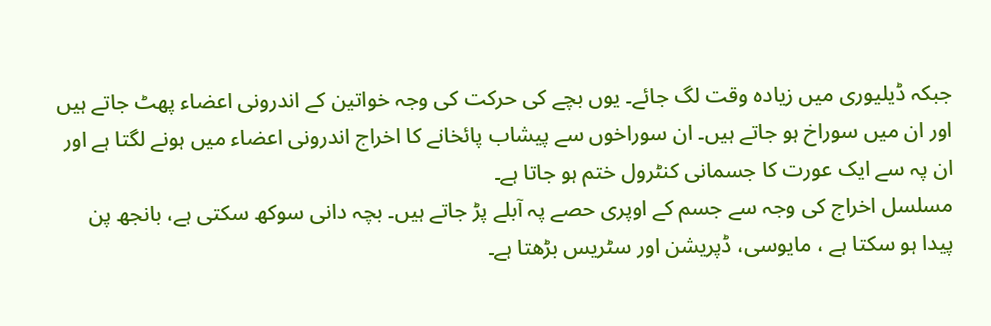جبکہ ڈیلیوری میں زیادہ وقت لگ جائے۔ یوں بچے کی حرکت کی وجہ خواتین کے اندرونی اعضاء پھٹ جاتے ہیں اور ان میں سوراخ ہو جاتے ہیں۔ ان سوراخوں سے پیشاب پائخانے کا اخراج اندرونی اعضاء میں ہونے لگتا ہے اور ان پہ سے ایک عورت کا جسمانی کنٹرول ختم ہو جاتا ہے۔
مسلسل اخراج کی وجہ سے جسم کے اوپری حصے پہ آبلے پڑ جاتے ہیں۔ بچہ دانی سوکھ سکتی ہے، بانجھ پن پیدا ہو سکتا ہے ، مایوسی، ڈپریشن اور سٹریس بڑھتا ہے۔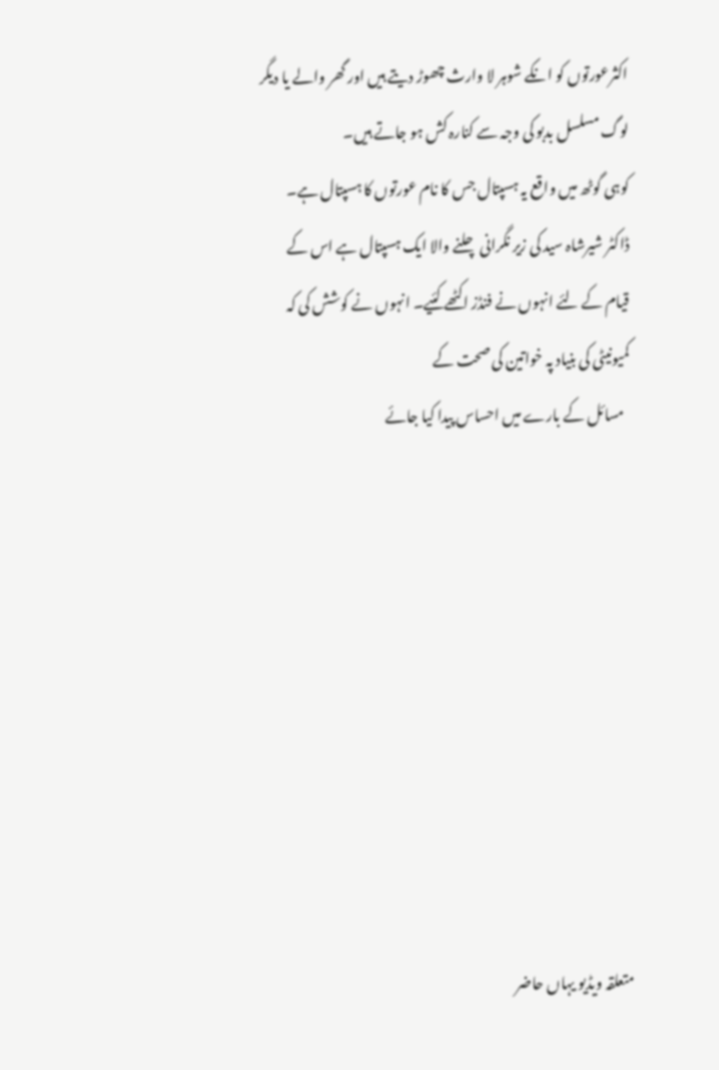اکثرعورتوں کو انکے شوہر لا وارث چھوڑ دیتے ہیں اور گھر والے یا دیگر لوگ مسلسل بدبو کی وجہ سے کنارہ کش ہو جاتے ہیں۔
کوہی گوٹھ میں واقع یہ ہسپتال جس کا نام عورتوں کا ہسپتال ہے۔  ڈاکٹر شیرشاہ سید کی زیر نگرانی چلنے والا ایک ہسپتال ہے اس کے قیام کے لئے انہوں نے فنڈز اکٹھے کئیے۔ انہوں نے کوشش کی کہ کمیونیٹی کی بنیاد پہ خواتین کی صحت کے
  مسائل کے بارے میں احساس پیدا کیا جائے









متعلقہ ویڈیو یہاں حاضر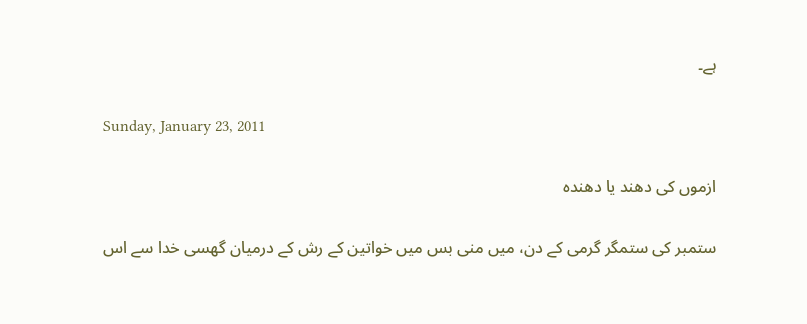ہے۔

Sunday, January 23, 2011

ازموں کی دھند یا دھندہ

ستمبر کی ستمگر گرمی کے دن، میں منی بس میں خواتین کے رش کے درمیان گھسی خدا سے اس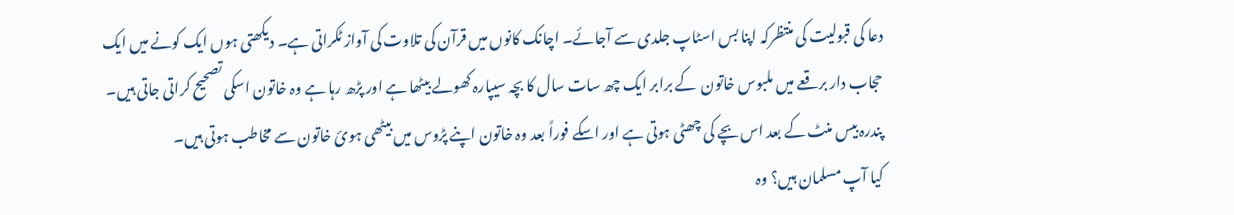دعا کی قبولیت کی منتظرکہ اپنا بس اسٹاپ جلدی سے آجائے۔ اچانک کانوں میں قرآن کی تلاوت کی آواز ٹکراتی ہے۔ دیکھتی ہوں ایک کونے میں ایک حجاب دار برقعے میں ملبوس خاتون  کے برابر ایک چھ سات سال کا بچہ سیپارہ کھولے بیٹھا ہے اور پڑھ رہا ہے وہ خاتون اسکی تصحیح کراتی جاتی ہیں۔ پندرہ بیس منٹ کے بعد اس بچے کی چھٹی ہوتی ہے اور اسکے فوراً بعد وہ خاتون اپنے پڑوس میں بیٹھی ہوئ خاتون سے مخاطب ہوتی ہیں۔
کیا آپ مسلمان ہیں؟ وہ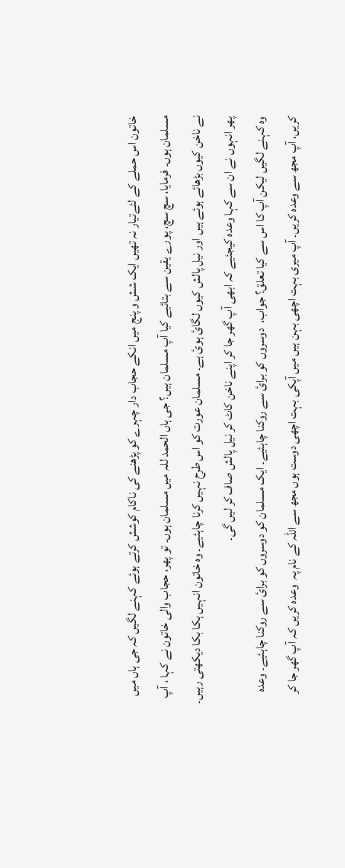خاتون اس حملے کے لئےتیار نہ تھیں ایک شش و پنج میں انکے حجاب دار چہرے کو پڑھنے کی ناکام کوشش کرتے ہوئے کہنے لگیں کہ جی ہاں میں مسلمان ہوں۔ فرمایا، سچ سچ، پورے یقین سے بتائیے کیا آپ مسلمان ہیں؟ جی ہاں الحمد للہ میں مسلمان ہوں۔ تو پھر، حجاب والی خاتون نے کہا ، آپ نے ناخن کیوں بڑھائے ہوئے ہیں اور نیل پالش کیوں لگائ ہوئ ہے۔ مسلمان عورت کو اس طرح نہیں کرنا چاہئیے۔ وہ خاتون انہیں ہکا بکا دیکھتی رہیں۔ پھر انہوں نے ان سے کہا وعدہ کیجئیے کہ ابھی آپ گھر جا کر اپنے ناخن کاٹ کر نیل پالش صاف کر لیں گی۔
وہ کہنے لگیں لیکن آپ کا اس سے کیا تعلق؟ جواب،  دوسروں کو برائ سے روکنا چاہئیے۔ ایک مسلمان کو دوسروں کو برائ سے روکنا چاہئیے۔ وعدہ کریں، آپ مجھ سے وعدہ کریں۔ آپ میری بہت اچھی بہن ہیں میں آپکی بہت اچھی دوست ہوں مجھ سے اللہ کے نام پہ  وعدہ کریں کہ آپ گھر جا کر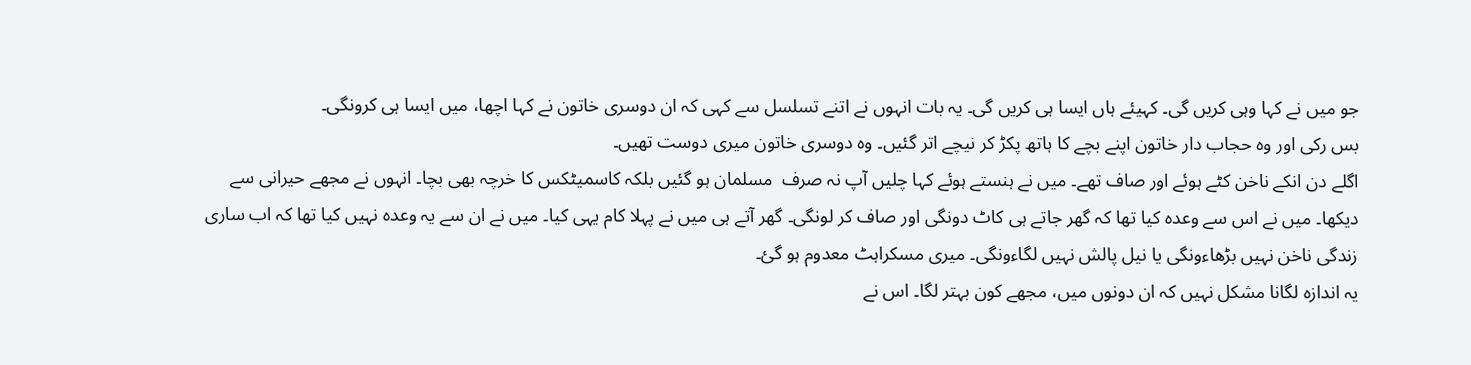جو میں نے کہا وہی کریں گی۔ کہیئے ہاں ایسا ہی کریں گی۔ یہ بات انہوں نے اتنے تسلسل سے کہی کہ ان دوسری خاتون نے کہا اچھا، میں ایسا ہی کرونگی۔
بس رکی اور وہ حجاب دار خاتون اپنے بچے کا ہاتھ پکڑ کر نیچے اتر گئیں۔ وہ دوسری خاتون میری دوست تھیں۔
اگلے دن انکے ناخن کٹے ہوئے اور صاف تھے۔ میں نے ہنستے ہوئے کہا چلیں آپ نہ صرف  مسلمان ہو گئیں بلکہ کاسمیٹکس کا خرچہ بھی بچا۔ انہوں نے مجھے حیرانی سے دیکھا۔ میں نے اس سے وعدہ کیا تھا کہ گھر جاتے ہی کاٹ دونگی اور صاف کر لونگی۔ گھر آتے ہی میں نے پہلا کام یہی کیا۔ میں نے ان سے یہ وعدہ نہیں کیا تھا کہ اب ساری زندگی ناخن نہیں بڑھاءونگی یا نیل پالش نہیں لگاءونگی۔ میری مسکراہٹ معدوم ہو گئ۔
یہ اندازہ لگانا مشکل نہیں کہ ان دونوں میں، مجھے کون بہتر لگا۔ اس نے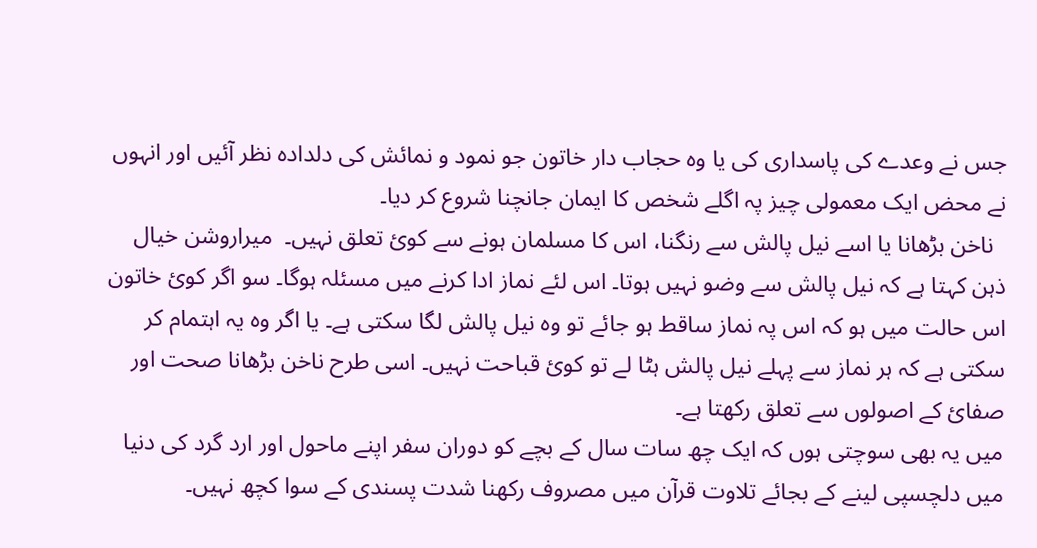جس نے وعدے کی پاسداری کی یا وہ حجاب دار خاتون جو نمود و نمائش کی دلدادہ نظر آئیں اور انہوں نے محض ایک معمولی چیز پہ اگلے شخص کا ایمان جانچنا شروع کر دیا۔
  ناخن بڑھانا یا اسے نیل پالش سے رنگنا، اس کا مسلمان ہونے سے کوئ تعلق نہیں۔  میراروشن خیال ذہن کہتا ہے کہ نیل پالش سے وضو نہیں ہوتا۔ اس لئے نماز ادا کرنے میں مسئلہ ہوگا۔ سو اگر کوئ خاتون اس حالت میں ہو کہ اس پہ نماز ساقط ہو جائے تو وہ نیل پالش لگا سکتی ہے۔ یا اگر وہ یہ اہتمام کر سکتی ہے کہ ہر نماز سے پہلے نیل پالش ہٹا لے تو کوئ قباحت نہیں۔ اسی طرح ناخن بڑھانا صحت اور صفائ کے اصولوں سے تعلق رکھتا ہے۔
میں یہ بھی سوچتی ہوں کہ ایک چھ سات سال کے بچے کو دوران سفر اپنے ماحول اور ارد گرد کی دنیا میں دلچسپی لینے کے بجائے تلاوت قرآن میں مصروف رکھنا شدت پسندی کے سوا کچھ نہیں۔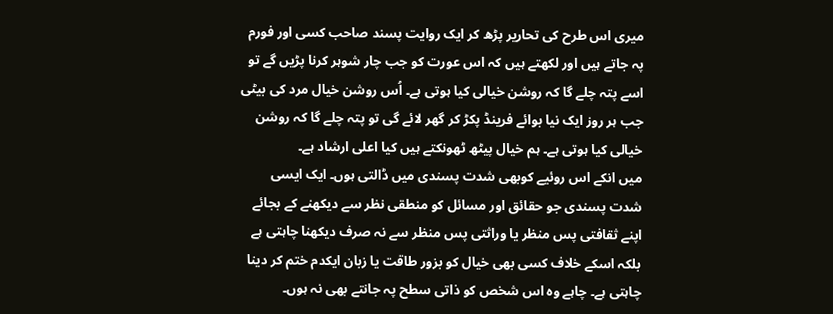میری اس طرح کی تحاریر پڑھ کر ایک روایت پسند صاحب کسی اور فورم پہ جاتے ہیں اور لکھتے ہیں کہ اس عورت کو جب چار شوہر کرنا پڑیں گے تو اسے پتہ چلے گا کہ روشن خیالی کیا ہوتی ہے۔ اُس روشن خیال مرد کی بیٹی جب ہر روز ایک نیا بوائے فرینڈ پکڑ کر گھر لائے گی تو پتہ چلے گا کہ روشن خیالی کیا ہوتی ہے۔ ہم خیال پیٹھ ٹھونکتے ہیں کیا اعلی ارشاد ہے۔
میں انکے اس روئیے کوبھی شدت پسندی میں ڈالتی ہوں۔ ایک ایسی شدت پسندی جو حقائق اور مسائل کو منطقی نظر سے دیکھنے کے بجائے اپنے ثقافتی پس منظر یا وراثتی پس منظر سے نہ صرف دیکھنا چاہتی ہے بلکہ اسکے خلاف کسی بھی خیال کو بزور طاقت یا زبان ایکدم ختم کر دینا چاہتی ہے۔ چاہے وہ اس شخص کو ذاتی سطح پہ جانتے بھی نہ ہوں۔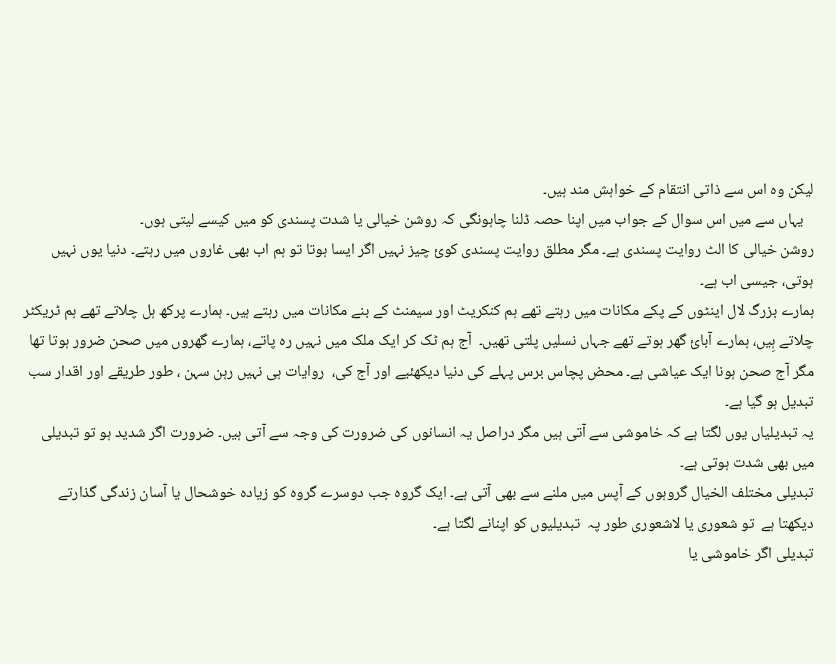لیکن وہ اس سے ذاتی انتقام کے خواہش مند ہیں۔
   یہاں سے میں اس سوال کے جواب میں اپنا حصہ ڈلنا چاہونگی کہ روشن خیالی یا شدت پسندی کو میں کیسے لیتی ہوں۔
روشن خیالی کا الٹ روایت پسندی ہے۔ مگر مطلق روایت پسندی کوئ چیز نہیں اگر ایسا ہوتا تو ہم اب بھی غاروں میں رہتے۔ دنیا یوں نہیں ہوتی، جیسی اب ہے۔
ہمارے بزرگ لال اینٹوں کے پکے مکانات میں رہتے تھے ہم کنکریٹ اور سیمنٹ کے بنے مکانات میں رہتے ہیں۔ ہمارے پرکھ ہل چلاتے تھے ہم ٹریکٹر چلاتے ہِیں، ہمارے آبائ گھر ہوتے تھے جہاں نسلیں پلتی تھیں۔  آج ہم ٹک کر ایک ملک میں نہیں رہ پاتے، ہمارے گھروں میں صحن ضرور ہوتا تھا مگر آج صحن ہونا ایک عیاشی ہے۔ محض پچاس برس پہلے کی دنیا دیکھئیے اور آج کی،  روایات ہی نہیں رہن سہن ، طور طریقے اور اقدار سب تبدیل ہو گیا ہے۔
یہ تبدیلیاں یوں لگتا ہے کہ خاموشی سے آتی ہیں مگر دراصل یہ انسانوں کی ضرورت کی وجہ سے آتی ہیں۔ ضرورت اگر شدید ہو تو تبدیلی میں بھی شدت ہوتی ہے۔
تبدیلی مختلف الخیال گروہوں کے آپس میں ملنے سے بھی آتی ہے۔ ایک گروہ جب دوسرے گروہ کو زیادہ خوشحال یا آسان زندگی گذارتے دیکھتا ہے  تو شعوری یا لاشعوری طور پہ  تبدیلیوں کو اپنانے لگتا ہے۔
تبدیلی اگر خاموشی یا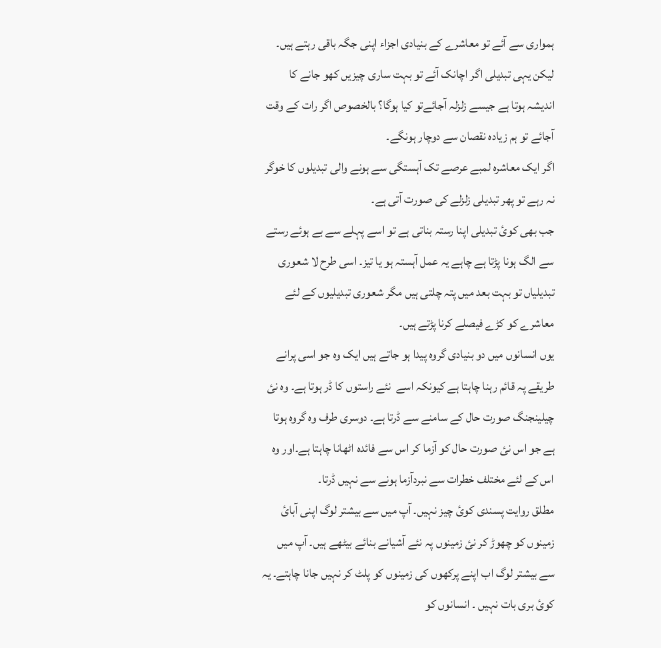ہمواری سے آئے تو معاشرے کے بنیادی اجزاء اپنی جگہ باقی رہتے ہیں۔ لیکن یہی تبدیلی اگر اچانک آئے تو بہت ساری چیزیں کھو جانے کا اندیشہ ہوتا ہے جیسے زلزلہ آجائےتو کیا ہوگا؟ بالخصوص اگر رات کے وقت آجائے تو ہم زیادہ نقصان سے دوچار ہونگے۔
اگر ایک معاشرہ لمبے عرصے تک آہستگی سے ہونے والی تبدیلوں کا خوگر نہ رہے تو پھر تبدیلی زلزلے کی صورت آتی ہے۔
جب بھی کوئ تبدیلی اپنا رستہ بناتی ہے تو اسے پہلے سے بے ہوئے رستے سے الگ ہونا پڑتا ہے چاہے یہ عمل آہستہ ہو یا تیز۔ اسی طرح لا شعوری تبدیلیاں تو بہت بعد میں پتہ چلتی ہیں مگر شعوری تبدیلیوں کے لئے معاشرے کو کڑے فیصلے کرنا پڑتے ہیں۔
یوں انسانوں میں دو بنیادی گروہ پیدا ہو جاتے ہیں ایک وہ جو اسی پرانے طریقے پہ قائم رہنا چاہتا ہے کیونکہ اسے  نئے راستوں کا ڈر ہوتا ہے۔ وہ نئ چیلینجنگ صورت حال کے سامنے سے ڈرتا ہے۔ دوسری طرف وہ گروہ ہوتا ہے جو اس نئ صورت حال کو آزما کر اس سے فائدہ اٹھانا چاہتا ہے۔اور وہ اس کے لئے مختلف خطرات سے نبردآزما ہونے سے نہیں ڈرتا۔
مطلق روایت پسندی کوئ چیز نہیں۔ آپ میں سے بیشتر لوگ اپنی آبائ زمینوں کو چھوڑ کر نئ زمینوں پہ نئے آشیانے بنائے بیٹھے ہیں۔ آپ میں سے بیشتر لوگ اب اپنے پرکھوں کی زمینوں کو پلٹ کر نہیں جانا چاہتے۔ یہ کوئ بری بات نہیں ۔ انسانوں کو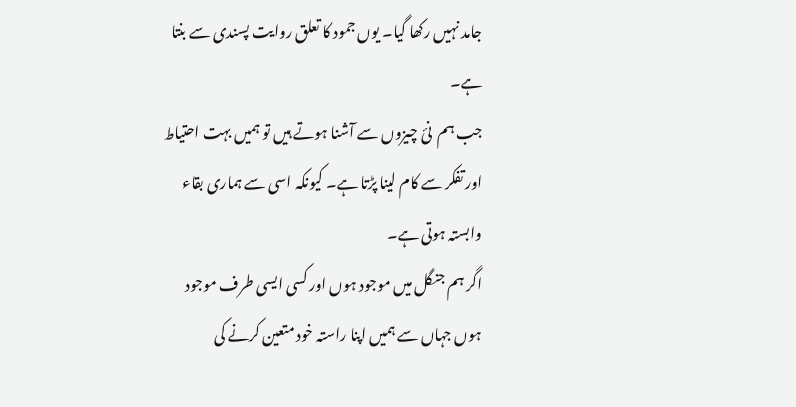جامد نہیں رکھا گیا۔ یوں جمود کا تعلق روایت پسندی سے بنتا ہے۔
جب ہم  نئ چیزوں سے آشنا ہوتے ہیں تو ہمیں بہت احتیاط  اور تفکر سے کام لینا پڑتا ہے۔ کیونکہ اسی سے ہماری بقاء وابستہ ہوتی ہے۔
اگر ہم جنگل میں موجود ہوں اور کسی ایسی طرف موجود ہوں جہاں سے ہمیں اپنا راستہ خود متعین کرنے کی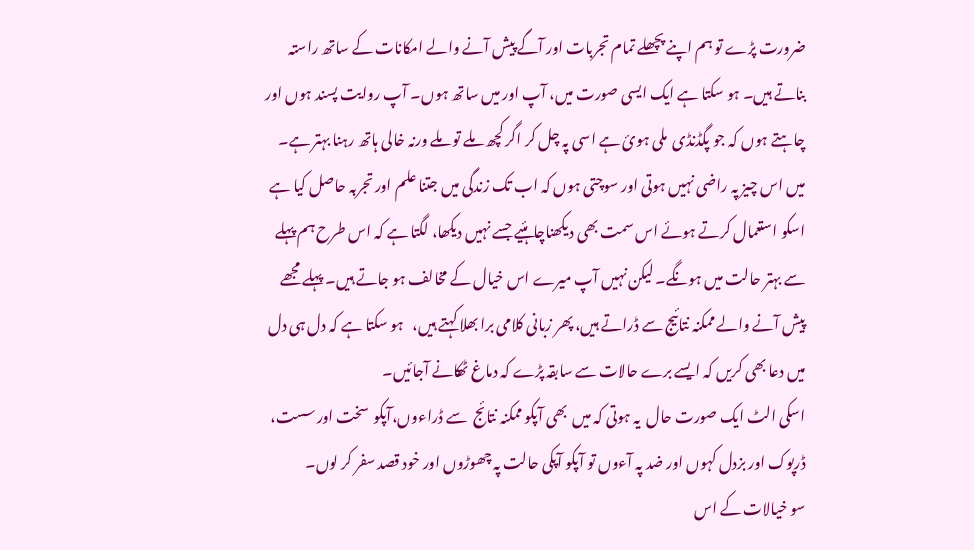ضرورت پڑے تو ہم اپنے پچھلے تمام تجربات اور آگے پیش آنے والے امکانات کے ساتھ راستہ بناتے ہیں۔ ہو سکتا ہے ایک ایسی صورت میں، آپ اور میں ساتھ ہوں۔ آپ روایت پسند ہوں اور چاہتے ہوں کہ جو پگڈنڈی  ملی ہوئ ہے اسی پہ چل کر اگر کچھ ملے تو ملے ورنہ خالی ہاتھ رہنا بہتر ہے۔
میں اس چیز پہ راضی نہیں ہوتی اور سوچتی ہوں کہ اب تک زندگی میں جتنا علم اور تجربہ حاصل کیا ہے اسکو استعمال کرتے ہوئے اس سمت بھی دیکھناچاہئیے جسے نہیں دیکھا، لگتا ہے کہ اس طرح ہم پہلے سے بہتر حالت میں ہونگے۔ لیکن نہیں آپ میرے اس خیال کے مخالف ہو جاتے ہیں۔ پہلے مجھے  پیش آنے والے ممکنہ نتائیج سے ڈراتے ہیں، پھر زبانی کلامی برا بھلا کہتے ہیں،   ہو سکتا ہے کہ دل ہی دل میں دعا بھی کریں کہ ایسے برے حالات سے سابقہ پڑے کہ دماغ ٹھکانے آجائیں۔
اسکی الٹ ایک صورت حال  یہ ہوتی کہ میں  بھی آپکو ممکنہ نتائج  سے ڈراءوں،آپکو  سخت اور سست، ڈرپوک اور بزدل کہوں اور ضد پہ آءوں تو آپکو آپکی حالت پہ چھوڑوں اور خود قصد سفر کر لوں۔
سو خیالات کے اس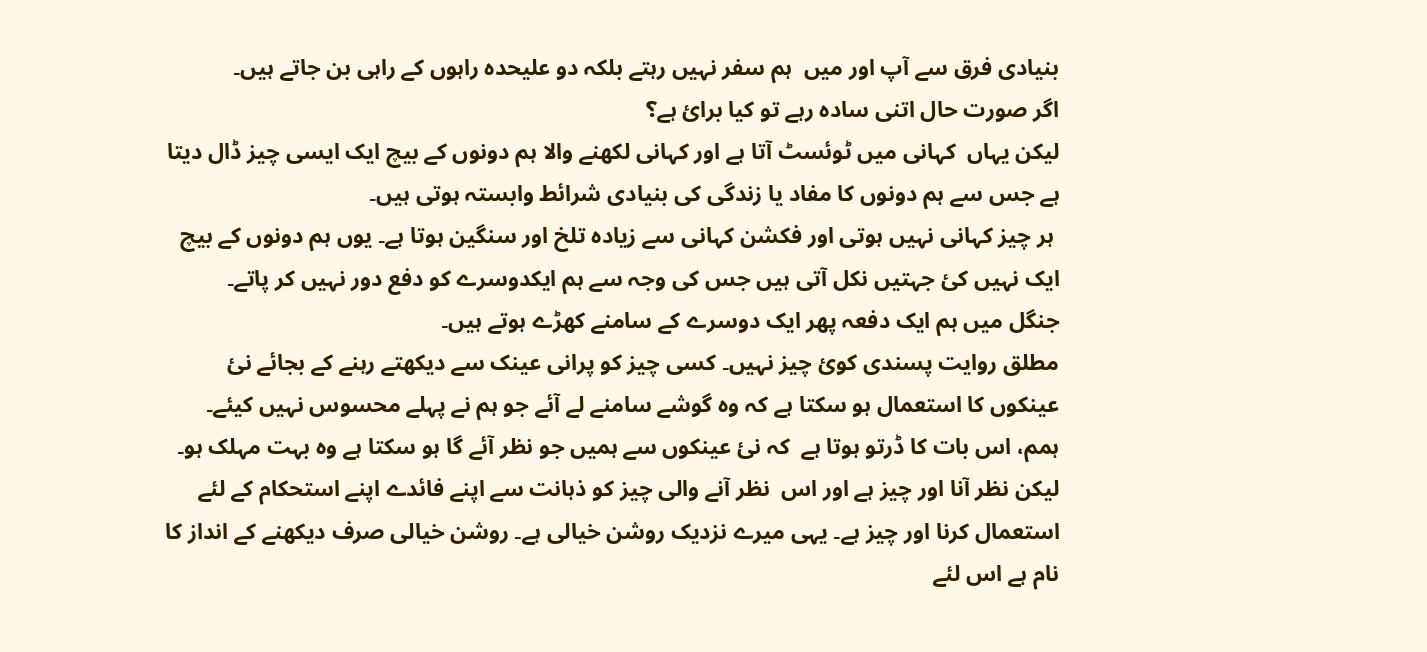بنیادی فرق سے آپ اور میں  ہم سفر نہیں رہتے بلکہ دو علیحدہ راہوں کے راہی بن جاتے ہیں۔
اگر صورت حال اتنی سادہ رہے تو کیا برائ ہے؟
لیکن یہاں  کہانی میں ٹوئسٹ آتا ہے اور کہانی لکھنے والا ہم دونوں کے بیچ ایک ایسی چیز ڈال دیتا ہے جس سے ہم دونوں کا مفاد یا زندگی کی بنیادی شرائط وابستہ ہوتی ہیں۔
 ہر چیز کہانی نہیں ہوتی اور فکشن کہانی سے زیادہ تلخ اور سنگین ہوتا ہے۔ یوں ہم دونوں کے بیچ ایک نہیں کئ جہتیں نکل آتی ہیں جس کی وجہ سے ہم ایکدوسرے کو دفع دور نہیں کر پاتے۔
جنگل میں ہم ایک دفعہ پھر ایک دوسرے کے سامنے کھڑے ہوتے ہیں۔
مطلق روایت پسندی کوئ چیز نہیں۔ کسی چیز کو پرانی عینک سے دیکھتے رہنے کے بجائے نئ عینکوں کا استعمال ہو سکتا ہے کہ وہ گوشے سامنے لے آئے جو ہم نے پہلے محسوس نہیں کیئے۔ ہمم، اس بات کا ڈرتو ہوتا ہے  کہ نئ عینکوں سے ہمیں جو نظر آئے گا ہو سکتا ہے وہ بہت مہلک ہو۔ لیکن نظر آنا اور چیز ہے اور اس  نظر آنے والی چیز کو ذہانت سے اپنے فائدے اپنے استحکام کے لئے استعمال کرنا اور چیز ہے۔ یہی میرے نزدیک روشن خیالی ہے۔ روشن خیالی صرف دیکھنے کے انداز کا نام ہے اس لئے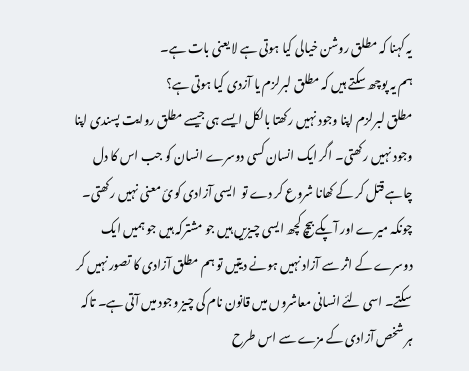یہ کہنا کہ مطلق روشن خیالی کیا ہوتی ہے لا یعنی بات ہے۔
ہم یہ پوچھ سکتے ہیں کہ مطلق لبرلزم یا آزدی کیا ہوتی ہے؟
مطلق لبرلزم اپنا وجود نہیں رکھتا بالکل ایسے ہی جیسے مطلق روایت پسندی اپنا وجود نہیں رکھتی۔ اگر ایک انسان کسی دوسرے انسان کو جب اس کا دل چاہے قتل کر کے کھانا شروع کر دے تو  ایسی آزادی کوئ معنی نہیں رکھتی۔
چونکہ میرے اور آپکے بیچ کچھ ایسی چیزیں ہیں جو مشترکہ ہیں جو ہمیں ایک دوسرے کے اثر سے آزاد نہیں ہونے دیتیں تو ہم مطلق آزادی کا تصور نہیں کر سکتے۔ اسی لئے انسانی معاشروں میں قانون نام کی چیز وجود میں آتی ہے۔ تاکہ ہر شخص آزادی کے مزے سے اس طرح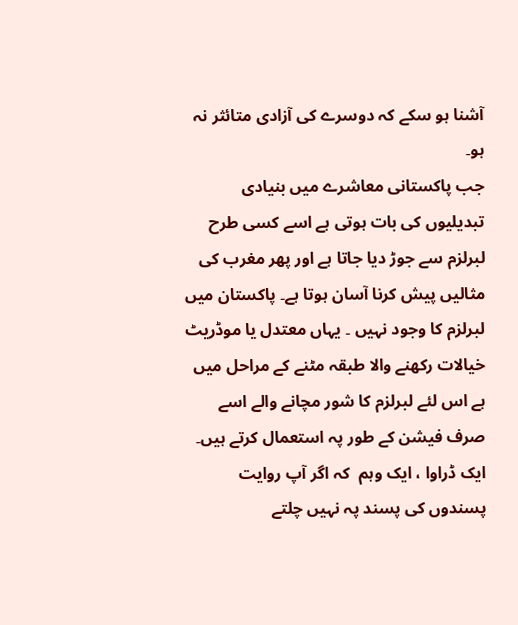آشنا ہو سکے کہ دوسرے کی آزادی متائثر نہ ہو۔
جب پاکستانی معاشرے میں بنیادی تبدیلیوں کی بات ہوتی ہے اسے کسی طرح لبرلزم سے جوڑ دیا جاتا ہے اور پھر مغرب کی مثالیں پیش کرنا آسان ہوتا ہے۔ پاکستان میں لبرلزم کا وجود نہیں ۔ یہاں معتدل یا موڈریٹ خیالات رکھنے والا طبقہ مٹنے کے مراحل میں ہے اس لئے لبرلزم کا شور مچانے والے اسے صرف فیشن کے طور پہ استعمال کرتے ہیں۔ ایک ڈراوا ، ایک وہم  کہ اگر آپ روایت پسندوں کی پسند پہ نہیں چلتے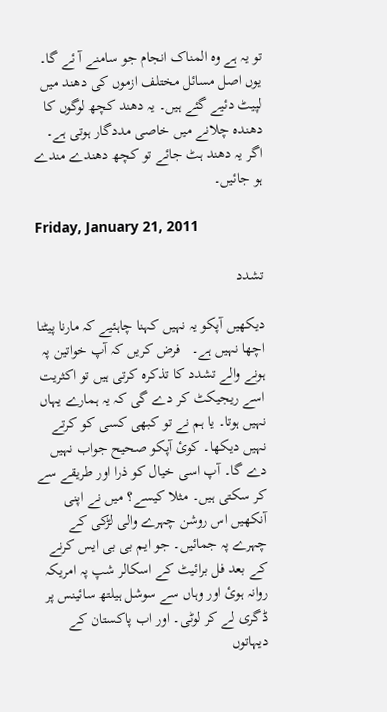تو یہ ہے وہ المناک انجام جو سامنے آ ئے گا۔ یوں اصل مسائل مختلف ازموں کی دھند میں لپیٹ دئیے گئے ہیں۔ یہ دھند کچھ لوگوں کا دھندہ چلانے میں خاصی مددگار ہوتی ہے۔ اگر یہ دھند ہٹ جائے تو کچھ دھندے مندے ہو جائیں۔

Friday, January 21, 2011

تشدد

دیکھیں آپکو یہ نہیں کہنا چاہئیے کہ مارنا پیٹنا اچھا نہیں ہے۔   فرض کریں کہ آپ خواتین پہ ہونے والے تشدد کا تذکرہ کرتی ہیں تو اکثریت اسے ریجیکٹ کر دے گی کہ یہ ہمارے یہاں نہیں ہوتا۔ یا ہم نے تو کبھی کسی کو کرتے نہیں دیکھا۔ کوئ آپکو صحیح جواب نہیں دے گا۔ آپ اسی خیال کو ذرا اور طریقے سے کر سکتی ہیں۔ مثلا کیسے؟ میں نے اپنی آنکھیں اس روشن چہرے والی لڑکی کے چہرے پہ جمائیں۔ جو ایم بی بی ایس کرنے کے بعد فل برائیٹ کے اسکالر شپ پہ امریکہ روانہ ہوئ اور وہاں سے سوشل ہیلتھ سائینس پر ڈگری لے کر لوٹی۔ اور اب پاکستان کے دیہاتوں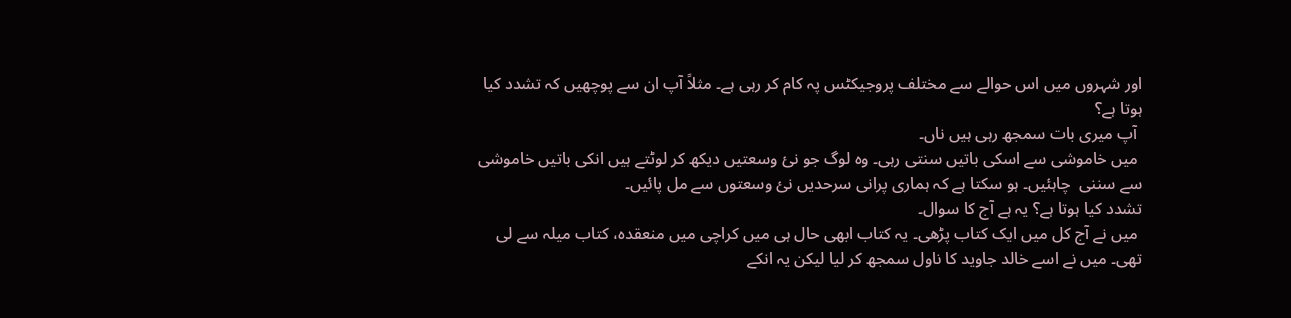اور شہروں میں اس حوالے سے مختلف پروجیکٹس پہ کام کر رہی ہے۔ مثلاً آپ ان سے پوچھیں کہ تشدد کیا ہوتا ہے؟
 آپ میری بات سمجھ رہی ہیں ناں۔
 میں خاموشی سے اسکی باتیں سنتی رہی۔ وہ لوگ جو نئ وسعتیں دیکھ کر لوٹتے ہیں انکی باتیں خاموشی سے سننی  چاہئیں۔ ہو سکتا ہے کہ ہماری پرانی سرحدیں نئ وسعتوں سے مل پائیں۔
تشدد کیا ہوتا ہے؟ یہ ہے آج کا سوال۔
 میں نے آج کل میں ایک کتاب پڑھی۔ یہ کتاب ابھی حال ہی میں کراچی میں منعقدہ، کتاب میلہ سے لی تھی۔ میں نے اسے خالد جاوید کا ناول سمجھ کر لیا لیکن یہ انکے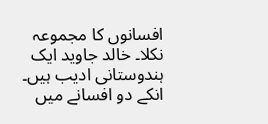افسانوں کا مجموعہ نکلا۔ خالد جاوید ایک ہندوستانی ادیب ہیں۔ انکے دو افسانے میں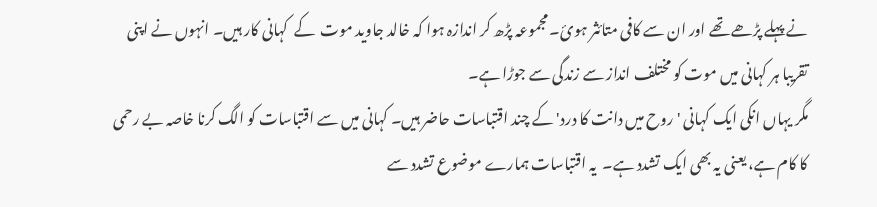نے پہلے پڑھے تھے اور ان سے کافی متائثر ہوئ۔ مجموعہ پڑھ کر اندازہ ہوا کہ خالد جاوید موت  کے  کہانی کار ہیں۔ انہوں نے اپنی تقریبا ہر کہانی میں موت کو مختلف انداز سے زندگی سے جوڑا ہے۔
مگر یہاں انکی ایک کہانی 'روح میں دانت کا درد' کے چند اقتباسات حاضر ہیں۔ کہانی میں سے اقتباسات کو الگ کرنا خاصہ بے رحمی کا کام ہے، یعنی یہ بھی ایک تشدد ہے۔  یہ اقتباسات ہمارے موضوع تشدد سے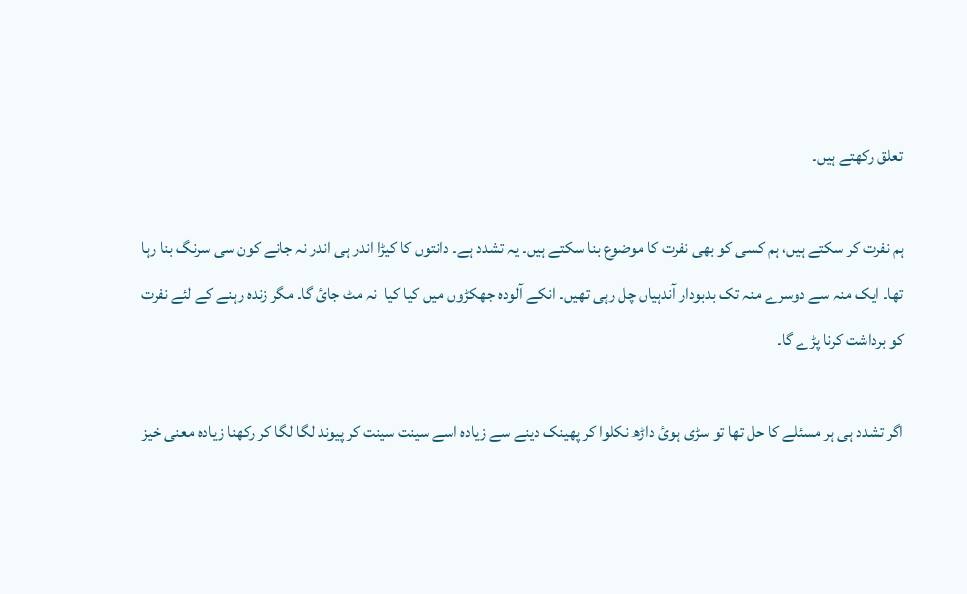تعلق رکھتے ہیں۔

ہم نفرت کر سکتے ہیں، ہم کسی کو بھی نفرت کا موضوع بنا سکتے ہیں۔ یہ تشدد ہے۔ دانتوں کا کیڑا اندر ہی اندر نہ جانے کون سی سرنگ بنا رہا تھا۔ ایک منہ سے دوسرے منہ تک بدبودار آندہیاں چل رہی تھیں۔ انکے آلودہ جھکڑوں میں کیا کیا  نہ مٹ جائ گا۔ مگر زندہ رہنے کے لئے نفرت کو برداشت کرنا پڑے گا۔

اگر تشدد ہی ہر مسئلے کا حل تھا تو سڑی ہوئ داڑھ نکلوا کر پھینک دینے سے زیادہ اسے سینت سینت کر پیوند لگا لگا کر رکھنا زیادہ معنی خیز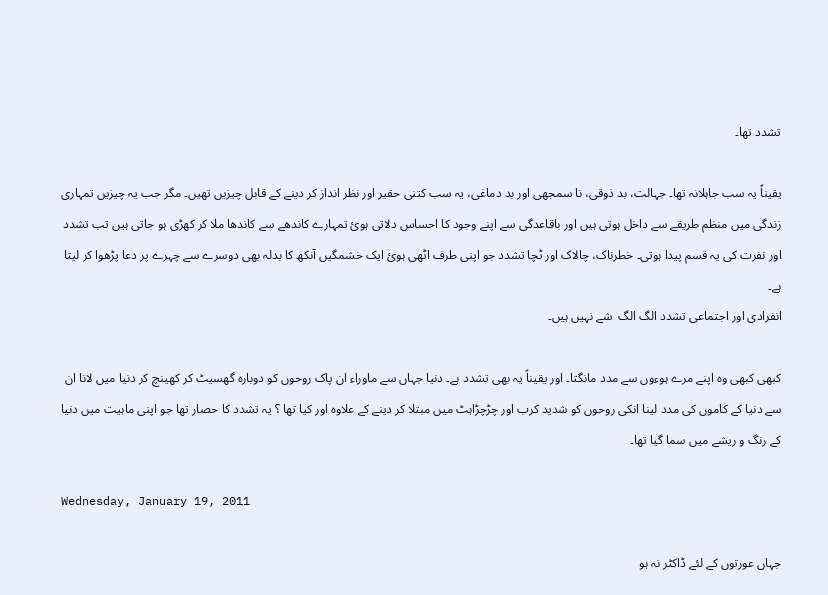تشدد تھا۔

یقیناً یہ سب جاہلانہ تھا۔ جہالت، بد ذوقی، نا سمجھی اور بد دماغی، یہ سب کتنی حقیر اور نظر انداز کر دینے کے قابل چیزیں تھیں۔ مگر جب یہ چیزیں تمہاری زندگی میں منظم طریقے سے داخل ہوتی ہیں اور باقاعدگی سے اپنے وجود کا احساس دلاتی ہوئ تمہارے کاندھے سے کاندھا ملا کر کھڑی ہو جاتی ہیں تب تشدد اور نفرت کی یہ قسم پیدا ہوتی۔ خطرناک، چالاک اور ٹچا تشدد جو اپنی طرف اٹھی ہوئ ایک خشمگیں آنکھ کا بدلہ بھی دوسرے سے چہرے پر دعا پڑھوا کر لیتا ہے۔
انفرادی اور اجتماعی تشدد الگ الگ  شے نہیں ہیں۔

کبھی کبھی وہ اپنے مرے ہوءوں سے مدد مانگتا۔ اور یقیناً یہ بھی تشدد ہے۔ دنیا جہاں سے ماوراء ان پاک روحوں کو دوبارہ گھسیٹ کر کھینچ کر دنیا میں لانا ان سے دنیا کے کاموں کی مدد لینا انکی روحوں کو شدید کرب اور چڑچڑاہٹ میں مبتلا کر دینے کے علاوہ اور کیا تھا ؟ یہ تشدد کا حصار تھا جو اپنی ماہیت میں دنیا کے رنگ و ریشے میں سما گیا تھا۔

Wednesday, January 19, 2011

جہاں عورتوں کے لئے ڈاکٹر نہ ہو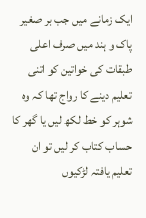ایک زمانے میں جب بر صغیر پاک و ہند میں صرف اعلی طبقات کی خواتین کو اتنی تعلیم دینے کا رواج تھا کہ وہ شوہر کو خط لکھ لیں یا گھر کا حساب کتاب کر لیں تو ان تعلیم یافتہ لڑکیوں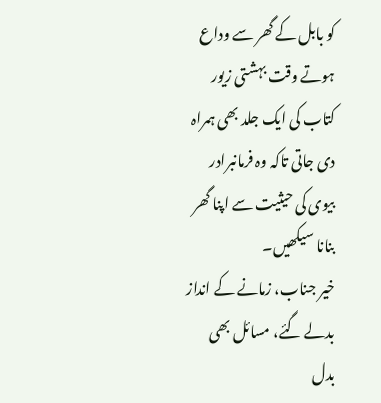کو بابل کے گھر سے وداع ہوتے وقت بہشتی زیور کتاب کی ایک جلد بھی ہمراہ دی جاتی تاکہ وہ فرمانبرادر بیوی کی حیثیت سے اپنا گھر بنانا سیکھیں۔
خیر جناب، زمانے کے انداز بدلے گئے، مسائل بھی بدل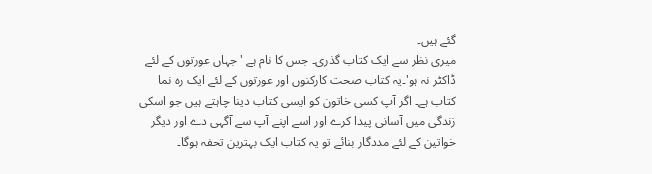گئے ہیں۔
میری نظر سے ایک کتاب گذری۔ جس کا نام ہے 'جہاں عورتوں کے لئے ڈاکٹر نہ ہو'۔یہ کتاب صحت کارکنوں اور عورتوں کے لئے ایک رہ نما کتاب ہے۔ اگر آپ کسی خاتون کو ایسی کتاب دینا چاہتے ہیں جو اسکی زندگی میں آسانی پیدا کرے اور اسے اپنے آپ سے آگہی دے اور دیگر خواتین کے لئے مددگار بنائے تو یہ کتاب ایک بہترین تحفہ ہوگا۔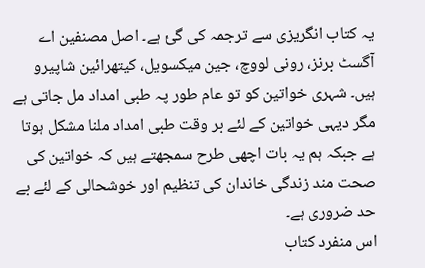یہ کتاب انگریزی سے ترجمہ کی گئ ہے۔ اصل مصنفین اے آگسٹ برنز، رونی لووچ، جین میکسویل، کیتھرائین شاپیرو ہیں۔ شہری خواتین کو تو عام طور پہ طبی امداد مل جاتی ہے مگر دیہی خواتین کے لئے بر وقت طبی امداد ملنا مشکل ہوتا ہے جبکہ ہم یہ بات اچھی طرح سمجھتے ہیں کہ خواتین کی صحت مند زندگی خاندان کی تنظیم اور خوشحالی کے لئے بے حد ضروری ہے۔
اس منفرد کتاب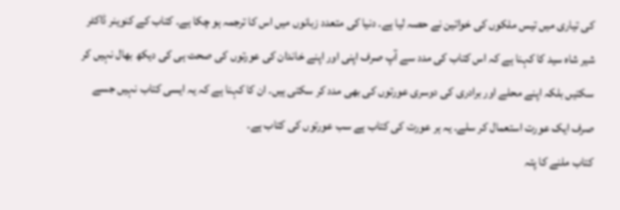کی تیاری میں تیس ملکوں کی خواتین نے حصہ لیا ہے۔ دنیا کی متعدد زبانوں میں اس کا ترجمہ ہو چکا ہے۔ کتاب کے کنوینر ڈاکٹر شیر شاہ سید کا کہنا ہے کہ اس کتاب کی مدد سے آپ صرف اپنی اور اپنے خاندان کی عورتوں کی صحت ہی کی دیکھ بھال نہیں کر سکتیں بلکہ اپنے محلے اور برادری کی دوسری عورتوں کی بھی مدد کر سکتی ہیں۔ ان کا کہنا ہے کہ یہ ایسی کتاب نہیں جسے صرف ایک عورت استعمال کر سلے۔ یہ ہر عورت کی کتاب ہے سب عورتوں کی کتاب ہے۔
کتاب ملنے کا پتہ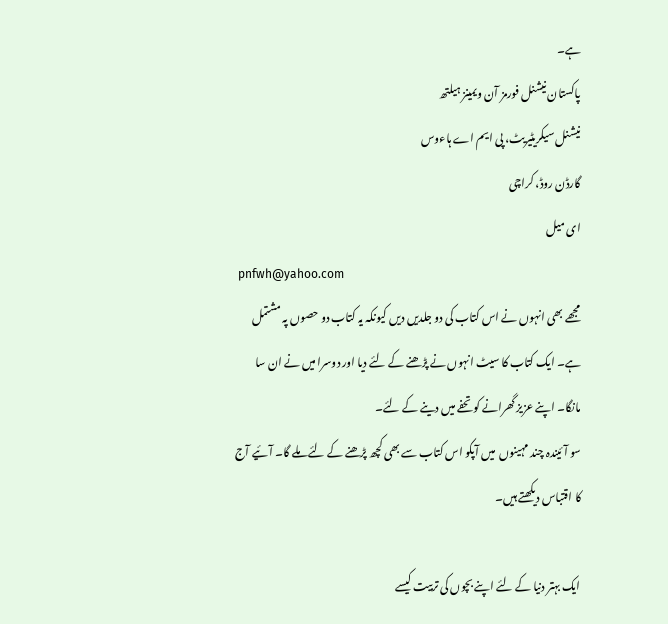ہے۔
پاکستان نیشنل فورمز آن ویمینز ہیلتھ
نیشنل سیکریٹیریٹ، پی ایم اے ہاءوس
گارڈن روڈ، کراچی
ای میل
 pnfwh@yahoo.com
مجھے بھی انہوں نے اس کتاب کی دو جلدیں دیں کیونکہ یہ کتاب دو حصوں پہ مشتمل ہے۔ ایک کتاب کا سیٹ انہوں نے پڑھنے کے لئے دیا اور دوسرا میں نے ان سا مانگا۔ اپنے عزیز گھرانے کو تحفے میں دینے کے لئے۔
سو آئیندہ چند مہینوں  میں آپکو اس کتاب سے بھی کچھ پڑھنے کے لئے ملے گا۔ آئیے آج کا اقتباس دیکھتے ہیں۔

ایک بہتر دنیا کے لئے اپنے بچوں کی تربیت کیسے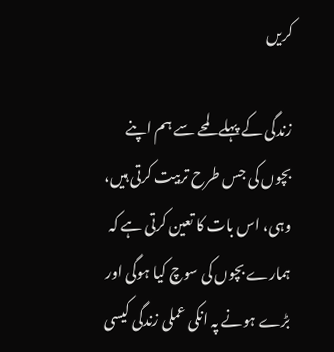کریں

زندگی کے پہلے لمحے سے ہم اپنے بچوں کی جس طرح تربیت کرتی ہیں، وہی، اس بات کا تعین کرتی ہے کہ ہمارے بچوں کی سوچ کیا ہوگی اور بڑے ہونے پہ انکی عملی زندگی کیسی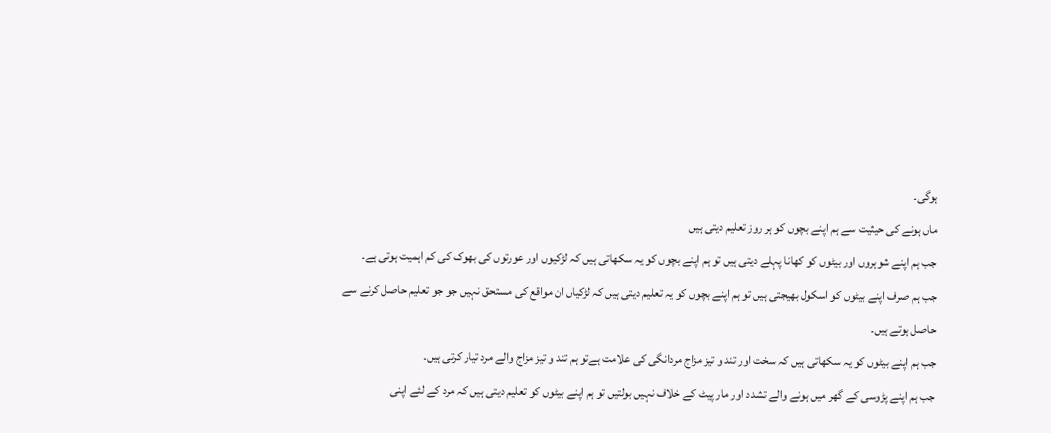ہوگی۔
ماں ہونے کی حیثیت سے ہم اپنے بچوں کو ہر روز تعلیم دیتی ہیں
جب ہم اپنے شوہروں اور بیٹوں کو کھانا پہلے دیتی ہیں تو ہم اپنے بچوں کو یہ سکھاتی ہیں کہ لڑکیوں اور عورتوں کی بھوک کی کم اہمیت ہوتی ہے۔
جب ہم صرف اپنے بیٹوں کو اسکول بھیجتی ہیں تو ہم اپنے بچوں کو یہ تعلیم دیتی ہیں کہ لڑکیاں ان مواقع کی مستحق نہیں جو جو تعلیم حاصل کرنے سے حاصل ہوتے ہیں۔
جب ہم اپنے بیٹوں کو یہ سکھاتی ہیں کہ سخت اور تند و تیز مزاج مردانگی کی علامت ہےتو ہم تند و تیز مزاج والے مرد تیار کرتی ہیں۔
جب ہم اپنے پڑوسی کے گھر میں ہونے والے تشدد اور مار پیٹ کے خلاف نہیں بولتیں تو ہم اپنے بیٹوں کو تعلیم دیتی ہیں کہ مرد کے لئے اپنی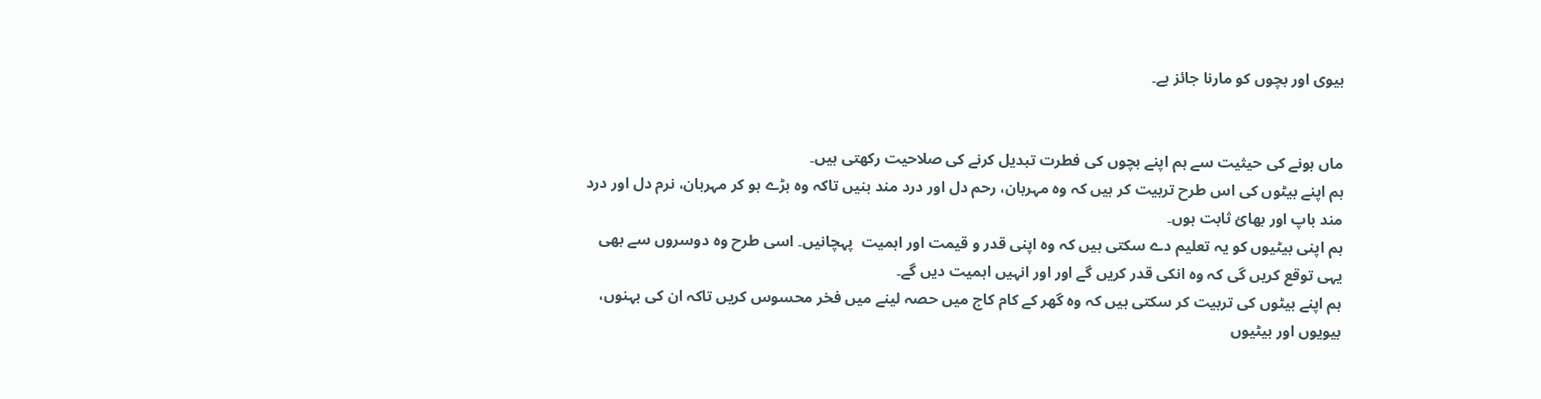بیوی اور بچوں کو مارنا جائز ہے۔


ماں ہونے کی حیثیت سے ہم اپنے بچوں کی فطرت تبدیل کرنے کی صلاحیت رکھتی ہیں۔
ہم اپنے بیٹوں کی اس طرح تربیت کر ہیں کہ وہ مہربان، رحم دل اور درد مند بنیں تاکہ وہ بڑے ہو کر مہربان، نرم دل اور درد مند باپ اور بھائ ثابت ہوں۔
ہم اپنی بیٹیوں کو یہ تعلیم دے سکتی ہیں کہ وہ اپنی قدر و قیمت اور اہمیت  پہچانیں۔ اسی طرح وہ دوسروں سے بھی یہی توقع کریں گی کہ وہ انکی قدر کریں گے اور اور انہیں اہمیت دیں گے۔
ہم اپنے بیٹوں کی تربیت کر سکتی ہیں کہ وہ گھر کے کام کاج میں حصہ لینے میں فخر محسوس کریں تاکہ ان کی بہنوں، بیویوں اور بیٹیوں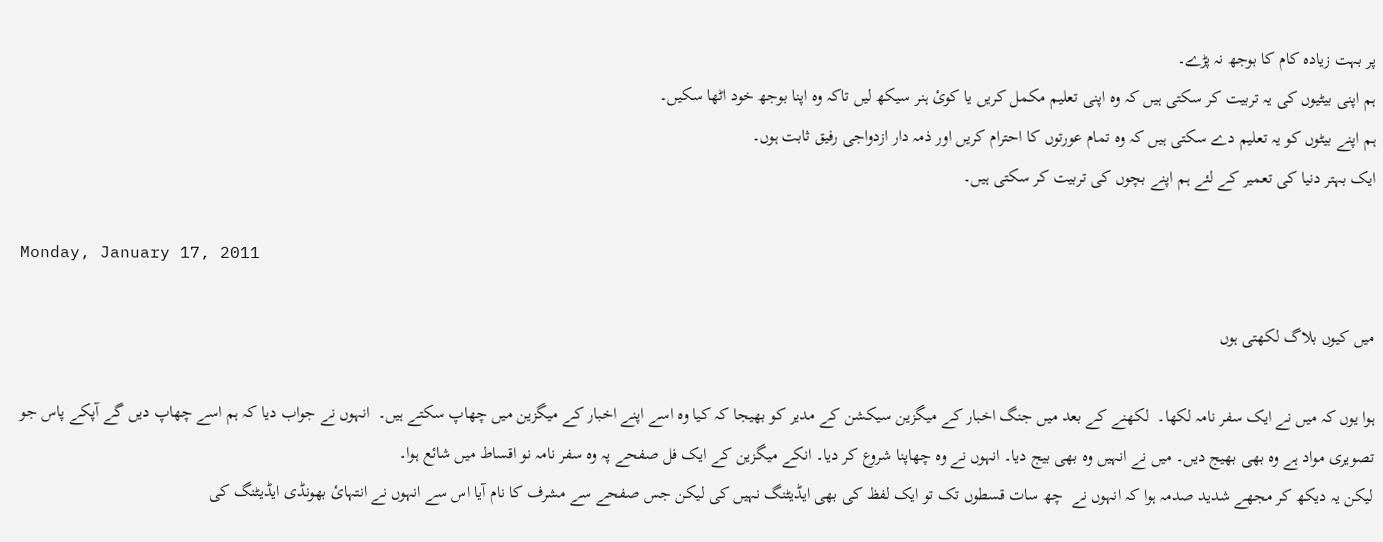پر بہت زیادہ کام کا بوجھ نہ پڑے۔
ہم اپنی بیٹیوں کی یہ تربیت کر سکتی ہیں کہ وہ اپنی تعلیم مکمل کریں یا کوئ ہنر سیکھ لیں تاکہ وہ اپنا بوجھ خود اٹھا سکیں۔
ہم اپنے بیٹوں کو یہ تعلیم دے سکتی ہیں کہ وہ تمام عورتوں کا احترام کریں اور ذمہ دار ازدواجی رفیق ثابت ہوں۔
ایک بہتر دنیا کی تعمیر کے لئے ہم اپنے بچوں کی تربیت کر سکتی ہیں۔

Monday, January 17, 2011

میں کیوں بلاگ لکھتی ہوں

ہوا یوں کہ میں نے ایک سفر نامہ لکھا۔  لکھنے کے بعد میں جنگ اخبار کے میگزین سیکشن کے مدیر کو بھیجا کہ کیا وہ اسے اپنے اخبار کے میگزین میں چھاپ سکتے ہیں۔  انہوں نے جواب دیا کہ ہم اسے چھاپ دیں گے آپکے پاس جو تصویری مواد ہے وہ بھی بھیج دیں۔ میں نے انہیں وہ بھی بیج دیا۔ انہوں نے وہ چھاپنا شروع کر دیا۔ انکے میگزین کے ایک فل صفحے پہ وہ سفر نامہ نو اقساط میں شائع ہوا۔
لیکن یہ دیکھ کر مجھے شدید صدمہ ہوا کہ انہوں نے  چھ سات قسطوں تک تو ایک لفظ کی بھی ایڈیٹنگ نہیں کی لیکن جس صفحے سے مشرف کا نام آیا اس سے انہوں نے انتہائ بھونڈی ایڈیٹنگ کی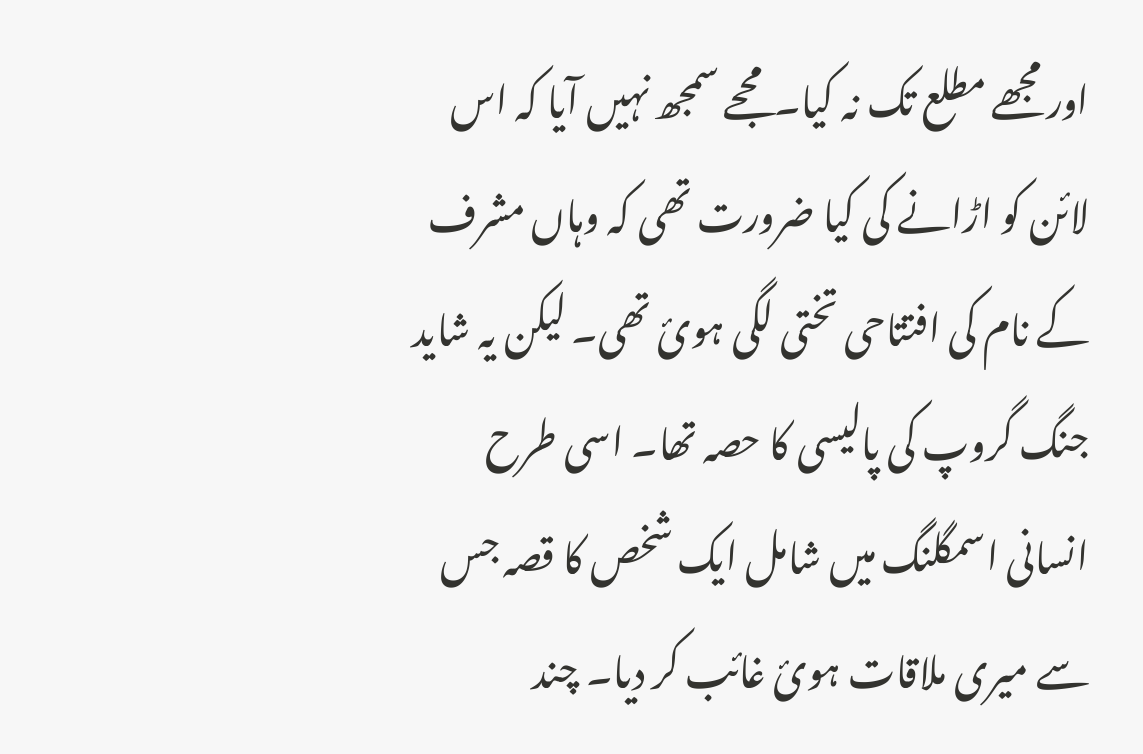اور مجھے مطلع تک نہ کیا۔ مجحے سمجھ نہیں آیا کہ اس لائن کو اڑانے کی کیا ضرورت تھی کہ وہاں مشرف کے نام کی افتتاحی تختی لگی ہوئ تھی۔ لیکن یہ شاید جنگ گروپ کی پالیسی کا حصہ تھا۔ اسی طرح انسانی اسمگلنگ میں شامل ایک شخص کا قصہ جس سے میری ملاقات ہوئ غائب کر دیا۔ چند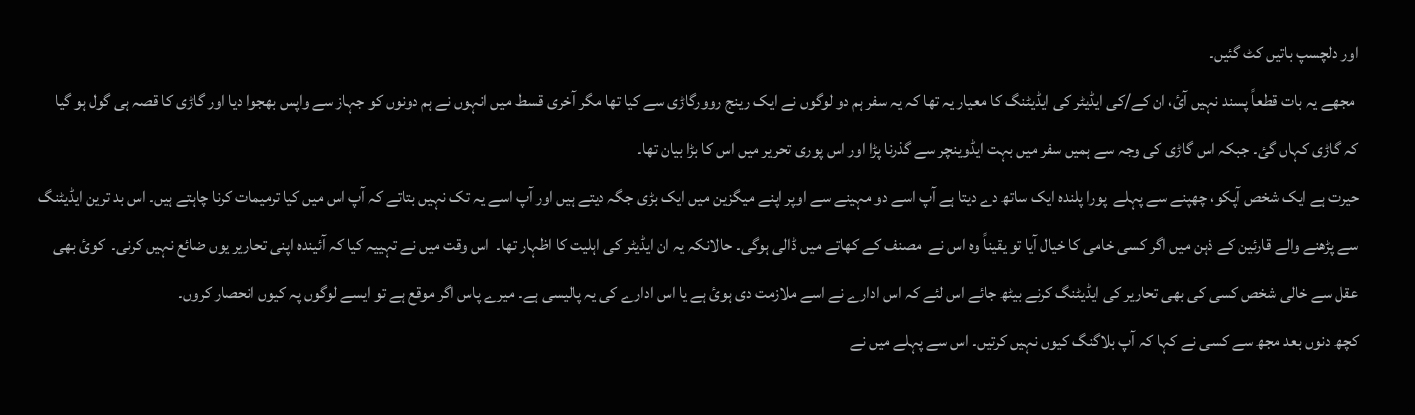اور دلچسپ باتیں کٹ گئیں۔
 مجھے یہ بات قطعاً پسند نہیں آئ، ان کے/کی ایڈیٹر کی ایڈیٹنگ کا معیار یہ تھا کہ یہ سفر ہم دو لوگوں نے ایک رینج روورگاڑی سے کیا تھا مگر آخری قسط میں انہوں نے ہم دونوں کو جہاز سے واپس بھجوا دیا اور گاڑی کا قصہ ہی گول ہو گیا کہ گاڑی کہاں گئ۔ جبکہ اس گاڑی کی وجہ سے ہمیں سفر میں بہت ایڈوینچر سے گذرنا پڑا اور اس پوری تحریر میں اس کا بڑا بیان تھا۔
حیرت ہے ایک شخص آپکو، چھپنے سے پہلے  پورا پلندہ ایک ساتھ دے دیتا ہے آپ اسے دو مہینے سے اوپر اپنے میگزین میں ایک بڑی جگہ دیتے ہیں اور آپ اسے یہ تک نہیں بتاتے کہ آپ اس میں کیا ترمیمات کرنا چاہتے ہیں۔ اس بد ترین ایڈیٹنگ سے پڑھنے والے قارئین کے ذہن میں اگر کسی خامی کا خیال آیا تو یقیناً وہ اس نے  مصنف کے کھاتے میں ڈالی ہوگی۔ حالانکہ یہ ان ایڈیٹر کی اہلیت کا اظہار تھا۔  اس وقت میں نے تہییہ کیا کہ آئیندہ اپنی تحاریر یوں ضائع نہیں کرنی۔  کوئ بھی عقل سے خالی شخص کسی کی بھی تحاریر کی ایڈیٹنگ کرنے بیٹھ جائے اس لئے کہ اس ادارے نے اسے ملازمت دی ہوئ ہے یا اس ادارے کی یہ پالیسی ہے۔ میرے پاس اگر موقع ہے تو ایسے لوگوں پہ کیوں انحصار کروں۔
کچھ دنوں بعد مجھ سے کسی نے کہا کہ آپ بلاگنگ کیوں نہیں کرتیں۔ اس سے پہلے میں نے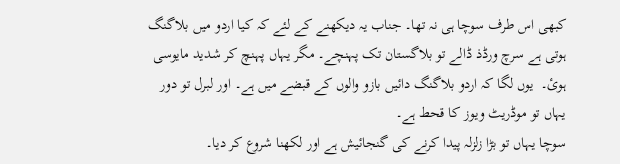کبھی اس طرف سوچا ہی نہ تھا۔ جناب یہ دیکھنے کے لئے کہ کیا اردو میں بلاگنگ ہوتی ہے سرچ ورڈذ ڈالے تو بلاگستان تک پہنچے۔ مگر یہاں پہنچ کر شدید مایوسی ہوئ۔  یوں لگا کہ اردو بلاگنگ دائیں بازو والوں کے قبضے میں ہے۔ اور لبرل تو دور یہاں تو موڈریٹ ویوز کا قحط ہے۔
سوچا یہاں تو بڑا زلزلہ پیدا کرنے کی گنجائیش ہے اور لکھنا شروع کر دیا۔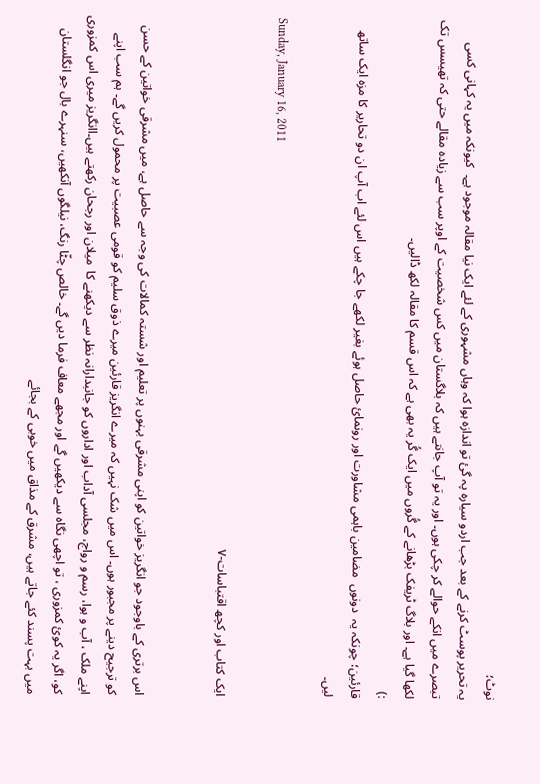نوٹ؛
یہ تحریر پوسٹ کرنے کے بعد جب اردو سیارہ پہ گئ تو اندازہ ہوا کہ وہاں مشہوری کے لئے ایک نیا مقالہ موجود ہے۔  کیونکہ میں یہ کہانی کسی تبصرے میں انکے حوالے کر چکی ہوں۔ اور یہ تو آپ جانتے ہیں کہ بلاگستان میں کس شخصیت کے اوپر سب سے زیادہ مقالے حتی کہ تھیسس تک لکھا گیا ہے۔ اور بلاگ ٹریفک بڑھانے کے گُروں میں ایک گُر یہ بھی ہے کہ اس قسم کا مقالہ لکھ ڈالیں۔
:)
قارئین؛ چونکہ یہ  دونوں  مضامین باہمی مشاورت اور رونمائ حاصل ہوئے بغیر لکھے جا چکے ہیں اس لئے اب آپ ان دو تحاریر کا مزہ ایک ساتھ لیں۔

Sunday, January 16, 2011

ایک کتاب اور کچھ اقتباسات-۷


اس برتری کے باوجود جو انگریز خواتین کو اپنی مشرقی بہنوں پر تعلیم اور شستہ کمالات کی وجہ سے حاصل ہے، میں مشرقی خواتین کے حسن کو ترجیح دینے پر مجبور ہوں۔ اس میں شک نہیں کہ میرے انگریز قارئین میرے ذوق سلیم کو قومی عصبیت پر محمول کریں گے۔ ہم سب اپنے اپنے ملک ، آب و ہوا، رسم و رواج، مجلسی آداب اور اداروں کو جانبدارانہ نظر سے دیکھنے کا  میلان اور رجحان رکھتے ہیں۔اانگریز میری اس کمزوری کو، اگر یہ کوئ کمزوری ، تو اچھی نگاہ سے دیکھیں گے اور مجھے معاف فرما دیں گے۔ خالص چٹّا رنگ، نیلگوں آنکھیں، سنہرے بال جو انگلستان میں بہت پسند کئے جاتے ہیں، مشرق کے مذاق میں خوبی کے بجائے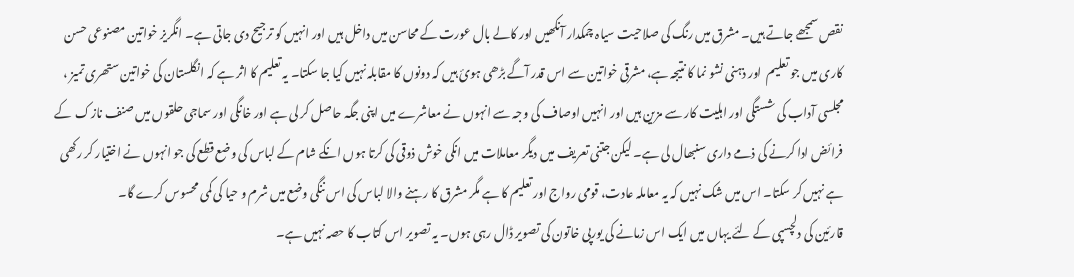نقص سمجھے جاتے ہیں۔ مشرق میں رنگ کی صلاحیت سیاہ چمکدار آنکھیں اور کالے بال عورت کے محاسن میں داخل ہیں اور انہیں کو ترجیح دی جاتی ہے۔ انگریز خواتین مصنوعی حسن کاری میں جو تعلیم  اور ذہنی نشو نما کا نتیجہ ہے، مشرقی خواتین سے اس قدر آگے بڑھی ہوئ ہیں کہ دونوں کا مقابلہ نہیں کیا جا سکتا۔ یہ تعلیم کا اثر ہے کہ انگلستان کی خواتین ستھری تمیز ، مجلسی آداب کی شستگی اور اہلیت کار سے مزین ہیں اور انہیں اوصاف کی وجہ سے انہوں نے معاشرے میں اپنی جگہ حاصل کر لی ہے اور خانگی اور سماجی حلقوں میں صنف نازک  کے فرائض ادا کرنے کی ذمے داری سنبھال لی ہے۔ لیکن جتنی تعریف میں دیگر معاملات میں انکی خوش ذوقی کی کرتا ہوں انکے شام کے لباس کی وضع قطع کی جو انہوں نے اختیار کر رکھی ہے نہیں کر سکتا۔ اس میں شک نہیں کہ یہ معاملہ عادت، قومی رواج اور تعلیم کا ہے مگر مشرق کا رہنے والا لباس کی اس ننگی وضع میں شرم و حیا کی کمی محسوس کرے گا۔
قارئین کی دلچسپی کے لئے یہاں میں ایک اس زمانے کی یورپی خاتون کی تصویر ڈال رہی ہوں۔ یہ تصویر اس کتاب کا حصہ نہیں ہے۔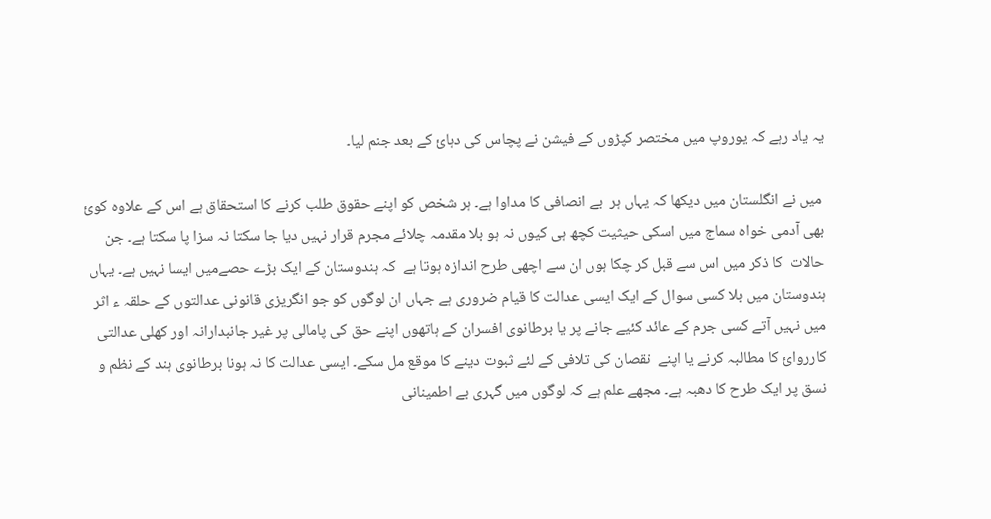یہ یاد رہے کہ یوروپ میں مختصر کپڑوں کے فیشن نے پچاس کی دہائ کے بعد جنم لیا۔

 میں نے انگلستان میں دیکھا کہ یہاں ہر  بے انصافی کا مداوا ہے۔ ہر شخص کو اپنے حقوق طلب کرنے کا استحقاق ہے اس کے علاوہ کوئ بھی آدمی خواہ سماج میں اسکی حیثیت کچھ ہی کیوں نہ ہو بلا مقدمہ چلائے مجرم قرار نہیں دیا جا سکتا نہ سزا پا سکتا ہے۔ جن حالات  کا ذکر میں اس سے قبل کر چکا ہوں ان سے اچھی طرح اندازہ ہوتا ہے  کہ ہندوستان کے ایک بڑے حصےمیں ایسا نہیں ہے۔ یہاں ہندوستان میں بلا کسی سوال کے ایک ایسی عدالت کا قیام ضروری ہے جہاں ان لوگوں کو جو انگریزی قانونی عدالتوں کے حلقہ ء اثر میں نہیں آتے کسی جرم کے عائد کئیے جانے پر یا برطانوی افسران کے ہاتھوں اپنے حق کی پامالی پر غیر جانبدارانہ اور کھلی عدالتی کارروائ کا مطالبہ کرنے یا اپنے  نقصان کی تلافی کے لئے ثبوت دینے کا موقع مل سکے۔ ایسی عدالت کا نہ ہونا برطانوی ہند کے نظم و نسق پر ایک طرح کا دھبہ ہے۔ مجھے علم ہے کہ لوگوں میں گہری بے اطمینانی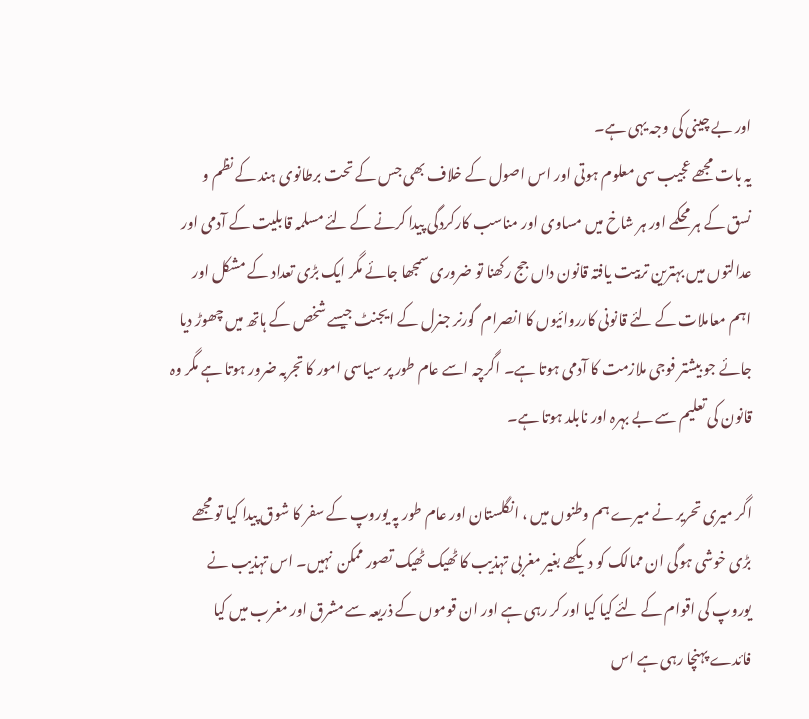اور بے چینی کی وجہ یہی ہے۔
یہ بات مجھے عجیب سی معلوم ہوتی اور اس اصول کے خلاف بھی جس کے تحت برطانوی ہند کے نظم و نسق کے ہر محکمے اور ہر شاخ میں مساوی اور مناسب کارکردگی پیدا کرنے کے لئے مسلمہ قابلیت کے آدمی اور عدالتوں میں بہترین تربیت یافتہ قانون داں جج رکھنا تو ضروری سمجھا جائے مگر ایک بڑی تعداد کے مشکل اور اہم معاملات کے لئے قانونی کارروائیوں کا انصرام  گورنر جنرل کے ایجنٹ جیسے شخص کے ہاتھ میں چھوڑ دیا جائے جو بیشتر فوجی ملازمت کا آدمی ہوتا ہے۔ اگرچہ اسے عام طور پر سیاسی امور کا تجربہ ضرور ہوتا ہے مگر وہ قانون کی تعلیم سے بے بہرہ اور نابلد ہوتا ہے۔

اگر میری تحریر نے میرے ہم وطنوں میں ، انگلستان اور عام طور پہ یوروپ کے سفر کا شوق پیدا کیا تو مجھے بڑی خوشی ہوگی ان ممالک کو دیکھے بغیر مغربی تہذیب کا ٹھیک ٹھیک تصور ممکن  نہیں۔ اس تہذیب نے یوروپ کی اقوام کے لئے کیا کیا اور کر رہی ہے اور ان قوموں کے ذریعہ سے مشرق اور مغرب میں کیا فائدے پہنچا رہی ہے اس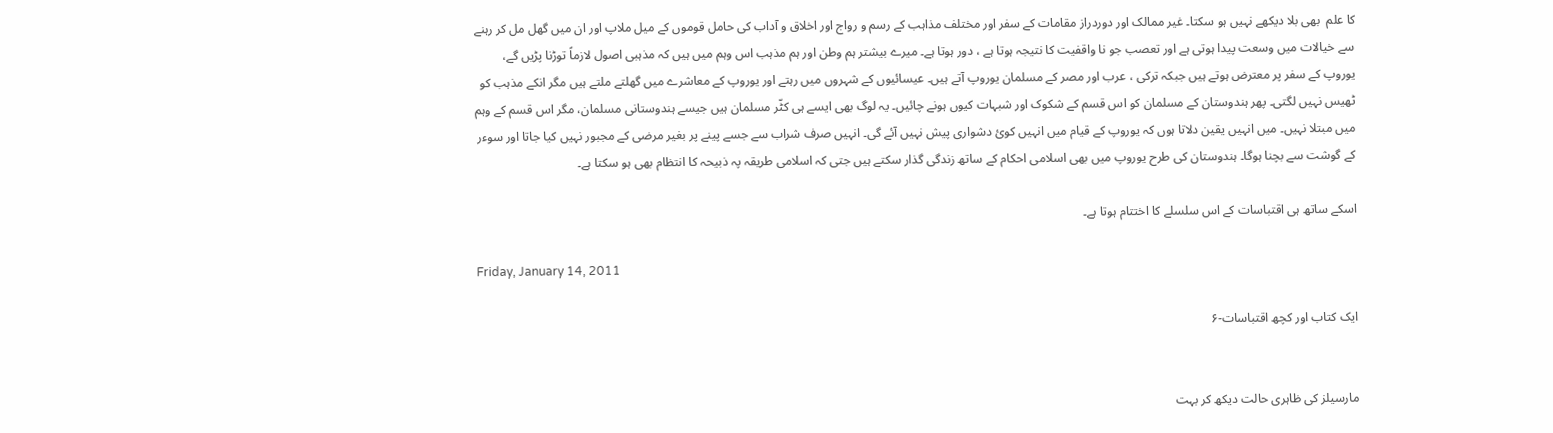کا علم  بھی بلا دیکھے نہیں ہو سکتا۔ غیر ممالک اور دوردراز مقامات کے سفر اور مختلف مذاہب کے رسم و رواج اور اخلاق و آداب کی حامل قوموں کے میل ملاپ اور ان میں گھل مل کر رہنے سے خیالات میں وسعت پیدا ہوتی ہے اور تعصب جو نا واقفیت کا نتیجہ ہوتا ہے ، دور ہوتا ہے۔ میرے بیشتر ہم وطن اور ہم مذہب اس وہم میں ہیں کہ مذہبی اصول لازماً توڑنا پڑیں گے، یوروپ کے سفر پر معترض ہوتے ہیں جبکہ ترکی ، عرب اور مصر کے مسلمان یوروپ آتے ہیں۔ عیسائیوں کے شہروں میں رہتے اور یوروپ کے معاشرے میں گھلتے ملتے ہیں مگر انکے مذہب کو ٹھیس نہیں لگتی۔ پھر ہندوستان کے مسلمان کو اس قسم کے شکوک اور شبہات کیوں ہونے چائیں۔ یہ لوگ بھی ایسے ہی کٹّر مسلمان ہیں جیسے ہندوستانی مسلمان، مگر اس قسم کے وہم میں مبتلا نہیں۔ میں انہیں یقین دلاتا ہوں کہ یوروپ کے قیام میں انہیں کوئ دشواری پیش نہیں آئے گی۔ انہیں صرف شراب سے جسے پینے پر بغیر مرضی کے مجبور نہیں کیا جاتا اور سوءر کے گوشت سے بچنا ہوگا۔ ہندوستان کی طرح یوروپ میں بھی اسلامی احکام کے ساتھ زندگی گذار سکتے ہیں جتی کہ اسلامی طریقہ پہ ذبیحہ کا انتظام بھی ہو سکتا ہے۔

اسکے ساتھ ہی اقتباسات کے اس سلسلے کا اختتام ہوتا ہے۔

Friday, January 14, 2011

ایک کتاب اور کچھ اقتباسات-۶


مارسیلز کی ظاہری حالت دیکھ کر بہت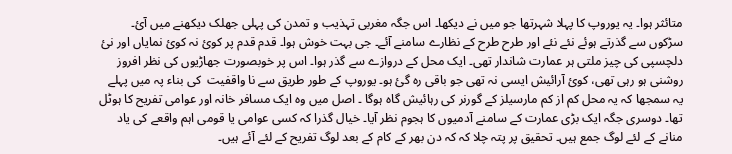متائثر ہوا۔ یہ یوروپ کا پہلا شہرتھا جو میں نے دیکھا۔ اس جگہ مغربی تہذیب و تمدن کی پہلی جھلک دیکھنے میں آئ۔ سڑکوں سے گذرتے ہوئے نئے نئے اور طرح طرح کے نظارے سامنے آئے۔ جی بہت خوش ہوا۔ قدم قدم پر کوئ نہ کوئ نمایاں اور نئ دلچسپی کی چیز ملتی ہر عمارت شاندار تھی۔ ایک محل کے دروازے سے گذر ہوا۔ اس پر خوبصورت جھاڑیوں کی نظر افروز روشنی ہو رہی تھی، کوئ آرائیش ایسی نہ تھی جو باقی رہ گئ ہو۔ یوروپ کے طور طریق سے نا واقفیت  کی بناء پہ میں پہلے یہ سمجھا کہ یہ محل کم از کم مارسیلز کے گورنر کی رہائیش گاہ ہوگا ۔ اصل میں وہ ایک مسافر خانہ اور عوامی تفریح کا ہوٹل تھا۔ دوسری جگہ ایک بڑی عمارت کے سامنے آدمیوں کا ہجوم نظر آیا۔ خیال گذرا کہ کسی عوامی یا قومی اہم واقعے کی یاد منانے کے لئے لوگ جمع ہیں۔ تحقیق پر پتہ چلا کہ کہ دن بھر کے کام کے بعد لوگ تفریح کے لئے آئے ہیں۔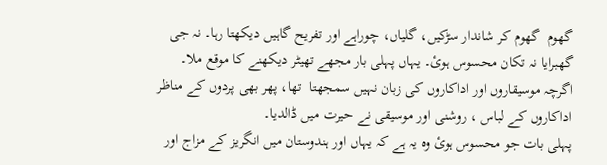گھوم  گھوم کر شاندار سڑکیں، گلیاں، چوراہے اور تفریح گاہیں دیکھتا رہا۔ نہ جی گھبرایا نہ تکان محسوس ہوئ۔ یہاں پہلی بار مجھے تھیٹر دیکھنے کا موقع ملا۔ اگرچہ موسیقاروں اور اداکاروں کی زبان نہیں سمجھتا  تھا، پھر بھی پردوں کے مناظر اداکاروں کے لباس ، روشنی اور موسیقی نے حیرت میں ڈالدیا۔
پہلی بات جو محسوس ہوئ وہ یہ ہے کہ یہاں اور ہندوستان میں انگریز کے مزاج اور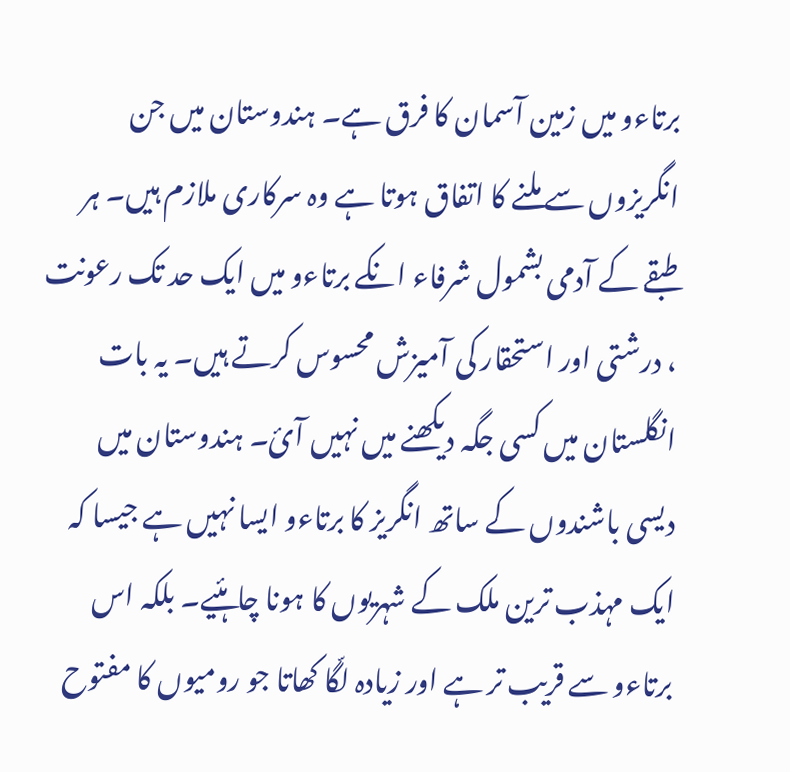برتاءو میں زمین آسمان کا فرق ہے۔ ہندوستان میں جن انگریزوں سے ملنے کا اتفاق ہوتا ہے وہ سرکاری ملازم ہیں۔ ہر طبقے کے آدمی بشمول شرفاء انکے برتاءو میں ایک حد تک رعونت ، درشتی اور استحقار کی آمیزش محسوس کرتے ہیں۔ یہ بات انگلستان میں کسی جگہ دیکھنے میں نہیں آئ۔ ہندوستان میں دیسی باشندوں کے ساتھ انگریز کا برتاءو ایسا نہیں ہے جیسا کہ ایک مہذب ترین ملک کے شہریوں کا ہونا چاہئیے۔ بلکہ اس برتاءو سے قریب تر ہے اور زیادہ لگّا کھاتا جو رومیوں کا مفتوح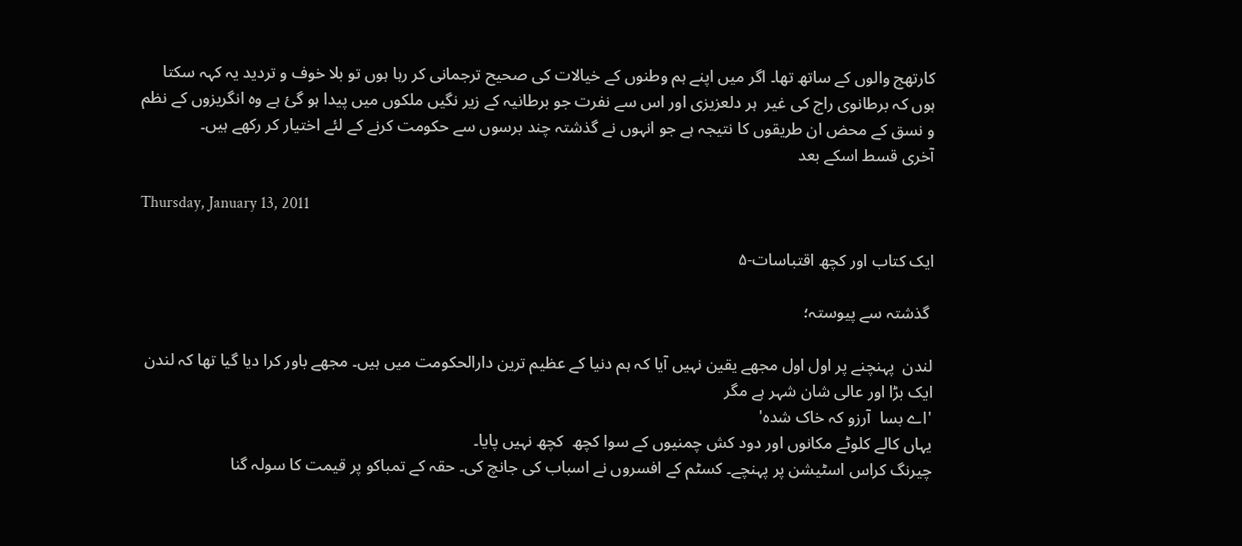کارتھج والوں کے ساتھ تھا۔ اگر میں اپنے ہم وطنوں کے خیالات کی صحیح ترجمانی کر رہا ہوں تو بلا خوف و تردید یہ کہہ سکتا ہوں کہ برطانوی راج کی غیر  ہر دلعزیزی اور اس سے نفرت جو برطانیہ کے زیر نگیں ملکوں میں پیدا ہو گئ ہے وہ انگریزوں کے نظم و نسق کے محض ان طریقوں کا نتیجہ ہے جو انہوں نے گذشتہ چند برسوں سے حکومت کرنے کے لئے اختیار کر رکھے ہیں۔
آخری قسط اسکے بعد

Thursday, January 13, 2011

ایک کتاب اور کچھ اقتباسات-۵

 گذشتہ سے پیوستہ؛

لندن  پہنچنے پر اول اول مجھے یقین نہیں آیا کہ ہم دنیا کے عظیم ترین دارالحکومت میں ہیں۔ مجھے باور کرا دیا گیا تھا کہ لندن ایک بڑا اور عالی شان شہر ہے مگر
'اے بسا  آرزو کہ خاک شدہ'
یہاں کالے کلوٹے مکانوں اور دود کش چمنیوں کے سوا کچھ  کچھ نہیں پایا۔
چیرنگ کراس اسٹیشن پر پہنچے۔ کسٹم کے افسروں نے اسباب کی جانچ کی۔ حقہ کے تمباکو پر قیمت کا سولہ گنا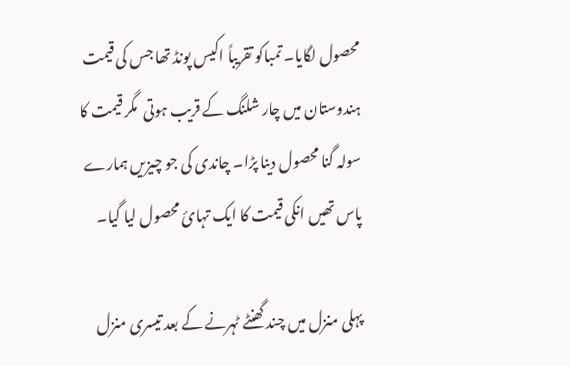محصول لگایا۔ تمباکو تقریباً اکیس پونڈ تھا جس کی قیمت ہندوستان میں چار شلنگ کے قریب ہوتی  مگر قیمت کا سولہ گنا محصول دینا پڑا۔ چاندی کی جو چیزیں ہمارے پاس تھیں انکی قیمت کا ایک تہائ محصول لیا گیا۔

پہلی منزل میں چند گھنٹے ٹہرنے کے بعد تیسری منزل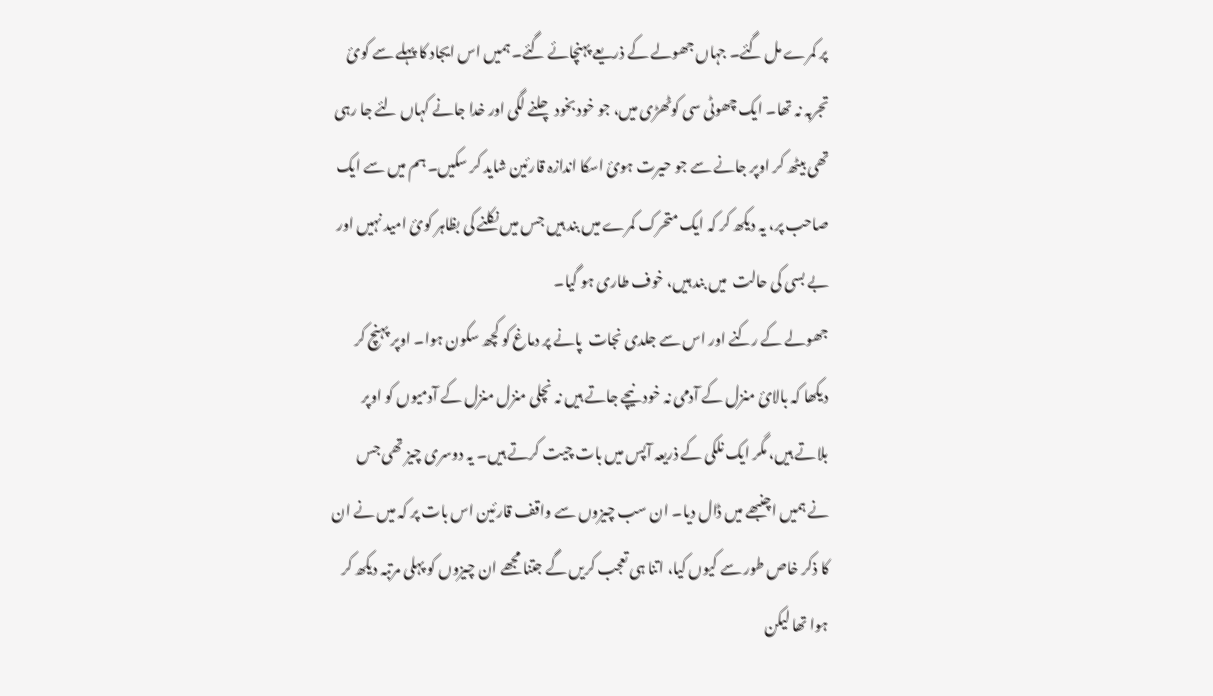پر کمرے مل گئے۔ جہاں جھولے کے ذریعے پہنچائے گئے۔ ہمیں اس ایجاد کا پہلے سے کوئ تجربہ نہ تھا۔ ایک چھوٹی سی کوٹھڑی میں، جو خود بخود چلنے لگی اور خدا جانے کہاں لئے جا رہی تھی بیٹھ کر اوپر جانے سے جو حیرت ہوئ اسکا اندازہ قارئین شاید کر سکیں۔ ہم میں سے ایک صاحب پر، یہ دیکھ کر کہ ایک متحرک کمرے میں بند ہیں جس میں نکلنے کی بظاہر کوئ امید نہیں اور بے بسی کی حالت  میں بند ہیں، خوف طاری ہو گیا۔
جھولے کے رکنے اور اس سے جلدی نجات  پانے پر دماغ کو کچھ سکون ہوا۔ اوپر پہنچ کر دیکھا کہ بالائ منزل کے آدمی نہ خود نیچے جاتے ہیں نہ نچلی منزل منزل کے آدمیوں کو اوپر بلاتے ہیں، مگر ایک نلکی کے ذریعہ آپس میں بات چیت کرتے ہیں۔ یہ دوسری چیز تھی جس نے ہمیں اچنبھے میں ڈال دیا۔ ان سب چیزوں سے واقف قارئین اس بات پر کہ میں نے ان کا ذکر خاص طور سے کیوں کیا، اتنا ہی تعجب کریں گے جتنا مجھے ان چیزوں کو پہلی مرتبہ دیکھ کر ہوا تھا لیکن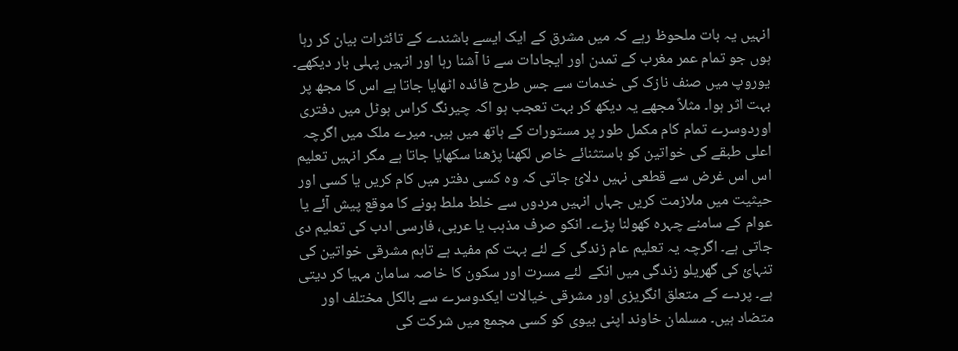انہیں یہ بات ملحوظ رہے کہ میں مشرق کے ایک ایسے باشندے کے تائثرات بیان کر رہا ہوں جو تمام عمر مغرب کے تمدن اور ایجادات سے نا آشنا رہا اور انہیں پہلی بار دیکھے۔
یوروپ میں صنف نازک کی خدمات سے جس طرح فائدہ اٹھایا جاتا ہے اس کا مجھ پر بہت اثر ہوا۔ مثلاً مجھے یہ دیکھ کر بہت تعجب ہو اکہ چیرنگ کراس ہوٹل میں دفتری اوردوسرے تمام کام مکمل طور پر مستورات کے ہاتھ میں ہیں۔ میرے ملک میں اگرچہ اعلی طبقے کی خواتین کو باستثنائے خاص لکھنا پڑھنا سکھایا جاتا ہے مگر انہیں تعلیم اس اس غرض سے قطعی نہیں دلائ جاتی کہ وہ کسی دفتر میں کام کریں یا کسی اور حیثیت میں ملازمت کریں جہاں انہیں مردوں سے خلط ملط ہونے کا موقع پیش آئے یا عوام کے سامنے چہرہ کھولنا پڑے۔ انکو صرف مذہب یا عربی، فارسی ادب کی تعلیم دی جاتی ہے۔ اگرچہ یہ تعلیم عام زندگی کے لئے بہت کم مفید ہے تاہم مشرقی خواتین کی تنہائ کی گھریلو زندگی میں انکے  لئے مسرت اور سکون کا خاصہ سامان مہیا کر دیتی ہے۔ پردے کے متعلق انگریزی اور مشرقی خیالات ایکدوسرے سے بالکل مختلف اور متضاد ہیں۔ مسلمان خاوند اپنی بیوی کو کسی مجمع میں شرکت کی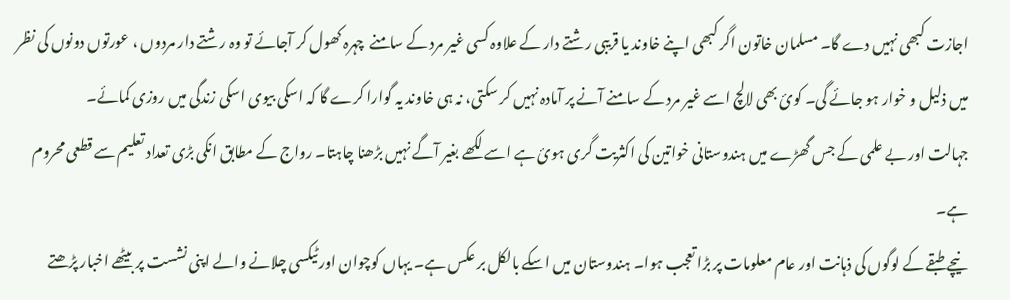اجازت کبھی نہیں دے گا۔ مسلمان خاتون اگر کبھی اپنے خاوند یا قریبی رشتے دار کے علاوہ کسی غیر مرد کے سامنے  چہرہ کھول کر آجائے تو وہ رشتے دار مردوں ، عورتوں دونوں کی نظر میں ذلیل و خوار ہو جائے گی۔ کوئ بھی لالچ اسے غیر مرد کے سامنے آنے پر آمادہ نہیں کر سکتی، نہ ہی خاوند یہ گوارا کرے گا کہ اسکی بیوی اسکی زندگی میں روزی کمائے۔
جہالت اور بے علمی کے جس گھڑے میں ہندوستانی خواتین کی اکثریت گری ہوئ ہے اسے لکھے بغیر آگے نہیں بڑھنا چاہتا۔ رواج کے مطابق انکی بڑی تعداد تعلیم سے قطعی محروم ہے۔
نیچے طبقے کے لوگوں کی ذہانت اور عام معلومات پر بڑا تعجب ہوا۔ ہندوستان میں اسکے بالکل بر عکس ہے۔ یہاں کوچوان اور ٹیکسی چلانے والے اپنی نشست پر بیٹھے اخبار پڑھتے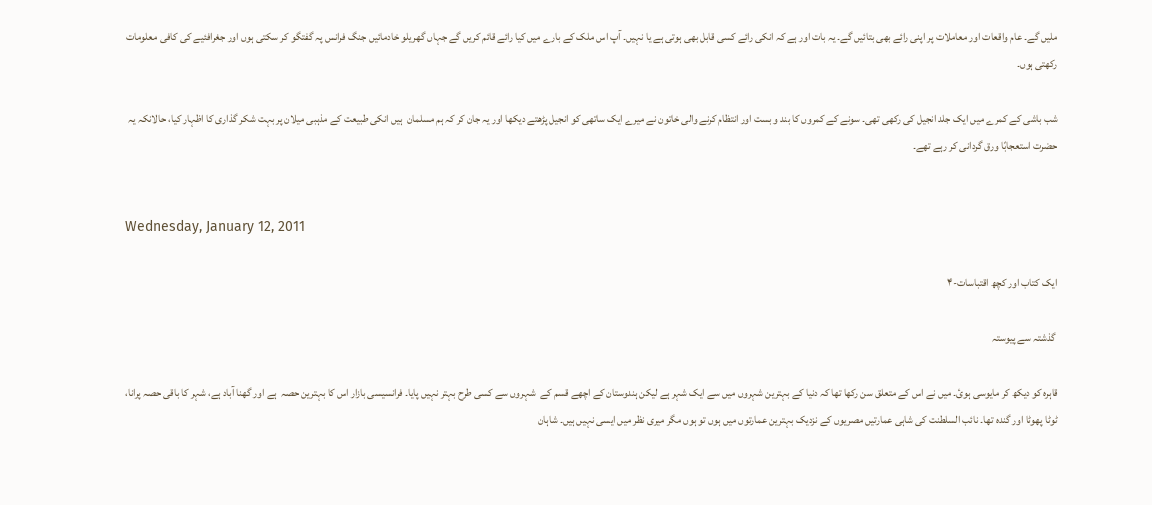ملیں گے۔ عام واقعات اور معاملات پر اپنی رائے بھی بتائیں گے۔ یہ بات اور ہے کہ انکی رائے کسی قابل بھی ہوتی ہے یا نہیں۔ آپ اس ملک کے بارے میں کیا رائے قائم کریں گے جہاں گھریلو خادمائیں جنگ فرانس پہ گفتگو کر سکتی ہوں اور جغرافئیے کی کافی معلومات رکھتی ہوں۔

شب باشی کے کمرے میں ایک جلد انجیل کی رکھی تھی۔ سونے کے کمروں کا بند و بست اور انتظام کرنے والی خاتون نے میرے ایک ساتھی کو انجیل پڑھتے دیکھا اور یہ جان کر کہ ہم مسلمان  ہیں انکی طبیعت کے مذہبی میلان پر بہت شکر گذاری کا اظہار کیا، حالانکہ یہ حضرت استعجابًا ورق گردانی کر رہے تھے۔


Wednesday, January 12, 2011

ایک کتاب اور کچھ اقتباسات-۴

 گذشتہ سے پیوستہ

قاہرہ کو دیکھ کر مایوسی ہوئ۔ میں نے اس کے متعلق سن رکھا تھا کہ دنیا کے بہترین شہروں میں سے ایک شہر ہے لیکن ہندوستان کے اچھے قسم کے  شہروں سے کسی طرح بہتر نہیں پایا۔ فرانسیسی بازار اس کا بہترین حصہ  ہے اور گھنا آباد ہے، شہر کا باقی حصہ پرانا، ٹوٹا پھوٹا اور گندہ تھا۔ نائب السلطنت کی شاہی عمارتیں مصریوں کے نزدیک بہترین عمارتوں میں ہوں تو ہوں مگر میری نظر میں ایسی نہیں ہیں۔ شاہان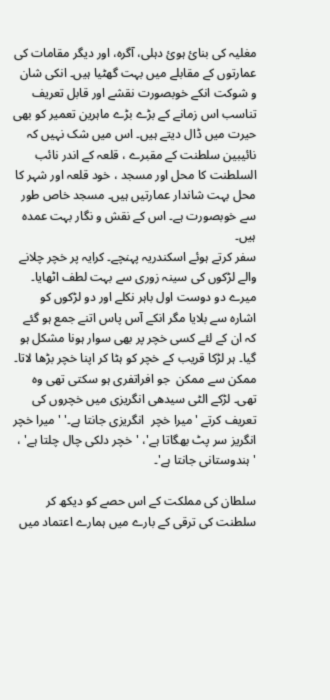مغلیہ کی بنائ ہوئ دہلی، آگرہ، اور دیگر مقامات کی عمارتوں کے مقابلے میں بہت گھٹیا ہیں۔ انکی شان و شوکت انکے خوبصورت نقشے اور قابل تعریف تناسب اس زمانے کے بڑے بڑے ماہرین تعمیر کو بھی حیرت میں ڈال دیتے ہیں۔ اس میں شک نہیں کہ نائیبین سلطنت کے مقبرے ، قلعہ کے اندر نائب السلطنت کا محل اور مسجد ، خود قلعہ اور شہر کا محل بہت شاندار عمارتیں ہیں۔ مسجد خاص طور سے خوبصورت ہے۔ اس کے نقش و نگار بہت عمدہ ہیں۔
سفر کرتے ہوئے اسکندریہ پہنچے۔ کرایہ پر خچر چلانے والے لڑکوں کی سینہ زوری سے بہت لطف اٹھایا۔ میرے دو دوست اول باہر نکلے اور دو لڑکوں کو اشارہ سے بلایا مگر انکے آس پاس اتنے جمع ہو گئے  کہ ان کے لئے کسی خچر پر بھی سوار ہونا مشکل ہو گیا۔ ہر لڑکا قریب کے خچر کو ہٹا کر اپنا خچر بڑھا لاتا۔ ممکن سے ممکن  جو افراتفری ہو سکتی تھی وہ تھی۔ لڑکے الٹی سیدھی انگریزی میں خچروں کی تعریف کرتے 'میرا خچر  انگریزی جانتا ہے۔' 'میرا خچر انگریز سر پٹ بھگاتا ہے'، 'خچر دلکی چال چلتا ہے' ، 'ہندوستانی جانتا ہے'۔

سلطان کی مملکت کے اس حصے کو دیکھ کر  سلطنت کی ترقی کے بارے میں ہمارے اعتماد میں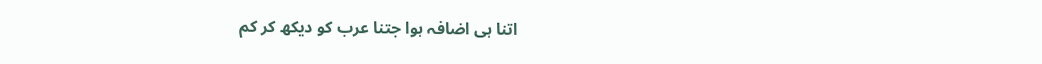اتنا ہی اضافہ ہوا جتنا عرب کو دیکھ کر کم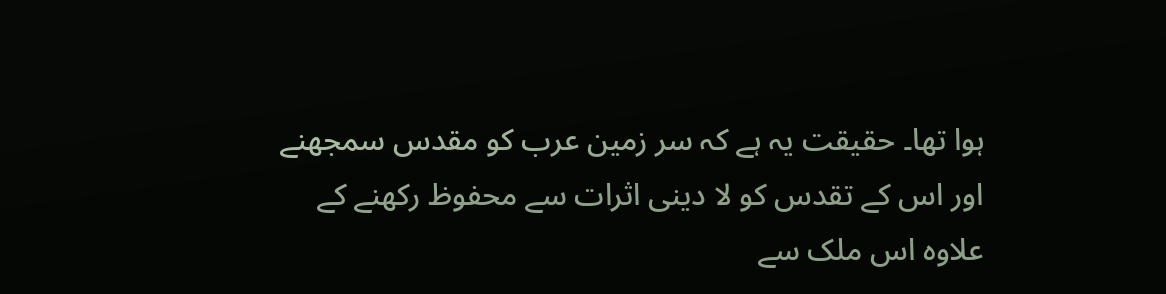ہوا تھا۔ حقیقت یہ ہے کہ سر زمین عرب کو مقدس سمجھنے اور اس کے تقدس کو لا دینی اثرات سے محفوظ رکھنے کے علاوہ اس ملک سے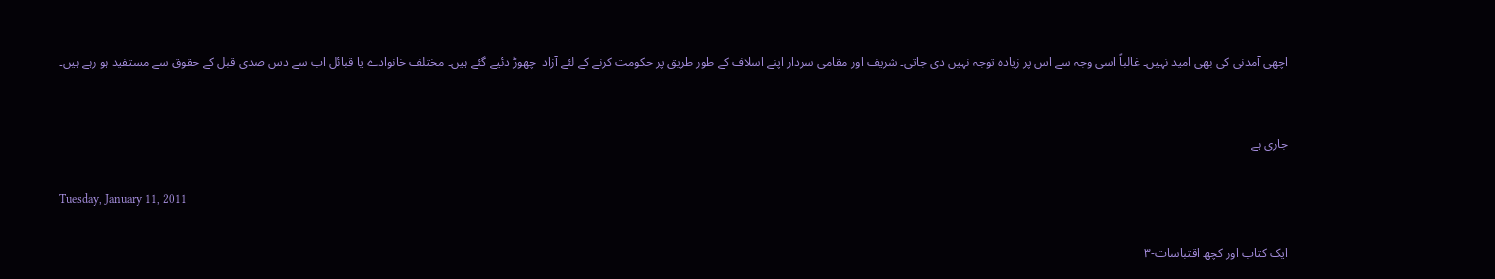اچھی آمدنی کی بھی امید نہیں۔ غالباً اسی وجہ سے اس پر زیادہ توجہ نہیں دی جاتی۔ شریف اور مقامی سردار اپنے اسلاف کے طور طریق پر حکومت کرنے کے لئے آزاد  چھوڑ دئیے گئے ہیں۔ مختلف خانوادے یا قبائل اب سے دس صدی قبل کے حقوق سے مستفید ہو رہے ہیں۔


جاری ہے

Tuesday, January 11, 2011

ایک کتاب اور کچھ اقتباسات-۳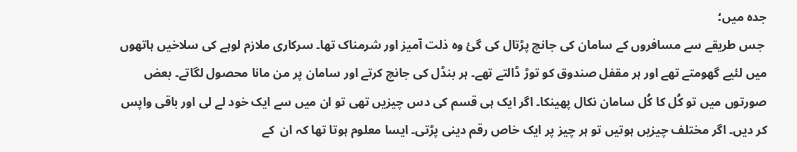جدہ میں؛
 جس طریقے سے مسافروں کے سامان کی جانچ پڑتال کی گئ وہ ذلت آمیز اور شرمناک تھا۔ سرکاری ملازم لوہے کی سلاخیں ہاتھوں میں لئیے گھومتے تھے اور ہر مقفل صندوق کو توڑ ڈالتے تھے۔ ہر بنڈل کی جانچ کرتے اور سامان پر من مانا محصول لگاتے۔ بعض صورتوں میں تو کُل کا کُل سامان نکال پھینکا۔ اگر ایک ہی قسم کی دس چیزیں تھی تو ان میں سے ایک خود لے لی اور باقی واپس کر دیں۔ اگر مختلف چیزیں ہوتیں تو ہر چیز پر ایک خاص رقم دینی پڑتی۔ ایسا معلوم ہوتا تھا کہ ان  کے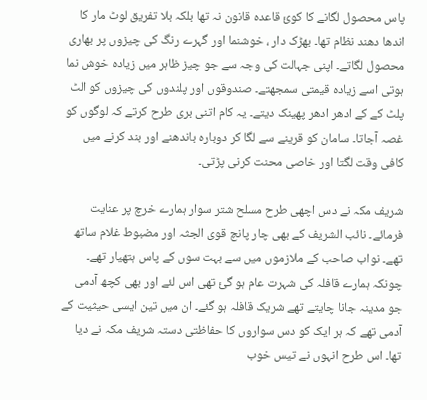پاس محصول لگانے کا کوئ قاعدہ قانون نہ تھا بلکہ بلا تفریق لوٹ مار کا اندھا دھند نظام تھا۔ بھڑک دار ، خوشنما اور گہرے رنگ کی چیزوں پر بھاری محصول لگاتے۔ اپنی جہالت کی وجہ سے جو چیز ظاہر میں زیادہ خوش نما ہوتی اسے زیادہ قیمتی سمجھتے۔ صندوقوں اور پلندوں کی چیزوں کو الٹ پلٹ کے کے ادھر ادھر پھینک دیتے۔ یہ کام اتنی بری طرح کرتے کہ لوگوں کو غصہ آجاتا۔ سامان کو قرینے سے لگا کر دوبارہ باندھنے اور بند کرنے میں کافی وقت لگتا اور خاصی محنت کرنی پڑتی۔

شریف مکہ نے دس اچھی طرح مسلح شتر سوار ہمارے خرچ پر عنایت فرمائے۔ نائب الشریف کے بھی چار پانچ قوی الجثہ اور مضبوط غلام ساتھ تھے۔ نواب صاحب کے ملازموں میں سے بہت سوں کے پاس ہتھیار تھے۔ چونکہ ہمارے قافلہ کی شہرت عام ہو گئ تھی اس لئے اور بھی کچھ آدمی جو مدینہ جانا چایتے تھے شریک قافلہ ہو گئے۔ ان میں تین ایسی حیثیت کے آدمی تھے کہ ہر ایک کو دس سواروں کا حفاظتی دستہ شریف مکہ نے دیا تھا۔ اس طرح انہوں نے تیس خوب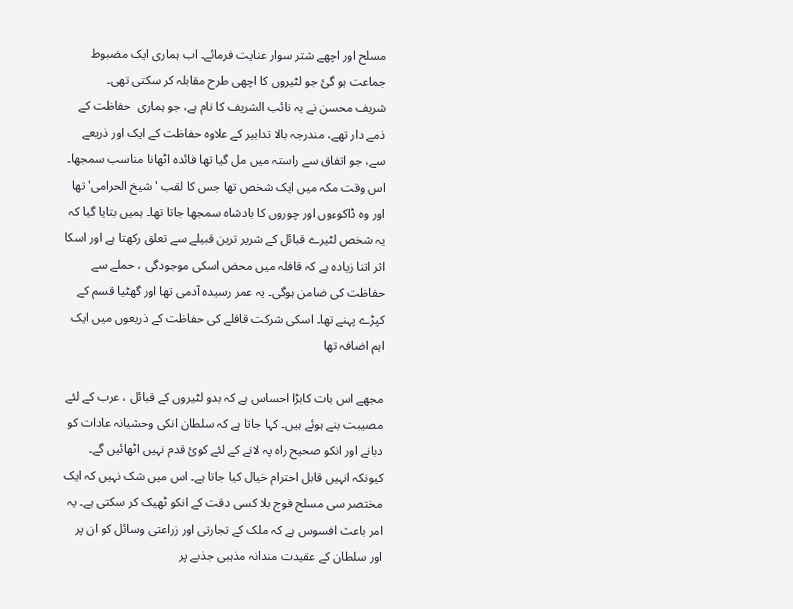مسلح اور اچھے شتر سوار عنایت فرمائے۔ اب ہماری ایک مضبوط جماعت ہو گئ جو لٹیروں کا اچھی طرح مقابلہ کر سکتی تھی۔
شریف محسن نے یہ نائب الشریف کا نام ہے، جو ہماری  حفاظت کے ذمے دار تھے، مندرجہ بالا تدابیر کے علاوہ حفاظت کے ایک اور ذریعے سے، جو اتفاق سے راستہ میں مل گیا تھا فائدہ اٹھانا مناسب سمجھا۔
اس وقت مکہ میں ایک شخص تھا جس کا لقب 'شیخ الحرامی' تھا اور وہ ڈاکوءوں اور چوروں کا بادشاہ سمجھا جاتا تھا۔ ہمیں بتایا گیا کہ یہ شخص لٹیرے قبائل کے شریر ترین قبیلے سے تعلق رکھتا ہے اور اسکا اثر اتنا زیادہ ہے کہ قافلہ میں محض اسکی موجودگی ، حملے سے حفاظت کی ضامن ہوگی۔ یہ عمر رسیدہ آدمی تھا اور گھٹیا قسم کے کپڑے پہنے تھا۔ اسکی شرکت قافلے کی حفاظت کے ذریعوں میں ایک اہم اضافہ تھا

مجھے اس بات کابڑا احساس ہے کہ بدو لٹیروں کے قبائل ، عرب کے لئے مصیبت بنے ہوئے ہیں۔ کہا جاتا ہے کہ سلطان انکی وحشیانہ عادات کو دبانے اور انکو صحیح راہ پہ لانے کے لئے کوئ قدم نہیں اٹھائیں گے۔ کیونکہ انہیں قابل احترام خیال کیا جاتا ہے۔ اس میں شک نہیں کہ ایک مختصر سی مسلح فوج بلا کسی دقت کے انکو ٹھیک کر سکتی ہے۔ یہ امر باعث افسوس ہے کہ ملک کے تجارتی اور زراعتی وسائل کو ان پر اور سلطان کے عقیدت مندانہ مذہبی جذبے پر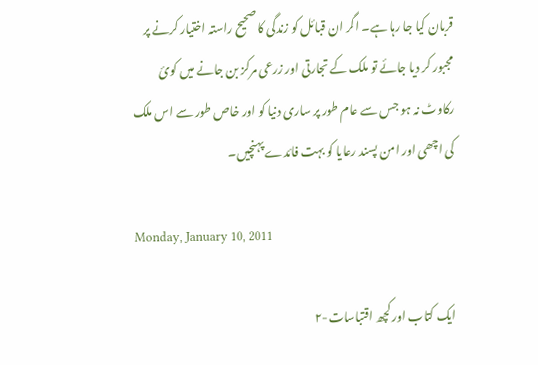قربان کیا جا رہا ہے۔ اگر ان قبائل کو زندگی کا صحیح راستہ اختیار کرنے پر مجبور کر دیا جائے تو ملک کے تجارتی اور زرعی مرکز بن جانے میں کوئ رکاوٹ نہ ہو جس سے عام طور پر ساری دنیا کو اور خاص طور سے اس ملک کی اچھی اور امن پسند رعایا کو بہت فائدے پہنچیں۔

Monday, January 10, 2011

ایک کتاب اور کچھ اقتباسات-۲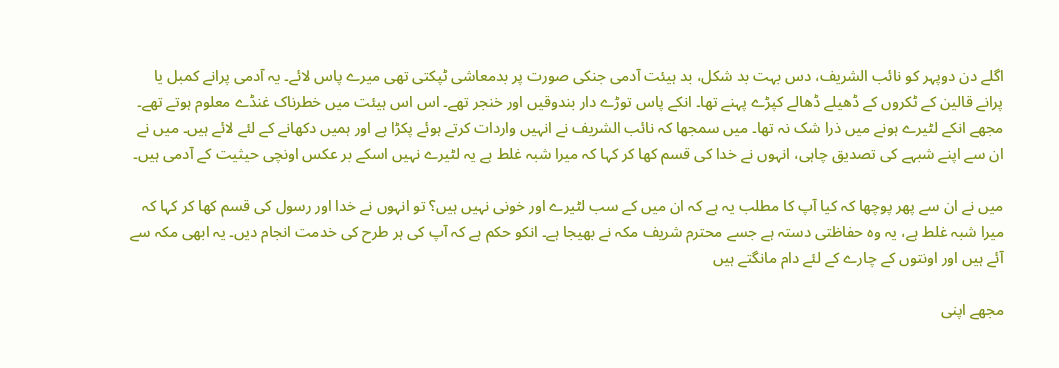اگلے دن دوپہر کو نائب الشریف، دس بہت بد شکل، بد ہیئت آدمی جنکی صورت پر بدمعاشی ٹپکتی تھی میرے پاس لائے۔ یہ آدمی پرانے کمبل یا پرانے قالین کے ٹکروں کے ڈھیلے ڈھالے کپڑے پہنے تھا۔ انکے پاس توڑے دار بندوقیں اور خنجر تھے۔ اس اس ہیئت میں خطرناک غنڈے معلوم ہوتے تھے۔ مجھے انکے لٹیرے ہونے میں ذرا شک نہ تھا۔ میں سمجھا کہ نائب الشریف نے انہیں واردات کرتے ہوئے پکڑا ہے اور ہمیں دکھانے کے لئے لائے ہیں۔ میں نے ان سے اپنے شبہے کی تصدیق چاہی، انہوں نے خدا کی قسم کھا کر کہا کہ میرا شبہ غلط ہے یہ لٹیرے نہیں اسکے بر عکس اونچی حیثیت کے آدمی ہیں۔

میں نے ان سے پھر پوچھا کہ کیا آپ کا مطلب یہ ہے کہ ان میں کے سب لٹیرے اور خونی نہیں ہیں؟ تو انہوں نے خدا اور رسول کی قسم کھا کر کہا کہ میرا شبہ غلط ہے، یہ وہ حفاظتی دستہ ہے جسے محترم شریف مکہ نے بھیجا ہے۔ انکو حکم ہے کہ آپ کی ہر طرح کی خدمت انجام دیں۔ یہ ابھی مکہ سے آئے ہیں اور اونتوں کے چارے کے لئے دام مانگتے ہیں

مجھے اپنی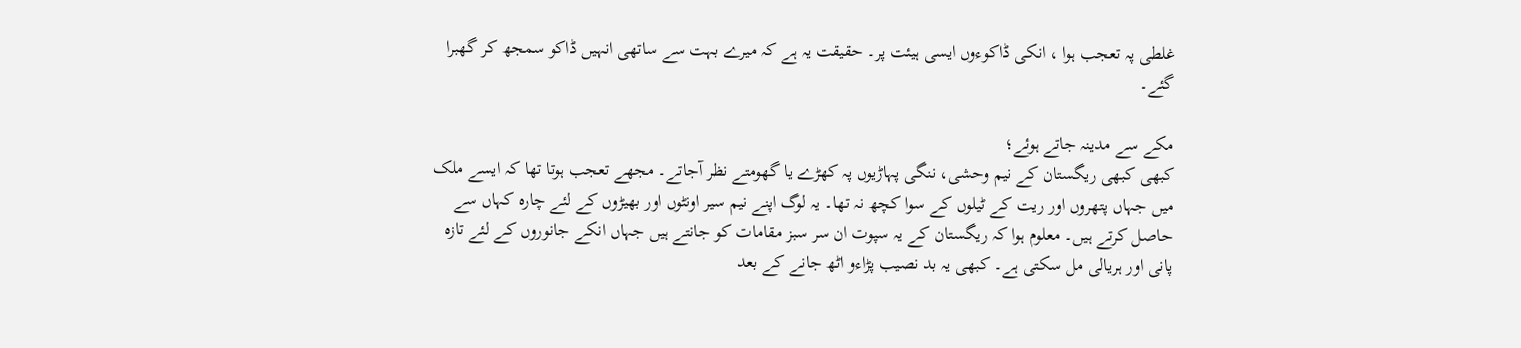غلطی پہ تعجب ہوا ، انکی ڈاکوءوں ایسی ہیئت پر۔ حقیقت یہ ہے کہ میرے بہت سے ساتھی انہیں ڈاکو سمجھ کر گھبرا گئے۔

مکے سے مدینہ جاتے ہوئے؛
کبھی کبھی ریگستان کے نیم وحشی، ننگی پہاڑیوں پہ کھڑے یا گھومتے نظر آجاتے۔ مجھے تعجب ہوتا تھا کہ ایسے ملک میں جہاں پتھروں اور ریت کے ٹیلوں کے سوا کچھ نہ تھا۔ یہ لوگ اپنے نیم سیر اونٹوں اور بھیڑوں کے لئے چارہ کہاں سے حاصل کرتے ہیں۔ معلوم ہوا کہ ریگستان کے یہ سپوت ان سر سبز مقامات کو جانتے ہیں جہاں انکے جانوروں کے لئے تازہ پانی اور ہریالی مل سکتی ہے۔ کبھی یہ بد نصیب پڑاءو اٹھ جانے کے بعد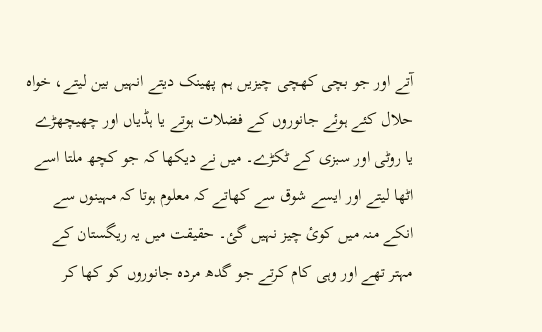آتے اور جو بچی کھچی چیزیں ہم پھینک دیتے انہیں بین لیتے، خواہ حلال کئے ہوئے جانوروں کے فضلات ہوتے یا ہڈیاں اور چھیچھڑے یا روٹی اور سبزی کے ٹکڑے۔ میں نے دیکھا کہ جو کچھ ملتا اسے اٹھا لیتے اور ایسے شوق سے کھاتے کہ معلوم ہوتا کہ مہینوں سے انکے منہ میں کوئ چیز نہیں گئ۔ حقیقت میں یہ ریگستان کے مہتر تھے اور وہی کام کرتے جو گدھ مردہ جانوروں کو کھا کر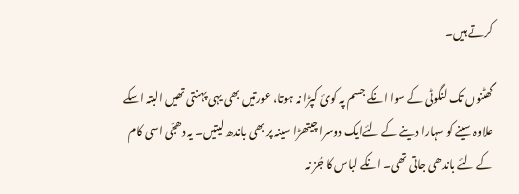کرتے ہیں۔

گھٹنوں تک لنگوٹی کے سوا انکے جسم پہ کوئ کپڑا نہ ہوتا، عورتیں بھی یہی پہنتی تھیں البتہ اسکے علاوہ سینے کو سہارا دینے کے لئےایک دوسرا چیتھڑا سینہ پر بھی باندھ لیتیں۔ یہ دھجّی اسی کام کے لئے باندھی جاتی تھی۔ انکے لباس کا جُز نہ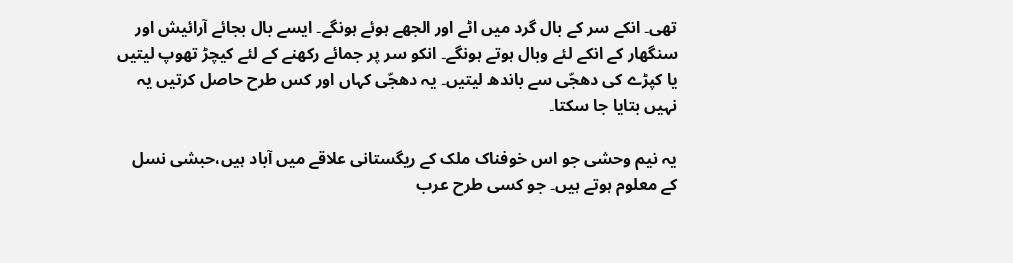تھی۔ انکے سر کے بال گرد میں اٹے اور الجھے ہوئے ہونگے۔ ایسے بال بجائے آرائیش اور سنگھار کے انکے لئے وبال ہوتے ہونگے۔ انکو سر پر جمائے رکھنے کے لئے کیچڑ تھوپ لیتیں یا کپڑے کی دھجّی سے باندھ لیتیں۔ یہ دھجّی کہاں اور کس طرح حاصل کرتیں یہ نہیں بتایا جا سکتا۔

یہ نیم وحشی جو اس خوفناک ملک کے ریگستانی علاقے میں آباد ہیں،حبشی نسل کے معلوم ہوتے ہیں۔ جو کسی طرح عرب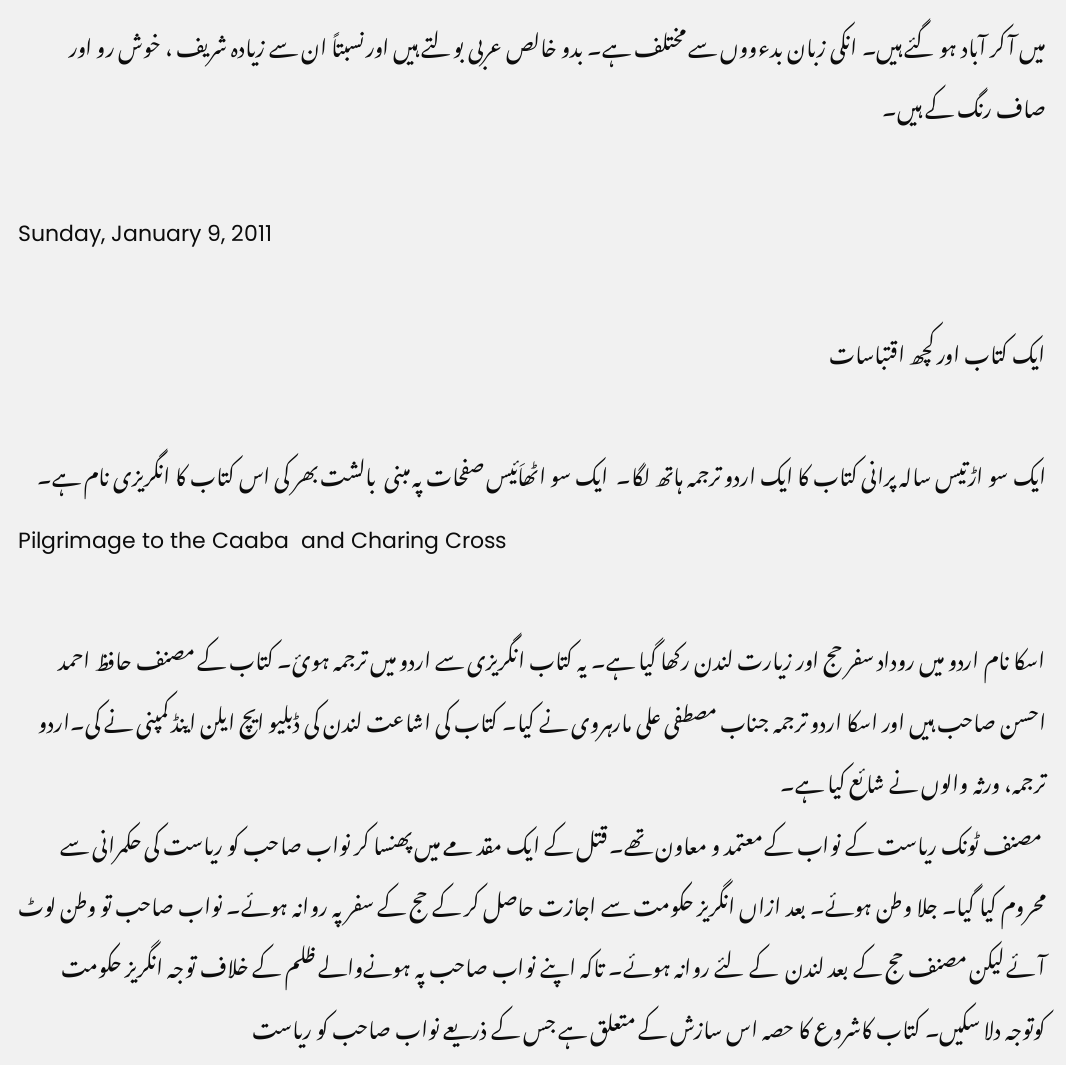میں آ کر آباد ہو گئے ہیں۔ انکی زبان بدءووں سے مختلف ہے۔ بدو خالص عربی بولتے ہیں اور نسبتاً ان سے زیادہ شریف ، خوش رو اور صاف رنگ کے ہیں۔

Sunday, January 9, 2011

ایک کتاب اور کچھ اقتباسات

ایک سو اڑتیس سالہ پرانی کتاب کا ایک اردو ترجمہ ہاتھ لگا۔  ایک سو اٹھاَئیس صفحات پہ مبنی  بالشت بھر کی اس کتاب کا انگریزی نام ہے۔
Pilgrimage to the Caaba  and Charing Cross

اسکا نام اردو میں روداد سفر حج اور زیارت لندن رکھا گیا ہے۔ یہ کتاب انگریزی سے اردو میں ترجمہ ہوئ۔ کتاب کے مصنف حافظ احمد احسن صاحب ہیں اور اسکا اردو ترجمہ جناب مصطفی علی مارہروی نے کیا۔ کتاب کی اشاعت لندن کی ڈبلیو ایچ ایلن اینڈ کمپنی نے کی۔اردو ترجمہ، ورثہ والوں نے شائع کیا ہے۔
 مصنف ٹونک ریاست کے نواب کے معتمد و معاون تھے۔ قتل کے ایک مقد مے میں پھنسا کر نواب صاحب کو ریاست کی حکمرانی سے محروم کیا گیا۔ جلا وطن ہوئے۔ بعد ازاں انگریز حکومت سے اجازت حاصل کر کے حج کے سفر پہ روانہ ہوئے۔ نواب صاحب تو وطن لوٹ آئے لیکن مصنف حج کے بعد لندن  کے لئے روانہ ہوئے۔ تاکہ اپنے نواب صاحب پہ ہونےوالے ظلم کے خلاف توجہ انگریز حکومت کوتوجہ دلا سکیں۔ کتاب کاشروع کا حصہ اس سازش کے متعلق ہے جس کے ذریعے نواب صاحب کو ریاست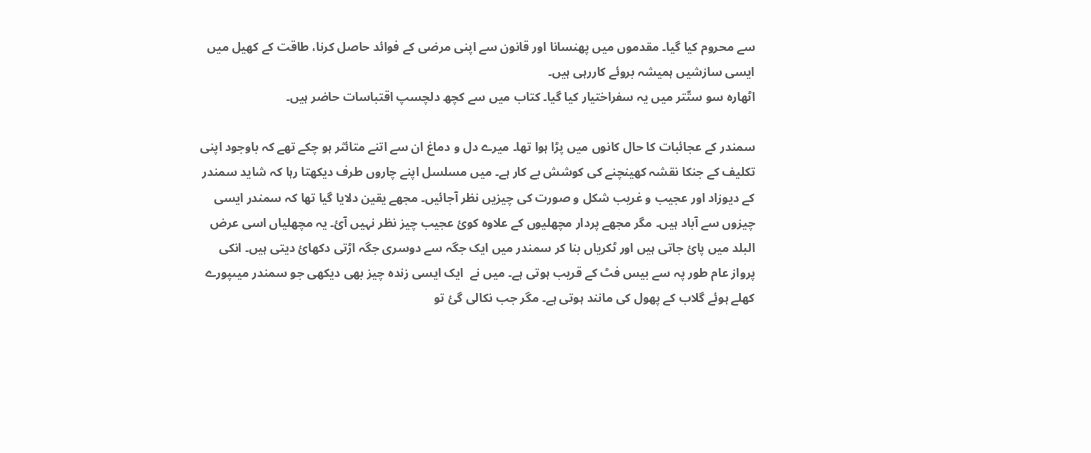سے محروم کیا گیا۔ مقدموں میں پھنسانا اور قانون سے اپنی مرضی کے فوائد حاصل کرنا، طاقت کے کھیل میں ایسی سازشیں ہمیشہ بروئے کاررہی ہیں۔
اٹھارہ سو ستّتر میں یہ سفراختیار کیا گیا۔ کتاب میں سے کچھ دلچسپ اقتباسات حاضر ہیں۔

سمندر کے عجائبات کا حال کانوں میں پڑا ہوا تھا۔ میرے دل و دماغ ان سے اتنے متائثر ہو چکے تھے کہ باوجود اپنی تکلیف کے جنکا نقشہ کھینچنے کی کوشش بے کار ہے۔ میں مسلسل اپنے چاروں طرف دیکھتا رہا کہ شاید سمندر کے دیوزاد اور عجیب و غریب شکل و صورت کی چیزیں نظر آجائیں۔ مجھے یقین دلایا گیا تھا کہ سمندر ایسی چیزوں سے آباد ہیں۔ مگر مجھے پردار مچھلیوں کے علاوہ کوئ عجیب چیز نظر نہیں آئ۔ یہ مچھلیاں اسی عرض البلد میں پائ جاتی ہیں اور ٹکریاں بنا کر سمندر میں ایک جگہ سے دوسری جگہ اڑتی دکھائ دیتی ہیں۔ انکی پرواز عام طور پہ سے بیس فٹ کے قریب ہوتی ہے۔ میں نے  ایک ایسی زندہ چیز بھی دیکھی جو سمندر میںپورے کھلے ہوئے گلاب کے پھول کی مانند ہوتی ہے۔ مگر جب نکالی گئ تو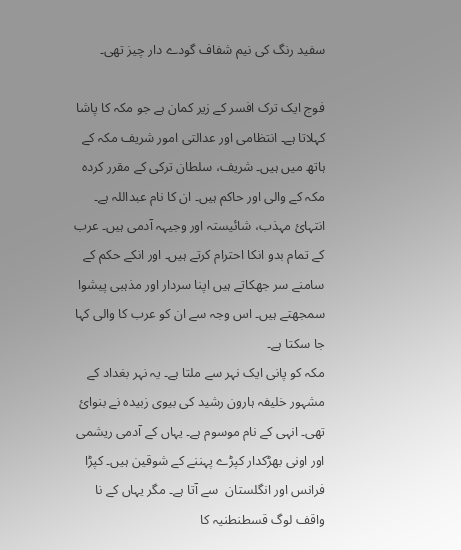سفید رنگ کی نیم شفاف گودے دار چیز تھی۔

فوج ایک ترک افسر کے زیر کمان ہے جو مکہ کا پاشا کہلاتا ہے۔ انتظامی اور عدالتی امور شریف مکہ کے ہاتھ میں ہیں۔ شریف، سلطان ترکی کے مقرر کردہ مکہ کے والی اور حاکم ہیں۔ ان کا نام عبداللہ ہے۔ انتہائ مہذب، شائیستہ اور وجیہہ آدمی ہیں۔ عرب کے تمام بدو انکا احترام کرتے ہیں۔ اور انکے حکم کے سامنے سر جھکاتے ہیں اپنا سردار اور مذہبی پیشوا سمجھتے ہیں۔ اس وجہ سے ان کو عرب کا والی کہا جا سکتا ہے۔
مکہ کو پانی ایک نہر سے ملتا ہے۔ یہ نہر بغداد کے مشہور خلیفہ ہارون رشید کی بیوی زبیدہ نے بنوائ تھی۔ انہی کے نام موسوم ہے۔ یہاں کے آدمی ریشمی اور اونی بھڑکدار کپڑے پہننے کے شوقین ہیں۔ کپڑا فرانس اور انگلستان  سے آتا ہے۔ مگر یہاں کے نا واقف لوگ قسطنطنیہ کا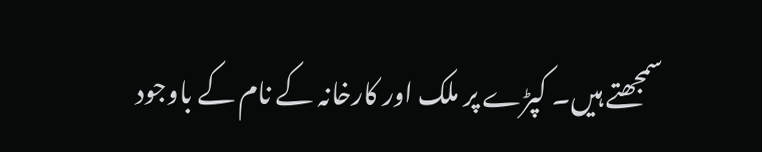سمجھتے ہیں۔ کپڑے پر ملک اور کارخانہ کے نام کے باوجود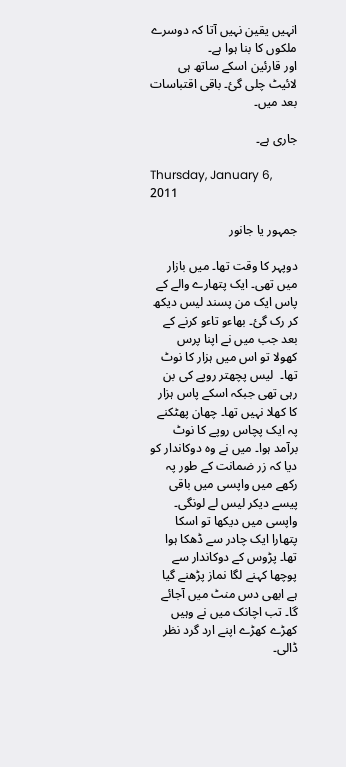انہیں یقین نہیں آتا کہ دوسرے ملکوں کا بنا ہوا ہے۔
اور قارئین اسکے ساتھ ہی لائیٹ چلی گئ۔ باقی اقتباسات بعد میں۔

جاری ہے۔

Thursday, January 6, 2011

جمہور یا جانور

دوپہر کا وقت تھا۔ میں بازار میں تھی۔ ایک پتھارے والے کے پاس ایک من پسند لیس دیکھ کر رک گئ۔ بھاءو تاءو کرنے کے بعد جب میں نے اپنا پرس کھولا تو اس میں ہزار کا نوٹ تھا۔  لیس پچھتر روپے کی بن رہی تھی جبکہ اسکے پاس ہزار کا کھلا نہیں تھا۔ چھان پھٹکنے پہ ایک پچاس روپے کا نوٹ برآمد ہوا۔ میں نے وہ دوکاندار کو دیا کہ زر ضمانت کے طور پہ رکھے میں واپسی میں باقی پیسے دیکر لیس لے لونگی۔
واپسی میں دیکھا تو اسکا پتھارا ایک چادر سے ڈھکا ہوا تھا۔ پڑوس کے دوکاندار سے پوچھا کہنے لگا نماز پڑھنے گیا ہے ابھی دس منٹ میں آجائے گا۔ تب اچانک میں نے وہیں کھڑے کھڑے اپنے ارد گرد نظر ڈالی۔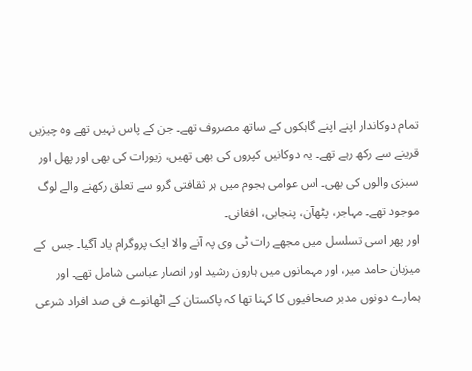تمام دوکاندار اپنے اپنے گاہکوں کے ساتھ مصروف تھے۔ جن کے پاس نہیں تھے وہ چیزیں قرینے سے رکھ رہے تھے۔ یہ دوکانیں کپروں کی بھی تھیں، زیورات کی بھی اور پھل اور سبزی والوں کی بھی۔ اس عوامی ہجوم میں ہر ثقافتی گرو سے تعلق رکھنے والے لوگ موجود تھے۔ مہاجر، پٹھآن، پنجابی، افغانی۔
اور پھر اسی تسلسل میں مجھے رات ٹی وی پہ آنے والا ایک پروگرام یاد آگیا۔ جس  کے میزبان حامد میر، اور مہمانوں میں ہارون رشید اور انصار عباسی شامل تھے۔ اور ہمارے دونوں مدبر صحافیوں کا کہنا تھا کہ پاکستان کے اٹھانوے فی صد افراد شرعی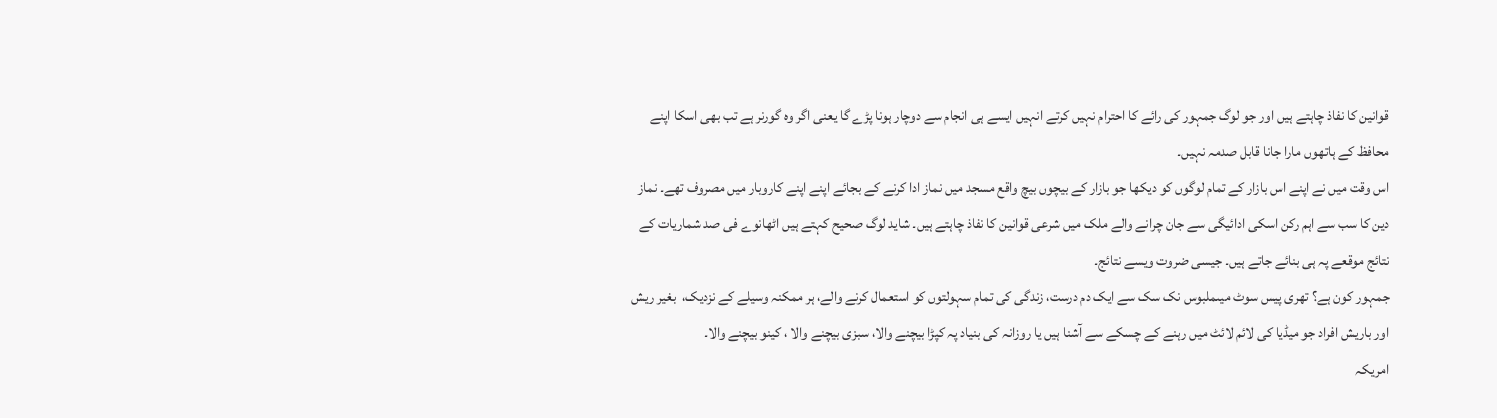قوانین کا نفاذ چاہتے ہیں اور جو لوگ جمہور کی رائے کا احترام نہیں کرتے انہیں ایسے ہی انجام سے دوچار ہونا پڑے گا یعنی اگر وہ گورنر ہے تب بھی اسکا اپنے محافظ کے ہاتھوں مارا جانا قابل صدمہ نہیں۔
اس وقت میں نے اپنے اس بازار کے تمام لوگوں کو دیکھا جو بازار کے بیچوں بیچ واقع مسجد میں نماز ادا کرنے کے بجائے اپنے اپنے کاروبار میں مصروف تھے۔ نماز دین کا سب سے اہم رکن اسکی ادائیگی سے جان چرانے والے ملک میں شرعی قوانین کا نفاذ چاہتے ہیں۔ شاید لوگ صحیح کہتے ہیں اٹھانوے فی صد شماریات کے نتائج موقعے پہ ہی بنائے جاتے ہیں۔ جیسی ضروت ویسے نتائج۔
جمہور کون ہے؟ تھری پیس سوٹ میںملبوس نک سک سے ایک دم درست، زندگی کی تمام سہولتوں کو استعمال کرنے والے، ہر ممکنہ وسیلے کے نزدیک،  بغیر ریش اور باریش افراد جو میڈیا کی لائم لائٹ میں رہنے کے چسکے سے آشنا ہیں یا روزانہ کی بنیاد پہ کپڑا بیچنے والا، سبزی بیچنے والا ، کینو بیچنے والا۔
امریکہ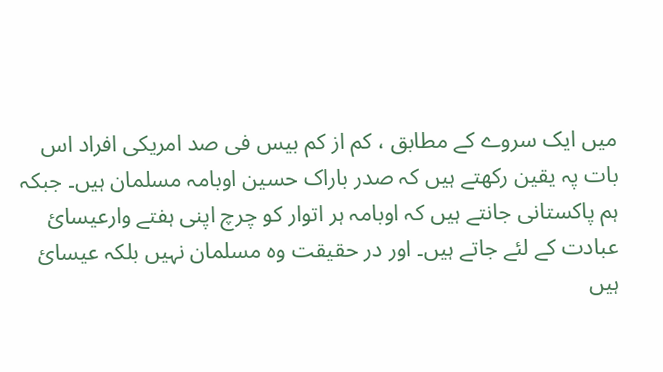میں ایک سروے کے مطابق ، کم از کم بیس فی صد امریکی افراد اس بات پہ یقین رکھتے ہیں کہ صدر باراک حسین اوبامہ مسلمان ہیں۔ جبکہ ہم پاکستانی جانتے ہیں کہ اوبامہ ہر اتوار کو چرچ اپنی ہفتے وارعیسائ عبادت کے لئے جاتے ہیں۔ اور در حقیقت وہ مسلمان نہیں بلکہ عیسائ ہیں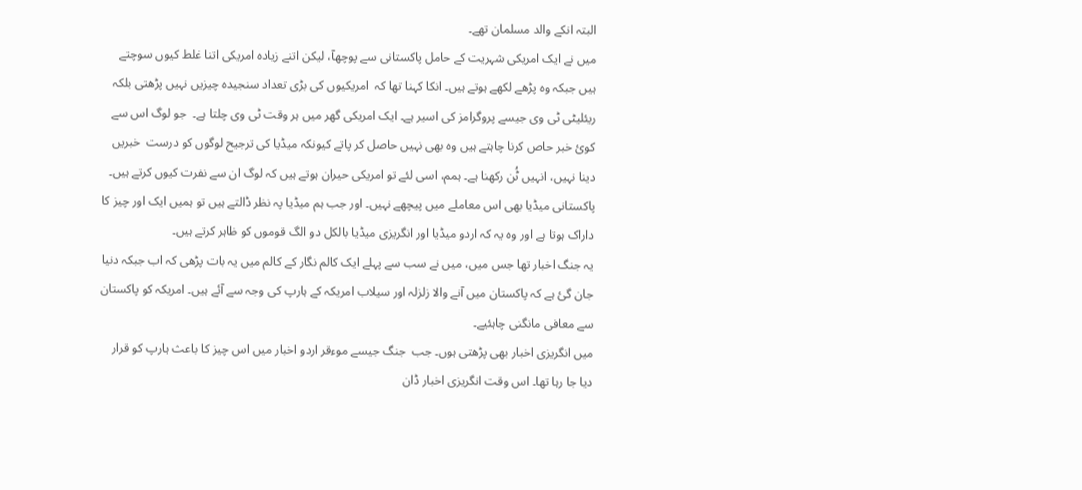البتہ انکے والد مسلمان تھے۔
میں نے ایک امریکی شہریت کے حامل پاکستانی سے پوچھآ، لیکن اتنے زیادہ امریکی اتنا غلط کیوں سوچتے ہیں جبکہ وہ پڑھے لکھے ہوتے ہیں۔ انکا کہنا تھا کہ  امریکیوں کی بڑی تعداد سنجیدہ چیزیں نہیں پڑھتی بلکہ ریئلیٹی ٹی وی جیسے پروگرامز کی اسیر ہے۔ ایک امریکی گھر میں ہر وقت ٹی وی چلتا ہے۔  جو لوگ اس سے کوئ خبر حاص کرنا چاہتے ہیں وہ بھی نہیں حاصل کر پاتے کیونکہ میڈیا کی ترجیح لوگوں کو درست  خبریں دینا نہیں، انہیں ٹُن رکھنا ہے۔ ہمم، اسی لئے تو امریکی حیران ہوتے ہیں کہ لوگ ان سے نفرت کیوں کرتے ہیں۔
پاکستانی میڈیا بھی اس معاملے میں پیچھے نہیں۔ اور جب ہم میڈیا پہ نظر ڈالتے ہیں تو ہمیں ایک اور چیز کا داراک ہوتا ہے اور وہ یہ کہ اردو میڈیا اور انگریزی میڈیا بالکل دو الگ قوموں کو ظاہر کرتے ہیں۔
یہ جنگ اخبار تھا جس میں، میں نے سب سے پہلے ایک کالم نگار کے کالم میں یہ بات پڑھی کہ اب جبکہ دنیا جان گئ ہے کہ پاکستان میں آنے والا زلزلہ اور سیلاب امریکہ کے ہارپ کی وجہ سے آئے ہیں۔ امریکہ کو پاکستان سے معافی مانگنی چاہئیے۔
میں انگریزی اخبار بھی پڑھتی ہوں۔ جب  جنگ جیسے موءقر اردو اخبار میں اس چیز کا باعث ہارپ کو قرار دیا جا رہا تھا۔ اس وقت انگریزی اخبار ڈان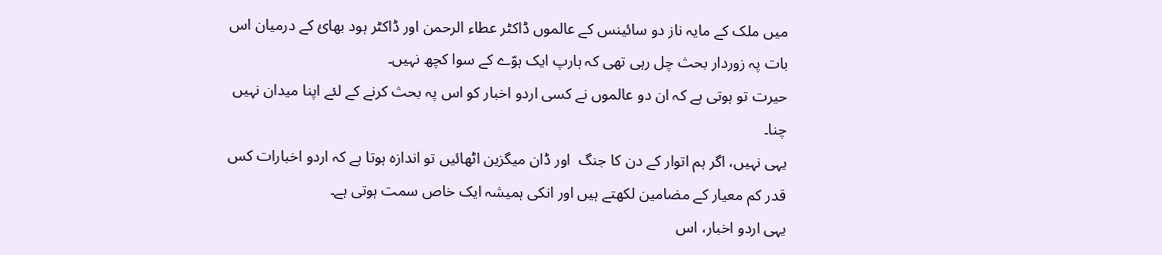میں ملک کے مایہ ناز دو سائینس کے عالموں ڈاکٹر عطاء الرحمن اور ڈاکٹر ہود بھائ کے درمیان اس بات پہ زوردار بحث چل رہی تھی کہ ہارپ ایک ہوّے کے سوا کچھ نہیں۔
حیرت تو ہوتی ہے کہ ان دو عالموں نے کسی اردو اخبار کو اس پہ بحث کرنے کے لئے اپنا میدان نہیں چنا۔
یہی نہیں، اگر ہم اتوار کے دن کا جنگ  اور ڈان میگزین اٹھائیں تو اندازہ ہوتا ہے کہ اردو اخبارات کس قدر کم معیار کے مضامین لکھتے ہیں اور انکی ہمیشہ ایک خاص سمت ہوتی ہے۔
یہی اردو اخبار، اس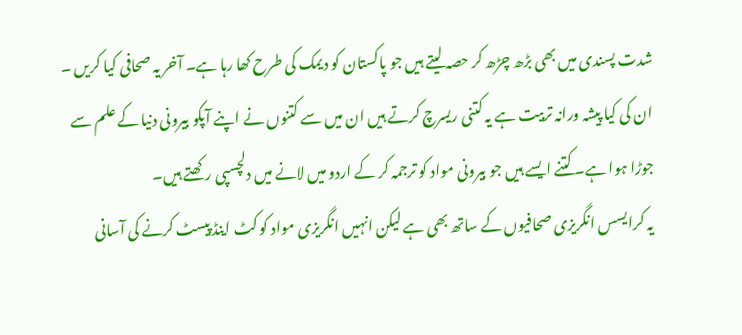شدت پسندی میں بھی بڑھ چڑھ کر حصہ لیتے ہیں جو پاکستان کو دیمک کی طرح کھا رہا ہے۔ آخر یہ صحافی کیا کریں ۔ ان کی کیا پیشہ ورانہ تربیت ہے یہ کتنی ریسرچ کرتے ہیں ان میں سے کتنوں نے اپنے آپکو بیرونی دنیا کے علم سے جوڑا ہوا ہے۔ کتنے ایسے ہیں جو بیرونی مواد کو ترجمہ کر کے اردو میں لانے میں دلچسپی رکھتے ہیں۔
یہ کرایسس انگریزی صحافیوں کے ساتھ بھی ہے لیکن انہیں انگریزی مواد کو کٹ اینڈ پیسٹ کرنے کی آسانی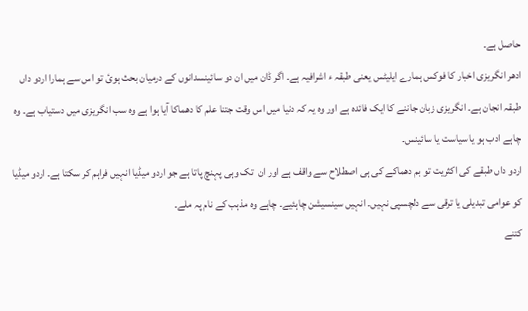حاصل ہے۔
ادھر انگریزی اخبار کا فوکس ہمارے ایلیٹس یعنی طبقہ ء اشرافیہ ہے۔ اگر ڈان میں ان دو سائینسدانوں کے درمیان بحث ہوئ تو اس سے ہمارا اردو داں طبقہ انجان ہے۔ انگریزی زبان جاننے کا ایک فائدہ ہے اور وہ یہ کہ دنیا میں اس وقت جتنا علم کا دھماکا آیا ہوا ہے وہ سب انگریزی میں دستیاب ہے۔ وہ چاہے ادب ہو یا سیاست یا سائینس۔
اردو داں طبقے کی اکثریت تو بم دھماکے کی ہی اصطلاح سے واقف ہے اور ان  تک وہی پہنچ پاتا ہے جو اردو میڈیا انہیں فراہم کر سکتا ہے۔ اردو میڈیا کو عوامی تبدیلی یا ترقی سے دلچسپی نہیں۔ انہیں سینسیشن چاہئیے۔ چاہے وہ مذہب کے نام پہ ملے۔
کتنے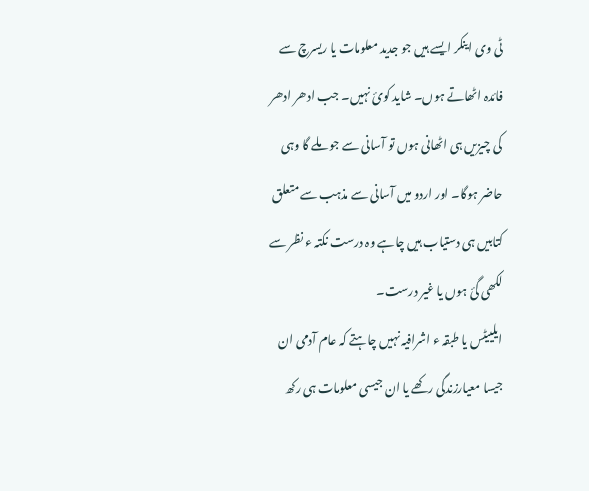ٹی وی اینکر ایسے ہیں جو جدید معلومات یا ریسرچ سے فائدہ اٹھاتے ہوں۔ شاید کوئ نہیں۔ جب ادھر ادھر کی چیزیں ہی اٹھانی ہوں تو آسانی سے جو ملے گا وہی حاضر ہوگا۔ اور اردو میں آسانی سے مذہب سے متعلق کتابیں ہی دستیاب ہیں چاہے وہ درست نکتہ ء نظر سے لکھی گئ ہوں یا غیر درست۔
ایلییٹس یا طبقہ ء اشرافیہ نہیں چاہتے کہ عام آدمی ان جیسا معیارزندگی رکھے یا ان جیسی معلومات ہی رکھ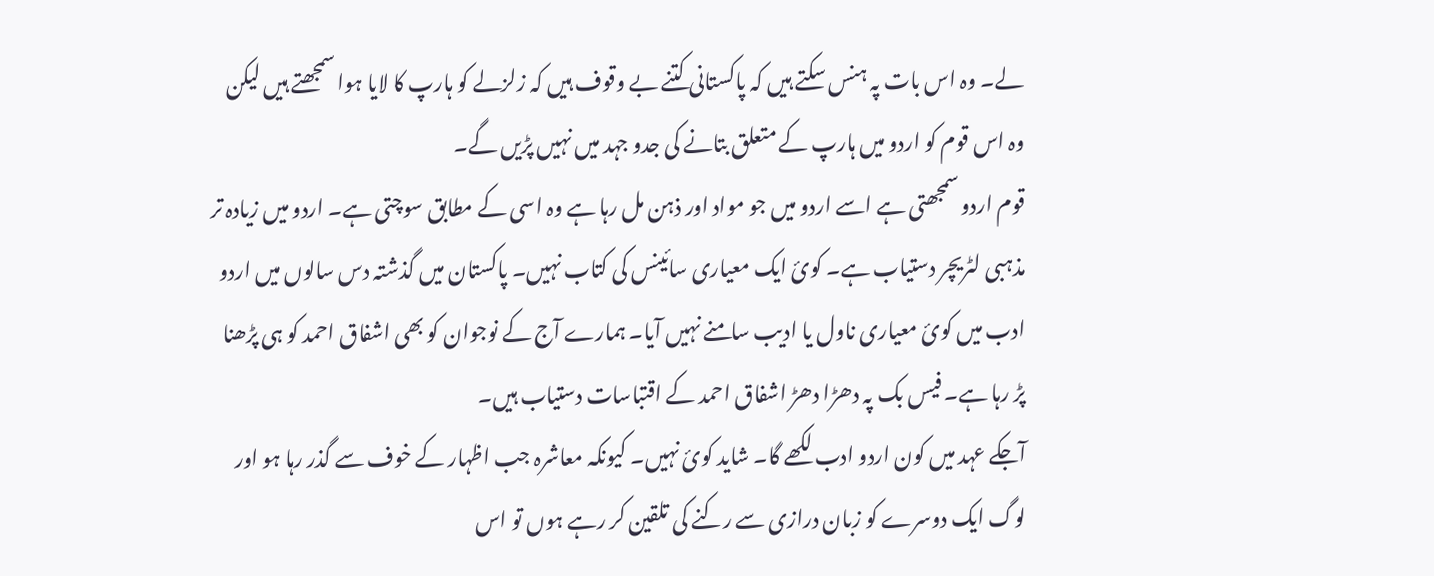لے۔ وہ اس بات پہ ہنس سکتے ہیں کہ پاکستانی کتنے بے وقوف ہیں کہ زلزلے کو ہارپ کا لایا ہوا سمجھتے ہیں لیکن وہ اس قوم کو اردو میں ہارپ کے متعلق بتانے کی جدو جہد میں نہیں پڑیں گے۔
قوم اردو سمجھتی ہے اسے اردو میں جو مواد اور ذہن مل رہا ہے وہ اسی کے مطابق سوچتی ہے۔ اردو میں زیادہ تر مذہبی لٹریچر دستیاب ہے۔ کوئ ایک معیاری سائینس کی کتاب نہیں۔ پاکستان میں گذشتہ دس سالوں میں اردو ادب میں کوئ معیاری ناول یا ادیب سامنے نہیں آیا۔ ہمارے آج کے نوجوان کو بھی اشفاق احمد کو ہی پڑھنا پڑ رہا ہے۔ فیس بک پہ دھڑا دھڑ اشفاق احمد کے اقتباسات دستیاب ہیں۔
آجکے عہد میں کون اردو ادب لکھے گا۔ شاید کوئ نہیں۔ کیونکہ معاشرہ جب اظہار کے خوف سے گذر رہا ہو اور لوگ ایک دوسرے کو زبان درازی سے رکنے کی تلقین کر رہے ہوں تو اس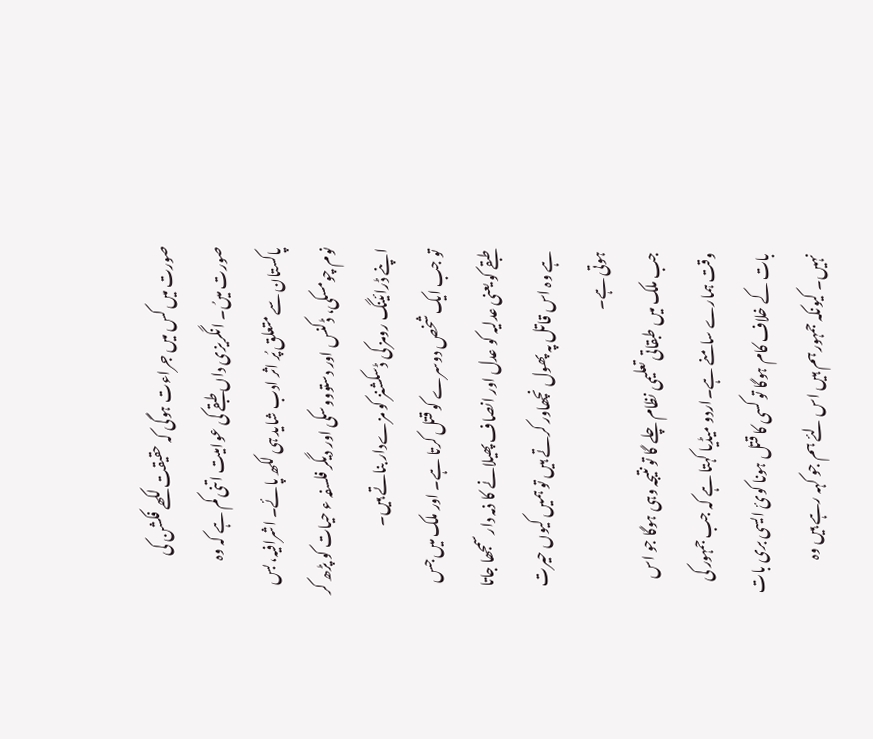صورت میں کس میں جراءت ہوگی کہ حقیقت لکھے فکشن کی صورت میںُ۔ انگریزی داں طبقے کی عوامیت اتنی کم ہے کہ وہ پاکستان سے متعلق پُر اثر ادب شاید ہی لکھ پائے۔ اشرافیہ، بس نوم چومسکی، ڈکنس اور دستوووسکی اور دیگر فلسفہ ء حیات کو پڑھ کر اپنے ڈرائینگ رومز کی ڈسکشنز کو مزےدار بناتے ہیں۔
تو جب ایک شخص دوسرے کو قتل کرتا ہے۔ اور ملک میں جس طبقے کو یعنی عدلیہ کو عدل اور انصاف پھیلانے کا ذمہ دار سمجھا جاتا ہے وہ اس قاتل پہ پھول نچھاور کرتے ہیں تو ہمیں کیوں حیرت ہوتی ہے۔
جب ملک میں طبقاتی تعلیمی نظام چلے گا تو نتیجہ وہی ہوگا جو اس وقت ہمارے سامنے ہے۔اردو میڈیا کہتا ہے کہ جب جمہور کی بات کے خلاف کام ہوگا تو کسی کا قتل ہونا کوئ ایسی بری بات نہیں۔ کیونکہ جمہور ہم ہیں اس لئے ہم جو کہہ رہے ہیں وہ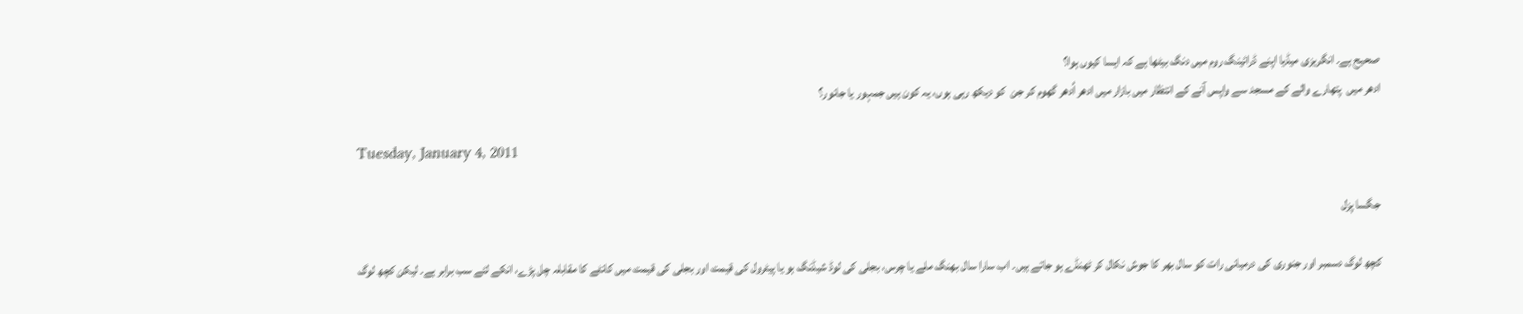صحیح ہے۔ انگریزی میڈیا اپنے ڈرائینگ روم میں دنگ بیٹھا ہے کہ ایسا کیوں ہوا؟
ادھر میں  پتھارے والے کے مسجد سے واپس آنے کے انتظار میں بازار میں ادھر اُدھر گھوم کر جن  کو دیکھ رہی ہوں، یہ کون ہیں جمہور یا جانور؟

Tuesday, January 4, 2011

جگسا پزل

کچھ لوگ دسمبر اور جنوری کی درمیانی رات کو سال بھر کا جوش نکال کر ٹھنڈے ہو جاتے ہیں۔ اب سارا سال بھنگ ملے یا چرس، بجلی کی لوڈ شیڈنگ ہو یا پیٹرول کی قیمت اور بجلی کی قیمت میں کانٹے کا مقابلہ چل پڑے، انکے لئے سب برابر ہے۔ لیکن کچھ لوگ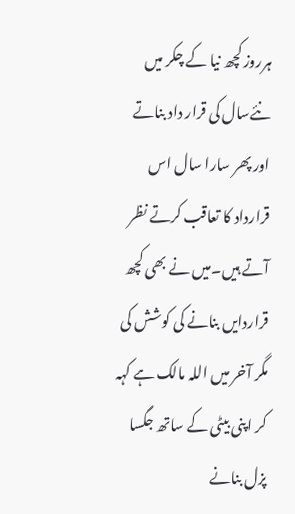ہرروز کچھ نیا کے چکر میں  نئےسال کی قرار داد بناتے اور پھر سارا سال اس قرارداد کا تعاقب کرتے نظر آتے ہیں۔میں نے بھی کچھ قراردایں بنانے کی کوشش کی مگر آخر میں اللہ مالک ہے کہہ کر اپنی بیٹی کے ساتھ جگسا پزل بنانے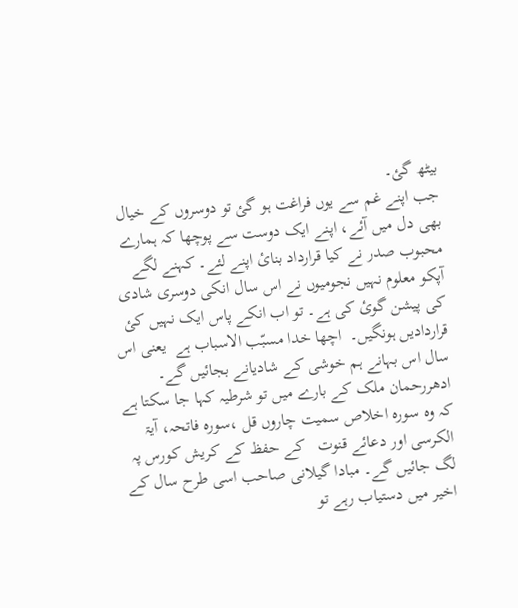بیٹھ گئ۔
جب اپنے غم سے یوں فراغت ہو گئ تو دوسروں کے خیال بھی دل میں آئے، اپنے ایک دوست سے پوچھا کہ ہمارے محبوب صدر نے کیا قرارداد بنائ اپنے لئے۔ کہنے لگے آپکو معلوم نہیں نجومیوں نے اس سال انکی دوسری شادی کی پیشن گوئ کی ہے۔ تو اب انکے پاس ایک نہیں کئ قراردادیں ہونگیں۔  اچھا خدا مسبّب الاسباب ہے  یعنی اس سال اس بہانے ہم خوشی کے شادیانے بجائیں گے۔
ادھررحمان ملک کے بارے میں تو شرطیہ کہا جا سکتا ہے کہ وہ سورہ اخلاص سمیت چاروں قل ،سورہ فاتحہ، آیۃ الکرسی اور دعائے قنوت   کے حفظ کے کریش کورس پہ لگ جائیں گے۔ مبادا گیلانی صاحب اسی طرح سال کے اخیر میں دستیاب رہے تو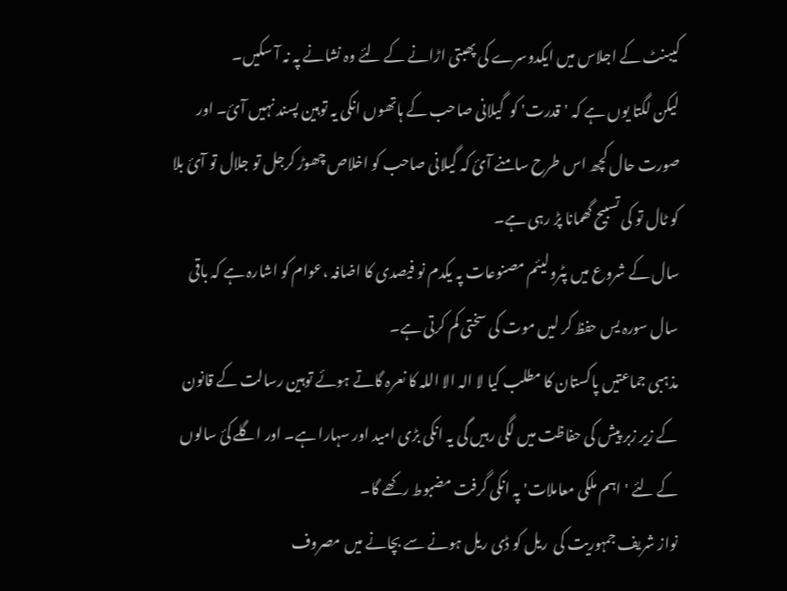کیبنٹ کے اجلاس میں ایکدوسرے کی پھبتی اڑانے کے لئے وہ نشانے پہ نہ آ سکیں۔
لیکن لگتا یوں ہے کہ 'قدرت' کو  گیلانی صاحب کے ہاتھوں انکی یہ توہین پسند نہیں آئ۔ اور صورت حال کچھ اس طرح سامنے آئ کہ گیلانی صاحب کو اخلاص چھوڑ کرجل تو جلال تو آئ بلا کو ٹال تو کی تسبیح گھمانا پڑ رہی ہے۔
سال کے شروع میں پٹرولیئم مصنوعات پہ یکدم نو فیصدی کا اضافہ ،عوام کو اشارہ ہے کہ باقی سال سورہ یس حفظ کر لیں موت کی سختی کم کرتی ہے۔
مذہبی جماعتیں پاکستان کا مطلب کیا لا الہ الا اللہ کا نعرہ گاتے ہوئے توہین رسالت کے قانون کے زیر زبر پیش کی حفاظت میں لگی رہیں گی یہ انکی بڑی امید اور سہارا ہے۔ اور اگلے کئ سالوں کے لئے 'اہم ملکی معاملات' پہ انکی گرفت مضبوط رکھے گا۔
نواز شریف جمہوریت کی  ریل کو ڈی ریل ہونے سے بچانے میں مصروف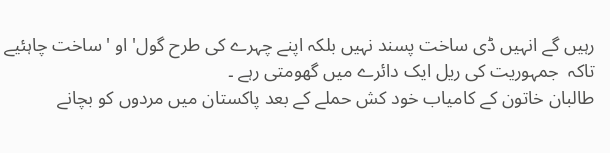رہیں گے انہیں ڈی ساخت پسند نہیں بلکہ اپنے چہرے کی طرح گول' او ' ساخت چاہئیے تاکہ  جمہوریت کی ریل ایک دائرے میں گھومتی رہے ۔
طالبان خاتون کے کامیاب خود کش حملے کے بعد پاکستان میں مردوں کو بچانے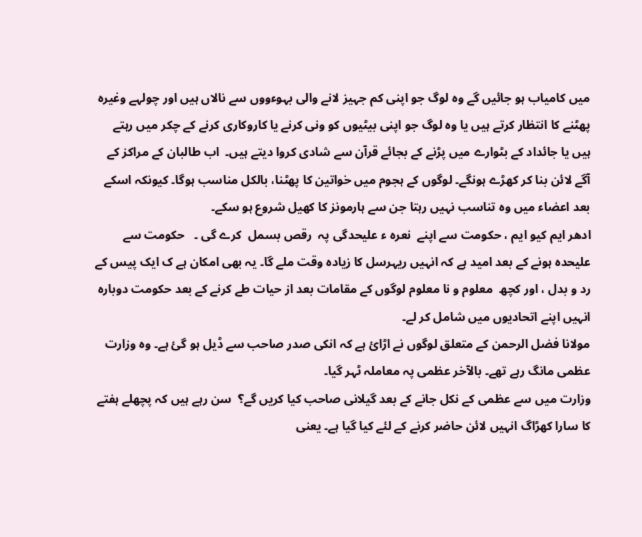میں کامیاب ہو جائیں گے وہ لوگ جو اپنی کم جہیز لانے والی بہوءووں سے نالاں ہیں اور چولہے وغیرہ پھٹنے کا انتظار کرتے ہیں یا وہ لوگ جو اپنی بیٹیوں کو ونی کرنے یا کاروکاری کرنے کے چکر میں رہتے ہیں یا جائداد کے بٹوارے میں پڑنے کے بجائے قرآن سے شادی کروا دیتے ہیں۔  اب طالبان کے مراکز کے آگے لائن بنا کر کھڑے ہونگے۔ لوگوں کے ہجوم میں خواتین کا پھٹنا، بالکل مناسب ہوگا۔ کیونکہ اسکے بعد اعضاء میں وہ تناسب نہیں رہتا جن سے ہارمونز کا کھیل شروع ہو سکے۔
ادھر ایم کیو ایم ، حکومت سے اپنے  نعرہ ء علیحدگی پہ  رقص بسمل  کرے گی ۔   حکومت سے علیحدہ ہونے کے بعد امید ہے کہ انہیں ریہرسل کا زیادہ وقت ملے گا۔ یہ بھی امکان ہے ک ایک پیس کے رد و بدل ، اور کچھ  معلوم و نا معلوم لوگوں کے مقامات بعد از حیات طے کرنے کے بعد حکومت دوبارہ انہیں اپنے اتحادیوں میں شامل کر لے۔
مولانا فضل الرحمن کے متعلق لوگوں نے اڑائ ہے کہ انکی صدر صاحب سے ڈیل ہو گئ ہے۔ وہ وزارت عظمی مانگ رہے تھے۔ بالآخر عظمی پہ معاملہ ٹہر گیا۔
وزارت میں سے عظمی کے نکل جانے کے بعد گیلانی صاحب کیا کریں گے؟  سن رہے ہیں کہ پچھلے ہفتے کا سارا کھڑاگ انہیں لائن حاضر کرنے کے لئے کیا گیا ہے۔ یعنی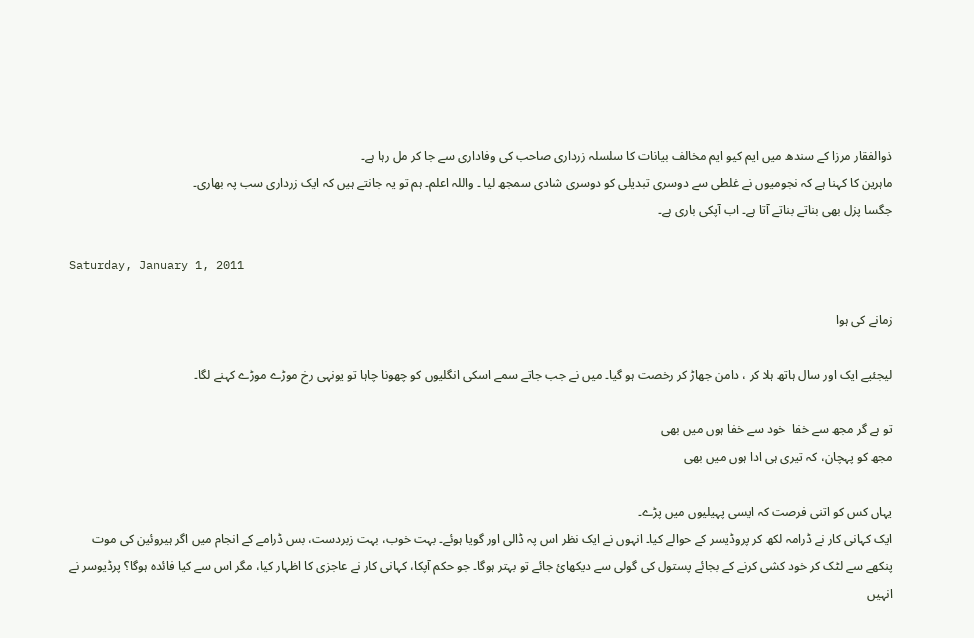ذوالفقار مرزا کے سندھ میں ایم کیو ایم مخالف بیانات کا سلسلہ زرداری صاحب کی وفاداری سے جا کر مل رہا ہے۔
ماہرین کا کہنا ہے کہ نجومیوں نے غلطی سے دوسری تبدیلی کو دوسری شادی سمجھ لیا ۔ واللہ اعلم۔ ہم تو یہ جانتے ہیں کہ ایک زرداری سب پہ بھاری۔
جگسا پزل بھی بناتے بناتے آتا ہے۔ اب آپکی باری ہے۔

Saturday, January 1, 2011

زمانے کی ہوا

لیجئیے ایک اور سال ہاتھ ہلا کر ، دامن جھاڑ کر رخصت ہو گیا۔ میں نے جب جاتے سمے اسکی انگلیوں کو چھونا چاہا تو یونہی رخ موڑے موڑے کہنے لگا۔

تو ہے گر مجھ سے خفا  خود سے خفا ہوں میں بھی
مجھ کو پہچان، کہ تیری ہی ادا ہوں میں بھی

یہاں کس کو اتنی فرصت کہ ایسی پہیلیوں میں پڑے۔
ایک کہانی کار نے ڈرامہ لکھ کر پروڈیسر کے حوالے کیا۔ انہوں نے ایک نظر اس پہ ڈالی اور گویا ہوئے۔ بہت خوب، بہت زبردست، بس ڈرامے کے انجام میں اگر ہیروئین کی موت پنکھے سے لٹک کر خود کشی کرنے کے بجائے پستول کی گولی سے دیکھائ جائے تو بہتر ہوگا۔ جو حکم آپکا، کہانی کار نے عاجزی کا اظہار کیا، مگر اس سے کیا فائدہ ہوگا؟ پرڈیوسر نے انہیں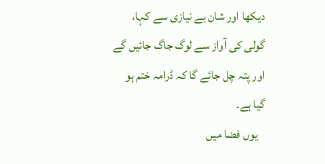دیکھا اور شان بے نیازی سے کہا، گولی کی آواز سے لوگ جاگ جائیں گے اور پتہ چل جائے گا کہ ڈرامہ ختم ہو گیا ہے۔
   یوں فضا میں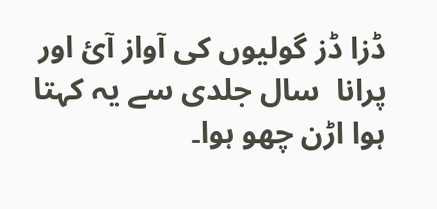ڈزا ڈز گولیوں کی آواز آئ اور پرانا  سال جلدی سے یہ کہتا ہوا اڑن چھو ہوا۔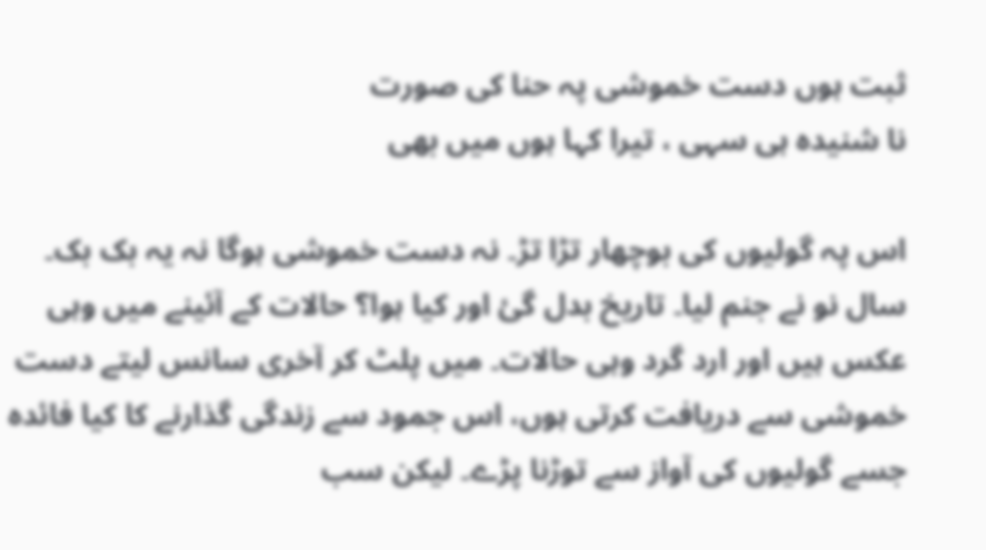ثبت ہوں دست خموشی پہ حنا کی صورت
نا شنیدہ ہی سہی ، تیرا کہا ہوں میں بھی

اس پہ گولیوں کی بوچھار تڑا تڑ۔ نہ دست خموشی ہوگا نہ یہ بک بک۔ سال نو نے جنم لیا۔ تاریخ بدل گئ اور کیا ہوا؟ حالات کے آئینے میں وہی عکس ہیں اور ارد گرد وہی حالات۔ میں پلٹ کر آخری سانس لیتے دست خموشی سے دریافت کرتی ہوں، اس جمود سے زندگی گذارنے کا کیا فائدہ جسے گولیوں کی آواز سے توڑنا پڑے۔ لیکن سب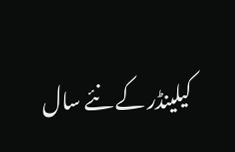کیلینڈر کے نئے سال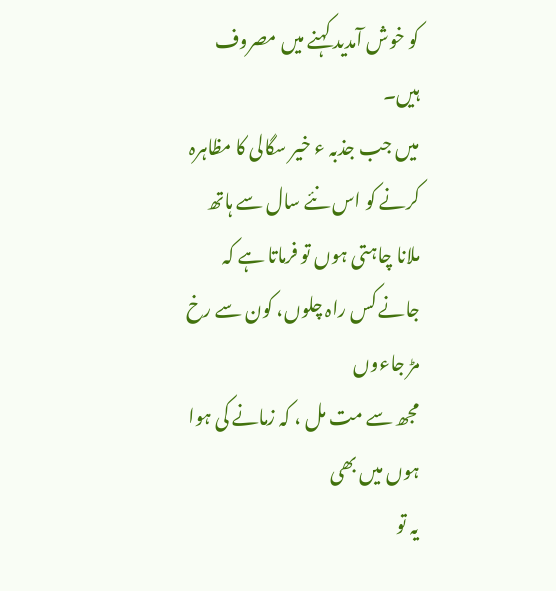کو خوش آمدید کہنے میں مصروف ہیں۔
میں جب جذبہ ء خیر سگالی کا مظاہرہ کرنے کو اس نئے سال سے ہاتھ ملانا چاہتی ہوں تو فرماتا ہے کہ
جانے کس راہ چلوں، کون سے رخ مڑ جاءوں
مجھ سے مت مل ، کہ زمانے کی ہوا ہوں میں بھی
یہ تو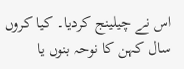اس نے چیلینج کردیا۔ کیا کروں سال کہن کا نوحہ بنوں یا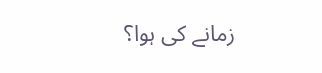زمانے کی ہوا؟